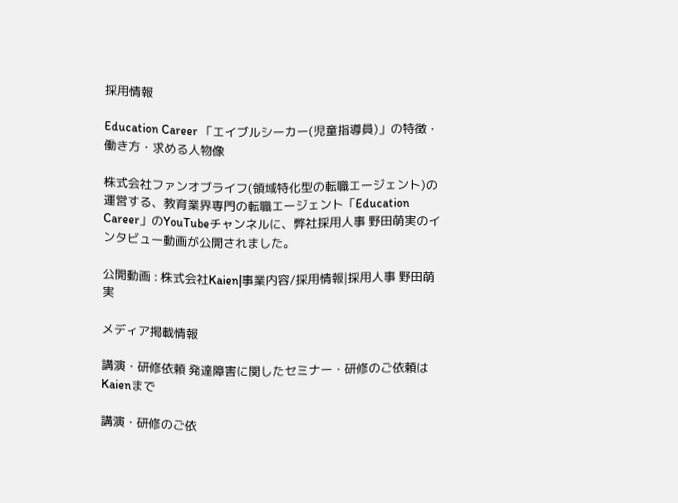採用情報

Education Career 「エイブルシーカー(児童指導員)」の特徴・働き方・求める人物像

株式会社ファンオブライフ(領域特化型の転職エージェント)の運営する、教育業界専門の転職エージェント「Education Career」のYouTubeチャンネルに、弊社採用人事 野田萌実のインタビュー動画が公開されました。

公開動画 : 株式会社Kaien|事業内容/採用情報|採用人事 野田萌実

メディア掲載情報

講演・研修依頼 発達障害に関したセミナー・研修のご依頼はKaienまで

講演・研修のご依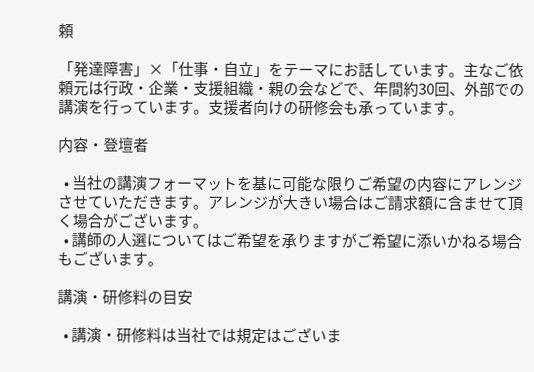頼

「発達障害」×「仕事・自立」をテーマにお話しています。主なご依頼元は行政・企業・支援組織・親の会などで、年間約30回、外部での講演を行っています。支援者向けの研修会も承っています。

内容・登壇者

  • 当社の講演フォーマットを基に可能な限りご希望の内容にアレンジさせていただきます。アレンジが大きい場合はご請求額に含ませて頂く場合がございます。
  • 講師の人選についてはご希望を承りますがご希望に添いかねる場合もございます。

講演・研修料の目安

  • 講演・研修料は当社では規定はございま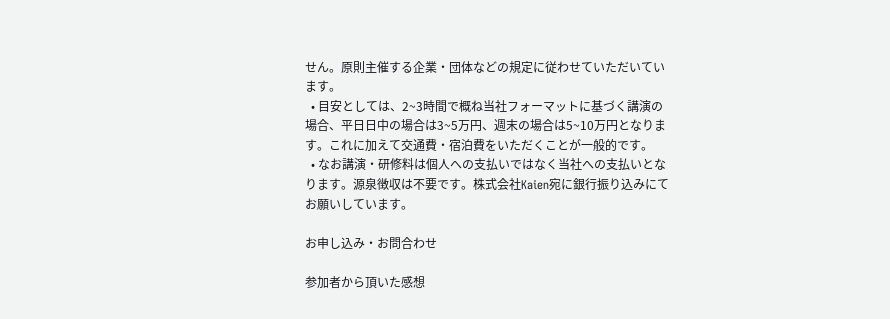せん。原則主催する企業・団体などの規定に従わせていただいています。
  • 目安としては、2~3時間で概ね当社フォーマットに基づく講演の場合、平日日中の場合は3~5万円、週末の場合は5~10万円となります。これに加えて交通費・宿泊費をいただくことが一般的です。
  • なお講演・研修料は個人への支払いではなく当社への支払いとなります。源泉徴収は不要です。株式会社Kaien宛に銀行振り込みにてお願いしています。

お申し込み・お問合わせ

参加者から頂いた感想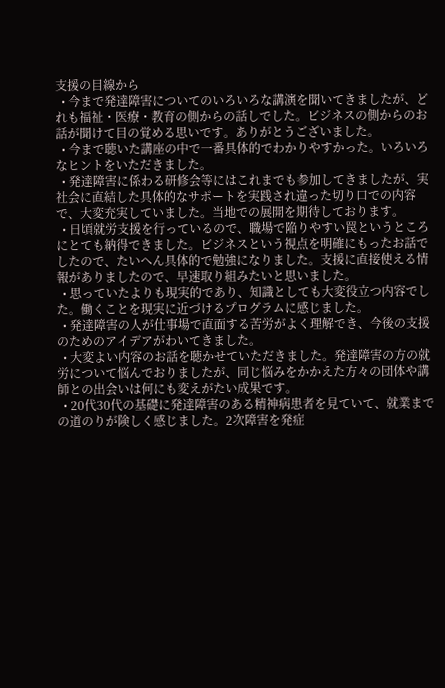支援の目線から
  • 今まで発達障害についてのいろいろな講演を聞いてきましたが、どれも福祉・医療・教育の側からの話しでした。ビジネスの側からのお話が聞けて目の覚める思いです。ありがとうございました。
  • 今まで聴いた講座の中で一番具体的でわかりやすかった。いろいろなヒントをいただきました。
  • 発達障害に係わる研修会等にはこれまでも参加してきましたが、実社会に直結した具体的なサポートを実践され違った切り口での内容で、大変充実していました。当地での展開を期待しております。
  • 日頃就労支援を行っているので、職場で陥りやすい罠というところにとても納得できました。ビジネスという視点を明確にもったお話でしたので、たいへん具体的で勉強になりました。支援に直接使える情報がありましたので、早速取り組みたいと思いました。
  • 思っていたよりも現実的であり、知識としても大変役立つ内容でした。働くことを現実に近づけるプログラムに感じました。
  • 発達障害の人が仕事場で直面する苦労がよく理解でき、今後の支援のためのアイデアがわいてきました。
  • 大変よい内容のお話を聴かせていただきました。発達障害の方の就労について悩んでおりましたが、同じ悩みをかかえた方々の団体や講師との出会いは何にも変えがたい成果です。
  • 20代30代の基礎に発達障害のある精神病患者を見ていて、就業までの道のりが険しく感じました。2次障害を発症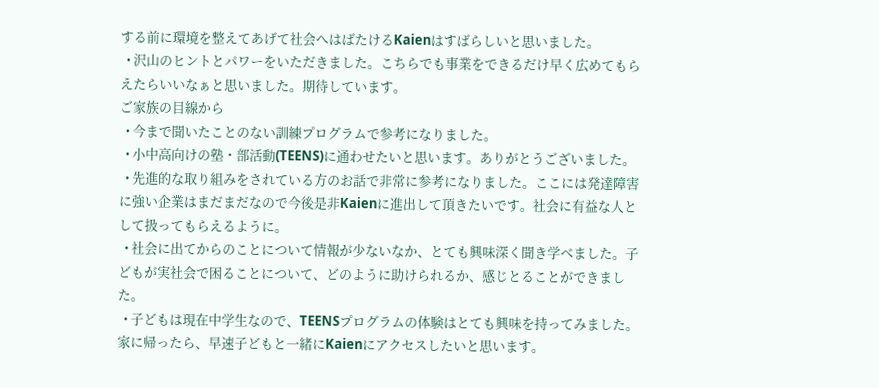する前に環境を整えてあげて社会へはばたけるKaienはすばらしいと思いました。
  • 沢山のヒントとパワーをいただきました。こちらでも事業をできるだけ早く広めてもらえたらいいなぁと思いました。期待しています。
ご家族の目線から
  • 今まで聞いたことのない訓練プログラムで参考になりました。
  • 小中高向けの塾・部活動(TEENS)に通わせたいと思います。ありがとうございました。
  • 先進的な取り組みをされている方のお話で非常に参考になりました。ここには発達障害に強い企業はまだまだなので今後是非Kaienに進出して頂きたいです。社会に有益な人として扱ってもらえるように。
  • 社会に出てからのことについて情報が少ないなか、とても興味深く聞き学べました。子どもが実社会で困ることについて、どのように助けられるか、感じとることができました。
  • 子どもは現在中学生なので、TEENSプログラムの体験はとても興味を持ってみました。家に帰ったら、早速子どもと一緒にKaienにアクセスしたいと思います。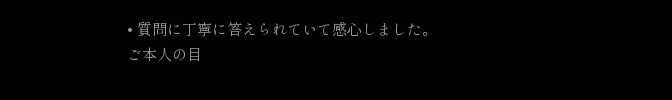• 質問に丁寧に答えられていて感心しました。
ご本人の目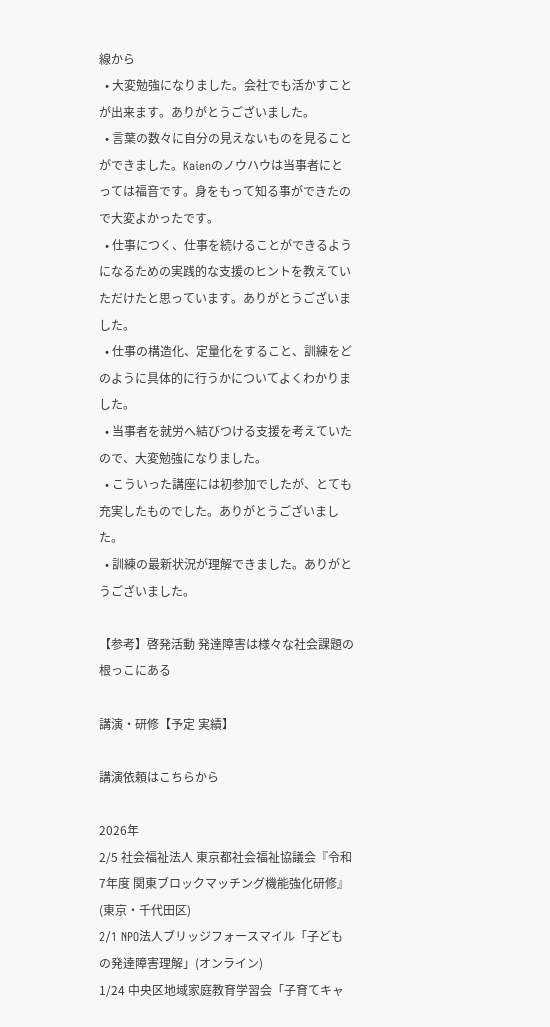線から
  • 大変勉強になりました。会社でも活かすことが出来ます。ありがとうございました。
  • 言葉の数々に自分の見えないものを見ることができました。Kaienのノウハウは当事者にとっては福音です。身をもって知る事ができたので大変よかったです。
  • 仕事につく、仕事を続けることができるようになるための実践的な支援のヒントを教えていただけたと思っています。ありがとうございました。
  • 仕事の構造化、定量化をすること、訓練をどのように具体的に行うかについてよくわかりました。
  • 当事者を就労へ結びつける支援を考えていたので、大変勉強になりました。
  • こういった講座には初参加でしたが、とても充実したものでした。ありがとうございました。
  • 訓練の最新状況が理解できました。ありがとうございました。

【参考】啓発活動 発達障害は様々な社会課題の根っこにある

講演・研修【予定 実績】

講演依頼はこちらから

2026年
2/5 社会福祉法人 東京都社会福祉協議会『令和7年度 関東ブロックマッチング機能強化研修』(東京・千代田区)
2/1 NPO法人ブリッジフォースマイル「子どもの発達障害理解」(オンライン)
1/24 中央区地域家庭教育学習会「子育てキャ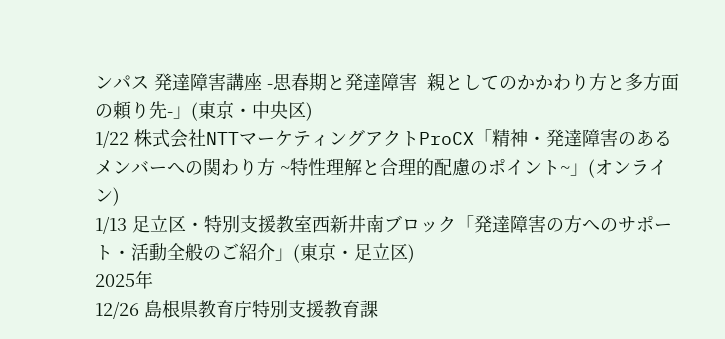ンパス 発達障害講座 -思春期と発達障害  親としてのかかわり方と多方面の頼り先-」(東京・中央区)
1/22 株式会社NTTマーケティングアクトProCX「精神・発達障害のあるメンバーへの関わり方 ~特性理解と合理的配慮のポイント~」(オンライン)
1/13 足立区・特別支援教室西新井南ブロック「発達障害の方へのサポート・活動全般のご紹介」(東京・足立区)
2025年
12/26 島根県教育庁特別支援教育課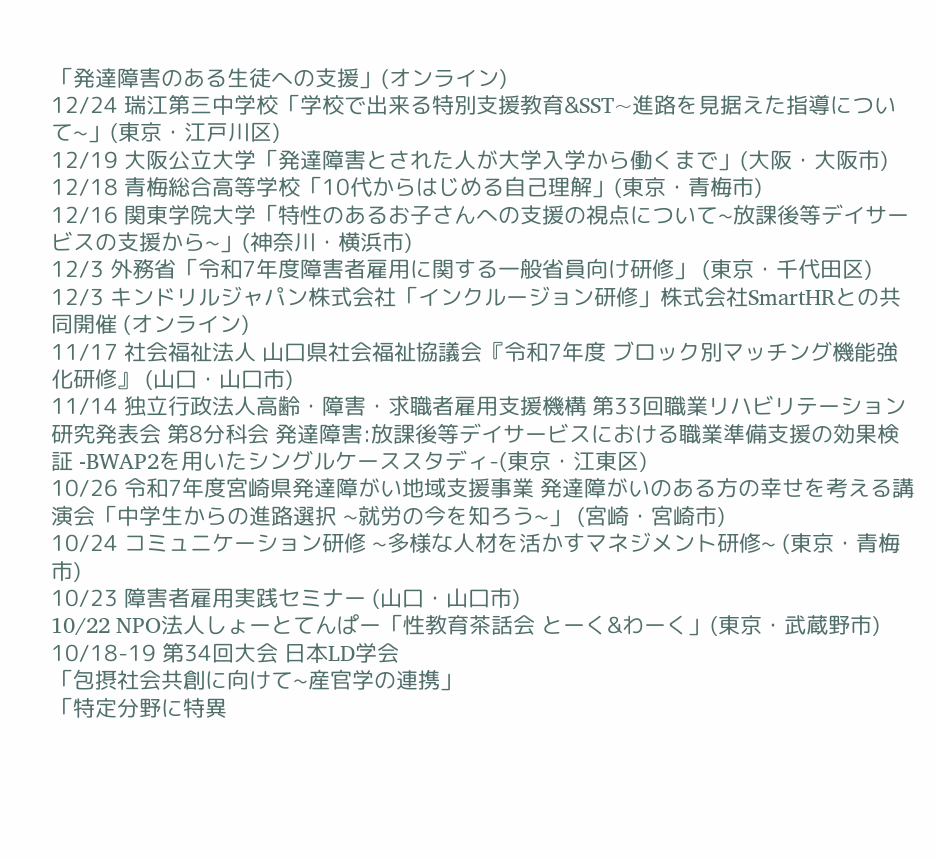「発達障害のある生徒への支援」(オンライン)
12/24 瑞江第三中学校「学校で出来る特別支援教育&SST~進路を見据えた指導について~」(東京・江戸川区)
12/19 大阪公立大学「発達障害とされた人が大学入学から働くまで」(大阪・大阪市)
12/18 青梅総合高等学校「10代からはじめる自己理解」(東京・青梅市)
12/16 関東学院大学「特性のあるお子さんへの支援の視点について~放課後等デイサービスの支援から~」(神奈川・横浜市)
12/3 外務省「令和7年度障害者雇用に関する一般省員向け研修」 (東京・千代田区)
12/3 キンドリルジャパン株式会社「インクルージョン研修」株式会社SmartHRとの共同開催 (オンライン)
11/17 社会福祉法人 山口県社会福祉協議会『令和7年度 ブロック別マッチング機能強化研修』 (山口・山口市)
11/14 独立行政法人高齢・障害・求職者雇用支援機構 第33回職業リハビリテーション研究発表会 第8分科会 発達障害:放課後等デイサービスにおける職業準備支援の効果検証 -BWAP2を用いたシングルケーススタディ-(東京・江東区)
10/26 令和7年度宮崎県発達障がい地域支援事業 発達障がいのある方の幸せを考える講演会「中学生からの進路選択 ~就労の今を知ろう~」 (宮崎・宮崎市)
10/24 コミュニケーション研修 ~多様な人材を活かすマネジメント研修~ (東京・青梅市)
10/23 障害者雇用実践セミナー (山口・山口市)
10/22 NPO法人しょーとてんぱー「性教育茶話会 とーく&わーく」(東京・武蔵野市)
10/18-19 第34回大会 日本LD学会
「包摂社会共創に向けて~産官学の連携」
「特定分野に特異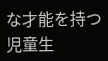な才能を持つ児童生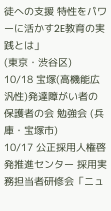徒への支援 特性をパワーに活かす2E教育の実践とは」
(東京・渋谷区)
10/18 宝塚(高機能広汎性)発達障がい者の保護者の会 勉強会 (兵庫・宝塚市)
10/17 公正採用人権啓発推進センター 採用実務担当者研修会「ニュ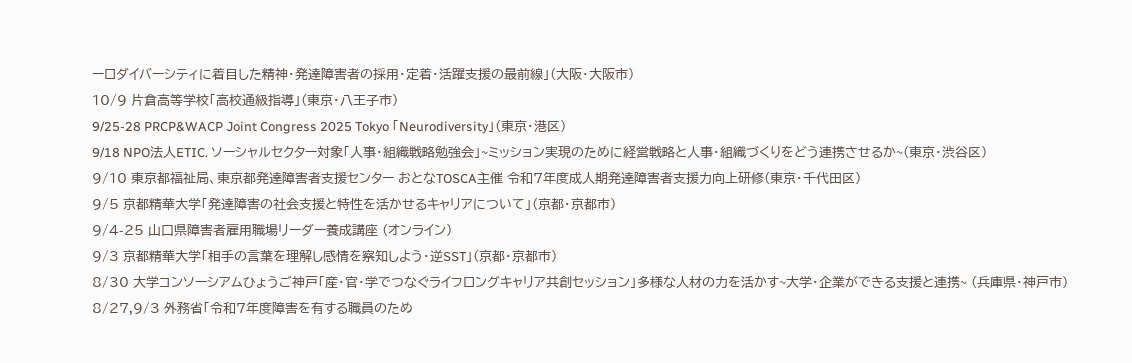ーロダイバーシティに着目した精神・発達障害者の採用・定着・活躍支援の最前線」(大阪・大阪市)
10/9 片倉高等学校「高校通級指導」(東京・八王子市)
9/25-28 PRCP&WACP Joint Congress 2025 Tokyo 「Neurodiversity」(東京・港区)
9/18 NPO法人ETIC. ソーシャルセクター対象「人事・組織戦略勉強会」~ミッション実現のために経営戦略と人事・組織づくりをどう連携させるか~(東京・渋谷区)
9/10 東京都福祉局、東京都発達障害者支援センター おとなTOSCA主催 令和7年度成人期発達障害者支援力向上研修(東京・千代田区)
9/5 京都精華大学「発達障害の社会支援と特性を活かせるキャリアについて」(京都・京都市)
9/4-25 山口県障害者雇用職場リーダー養成講座 (オンライン)
9/3 京都精華大学「相手の言葉を理解し感情を察知しよう・逆SST」(京都・京都市)
8/30 大学コンソーシアムひょうご神戸「産・官・学でつなぐライフロングキャリア共創セッション」多様な人材の力を活かす~大学・企業ができる支援と連携~ (兵庫県・神戸市)
8/27,9/3 外務省「令和7年度障害を有する職員のため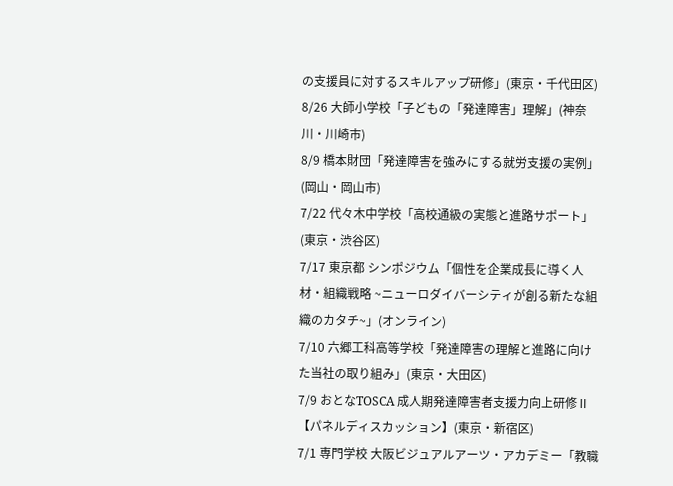の支援員に対するスキルアップ研修」(東京・千代田区)
8/26 大師小学校「子どもの「発達障害」理解」(神奈川・川崎市)
8/9 橋本財団「発達障害を強みにする就労支援の実例」(岡山・岡山市)
7/22 代々木中学校「高校通級の実態と進路サポート」(東京・渋谷区)
7/17 東京都 シンポジウム「個性を企業成長に導く人材・組織戦略 ~ニューロダイバーシティが創る新たな組織のカタチ~」(オンライン)
7/10 六郷工科高等学校「発達障害の理解と進路に向けた当社の取り組み」(東京・大田区)
7/9 おとなTOSCA 成人期発達障害者支援力向上研修Ⅱ【パネルディスカッション】(東京・新宿区)
7/1 専門学校 大阪ビジュアルアーツ・アカデミー「教職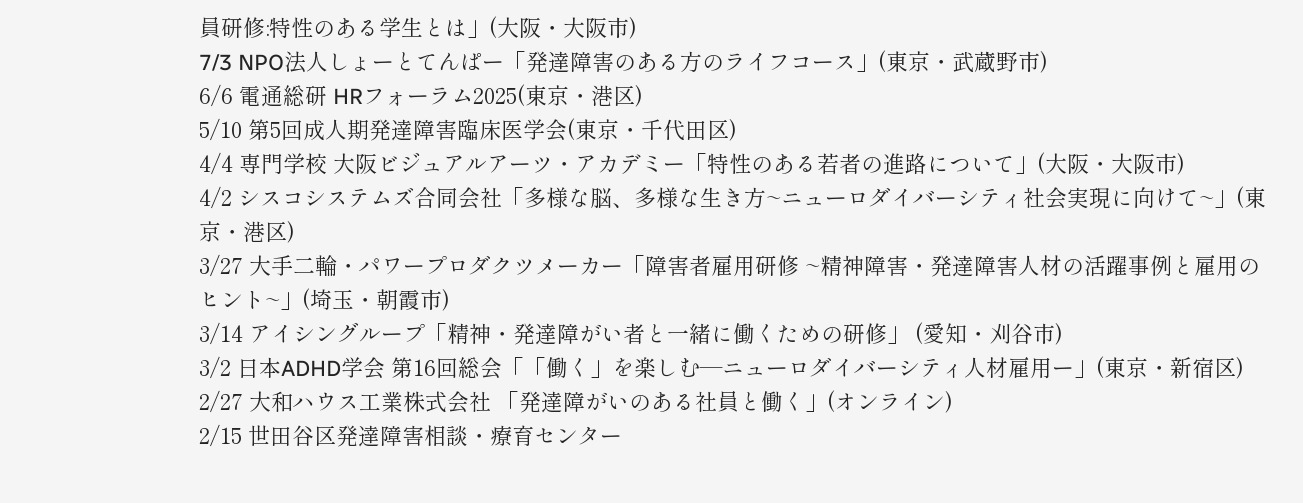員研修:特性のある学生とは」(大阪・大阪市)
7/3 NPO法人しょーとてんぱー「発達障害のある方のライフコース」(東京・武蔵野市)
6/6 電通総研 HRフォーラム2025(東京・港区)
5/10 第5回成人期発達障害臨床医学会(東京・千代田区)
4/4 専門学校 大阪ビジュアルアーツ・アカデミー「特性のある若者の進路について」(大阪・大阪市)
4/2 シスコシステムズ合同会社「多様な脳、多様な生き方~ニューロダイバーシティ社会実現に向けて~」(東京・港区)
3/27 大手二輪・パワープロダクツメーカー「障害者雇用研修 ~精神障害・発達障害人材の活躍事例と雇用のヒント~」(埼玉・朝霞市)
3/14 アイシングループ「精神・発達障がい者と一緒に働くための研修」 (愛知・刈谷市)
3/2 日本ADHD学会 第16回総会「「働く」を楽しむ―ニューロダイバーシティ人材雇用ー」(東京・新宿区)
2/27 大和ハウス工業株式会社 「発達障がいのある社員と働く」(オンライン)
2/15 世田谷区発達障害相談・療育センター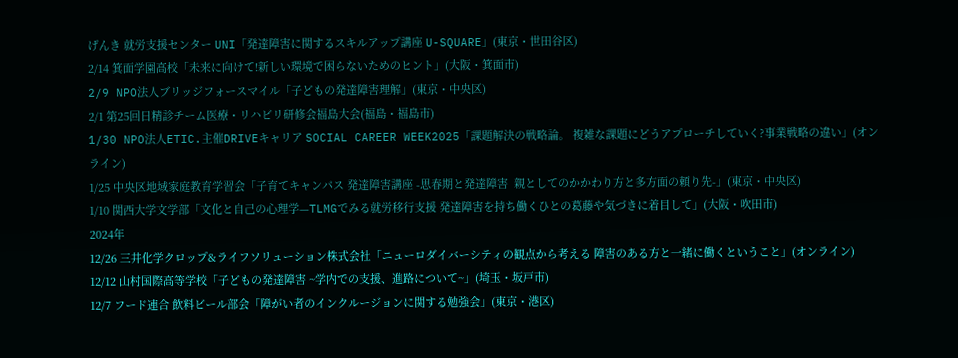げんき 就労支援センター UNI「発達障害に関するスキルアップ講座 U-SQUARE」(東京・世田谷区)
2/14 箕面学園高校「未来に向けて!新しい環境で困らないためのヒント」(大阪・箕面市)
2/9 NPO法人ブリッジフォースマイル「子どもの発達障害理解」(東京・中央区)
2/1 第25回日精診チーム医療・リハビリ研修会福島大会(福島・福島市)
1/30 NPO法人ETIC.主催DRIVEキャリア SOCIAL CAREER WEEK2025「課題解決の戦略論。 複雑な課題にどうアプローチしていく?事業戦略の違い」(オンライン)
1/25 中央区地域家庭教育学習会「子育てキャンパス 発達障害講座 -思春期と発達障害  親としてのかかわり方と多方面の頼り先-」(東京・中央区)
1/10 関西大学文学部「文化と自己の心理学—TLMGでみる就労移行支援 発達障害を持ち働くひとの葛藤や気づきに着目して」(大阪・吹田市)
2024年
12/26 三井化学クロップ&ライフソリューション株式会社「ニューロダイバーシティの観点から考える 障害のある方と一緒に働くということ」(オンライン)
12/12 山村国際高等学校「子どもの発達障害 ~学内での支援、進路について~」(埼玉・坂戸市)
12/7 フード連合 飲料ビール部会「障がい者のインクルージョンに関する勉強会」(東京・港区)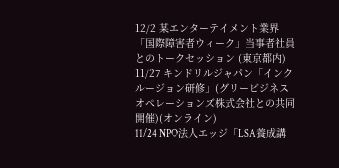12/2 某エンターテイメント業界 「国際障害者ウィーク」当事者社員とのトークセッション (東京都内)
11/27 キンドリルジャパン「インクルージョン研修」(グリービジネスオペレーションズ株式会社との共同開催)(オンライン)
11/24 NPO法人エッジ「LSA養成講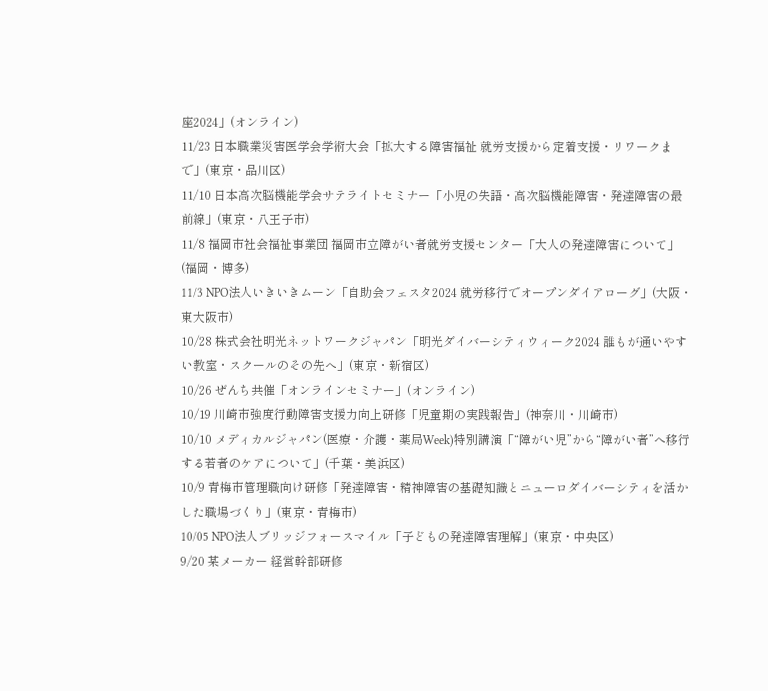座2024」(オンライン)
11/23 日本職業災害医学会学術大会「拡大する障害福祉 就労支援から定着支援・リワークまで」(東京・品川区)
11/10 日本高次脳機能学会サテライトセミナー「小児の失語・高次脳機能障害・発達障害の最前線」(東京・八王子市)
11/8 福岡市社会福祉事業団 福岡市立障がい者就労支援センター「大人の発達障害について」(福岡・博多)
11/3 NPO法人いきいきムーン「自助会フェスタ2024 就労移行でオープンダイアローグ」(大阪・東大阪市)
10/28 株式会社明光ネットワークジャパン「明光ダイバーシティウィーク2024 誰もが通いやすい教室・スクールのその先へ」(東京・新宿区)
10/26 ぜんち共催「オンラインセミナー」(オンライン)
10/19 川崎市強度行動障害支援力向上研修「児童期の実践報告」(神奈川・川崎市)
10/10 メディカルジャパン(医療・介護・薬局Week)特別講演「“障がい児”から“障がい者”へ移行する若者のケアについて」(千葉・美浜区)
10/9 青梅市管理職向け研修「発達障害・精神障害の基礎知識とニューロダイバーシティを活かした職場づくり」(東京・青梅市)
10/05 NPO法人ブリッジフォースマイル「子どもの発達障害理解」(東京・中央区)
9/20 某メーカー 経営幹部研修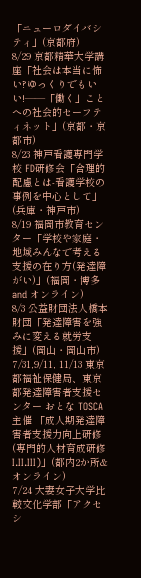「ニューロダイバシティ」(京都府)
8/29 京都精華大学講座「社会は本当に怖い?ゆっくりでもいい!—―「働く」ことへの社会的セーフティネット」(京都・京都市)
8/23 神戸看護専門学校 FD研修会「合理的配慮とは-看護学校の事例を中心として」(兵庫・神戸市)
8/19 福岡市教育センター「学校や家庭・地域みんなで考える支援の在り方(発達障がい)」(福岡・博多 and オンライン)
8/3 公益財団法人橋本財団「発達障害を強みに変える就労支援」(岡山・岡山市)
7/31,9/11, 11/13 東京都福祉保健局、東京都発達障害者支援センター おとな TOSCA 主催 「成人期発達障害者支援力向上研修 (専門的人材育成研修I.II.III)」(都内2か所&オンライン)
7/24 大妻女子大学比較文化学部「アクセシ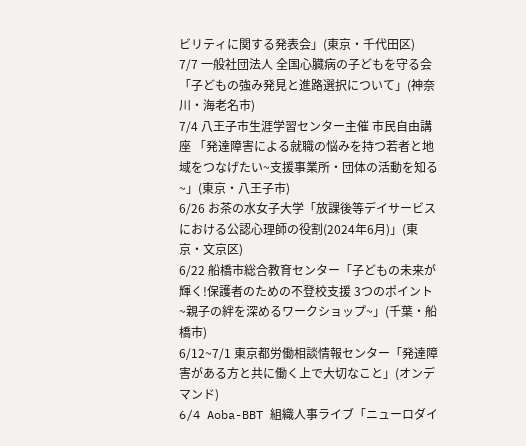ビリティに関する発表会」(東京・千代田区)
7/7 一般社団法人 全国心臓病の子どもを守る会「子どもの強み発見と進路選択について」(神奈川・海老名市)
7/4 八王子市生涯学習センター主催 市民自由講座 「発達障害による就職の悩みを持つ若者と地域をつなげたい~支援事業所・団体の活動を知る~」(東京・八王子市)
6/26 お茶の水女子大学「放課後等デイサービスにおける公認心理師の役割(2024年6月)」(東京・文京区)
6/22 船橋市総合教育センター「子どもの未来が輝く!保護者のための不登校支援 3つのポイント~親子の絆を深めるワークショップ~」(千葉・船橋市)
6/12~7/1 東京都労働相談情報センター「発達障害がある方と共に働く上で大切なこと」(オンデマンド)
6/4 Aoba-BBT 組織人事ライブ「ニューロダイ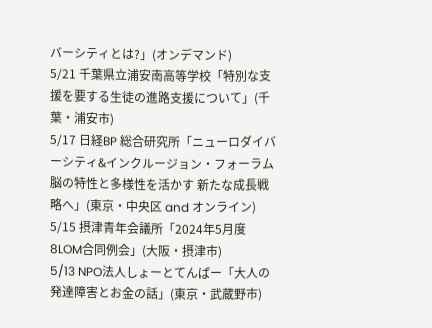バーシティとは?」(オンデマンド)
5/21 千葉県立浦安南高等学校「特別な支援を要する生徒の進路支援について」(千葉・浦安市)
5/17 日経BP 総合研究所「ニューロダイバーシティ&インクルージョン・フォーラム 脳の特性と多様性を活かす 新たな成長戦略へ」(東京・中央区 and オンライン)
5/15 摂津青年会議所「2024年5月度8LOM合同例会」(大阪・摂津市)
5/13 NPO法人しょーとてんぱー「大人の発達障害とお金の話」(東京・武蔵野市)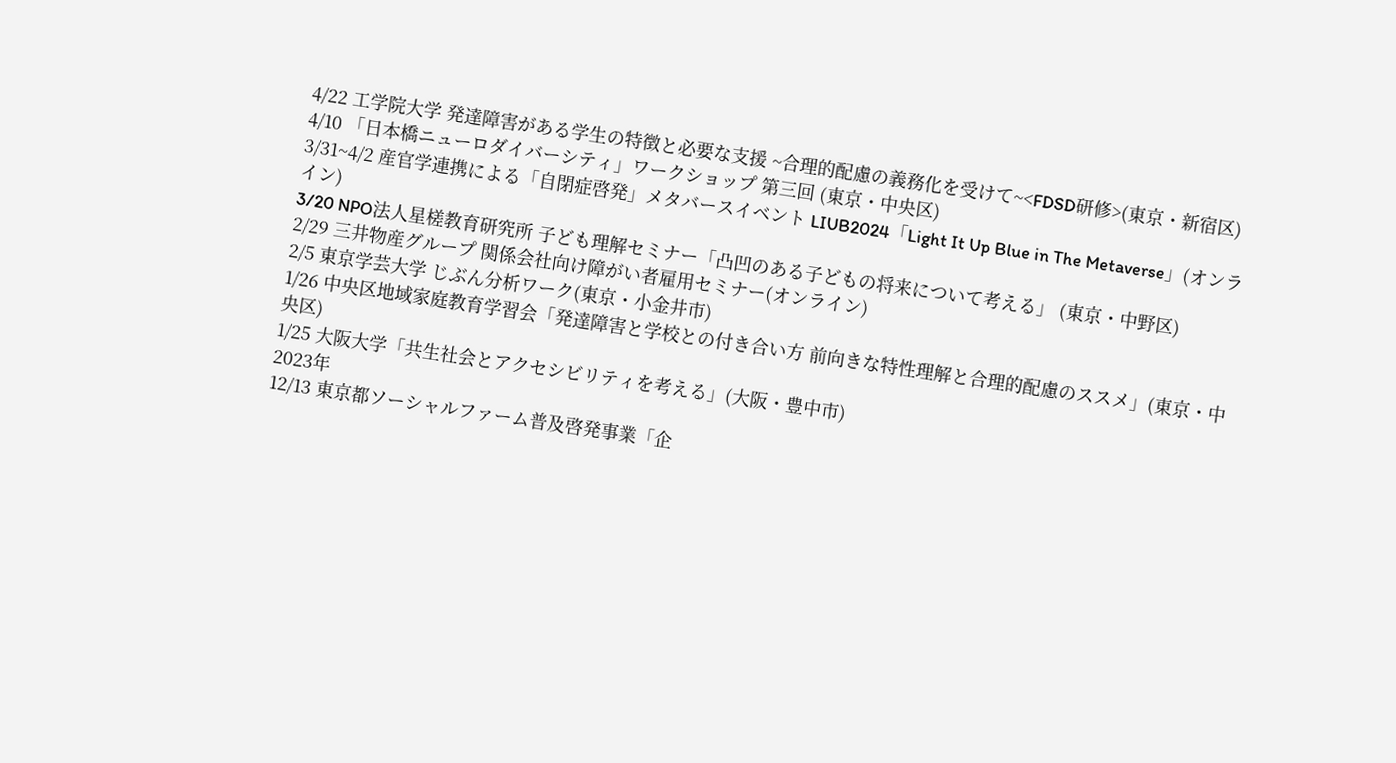4/22 工学院大学 発達障害がある学生の特徴と必要な支援 ~合理的配慮の義務化を受けて~<FDSD研修>(東京・新宿区)
4/10 「日本橋ニューロダイバーシティ」ワークショップ 第三回 (東京・中央区)
3/31~4/2 産官学連携による「自閉症啓発」メタバースイベント LIUB2024「Light It Up Blue in The Metaverse」(オンライン)
3/20 NPO法人星槎教育研究所 子ども理解セミナー「凸凹のある子どもの将来について考える」 (東京・中野区)
2/29 三井物産グループ 関係会社向け障がい者雇用セミナー(オンライン)
2/5 東京学芸大学 じぶん分析ワーク(東京・小金井市)
1/26 中央区地域家庭教育学習会「発達障害と学校との付き合い方 前向きな特性理解と合理的配慮のススメ」(東京・中央区)
1/25 大阪大学「共生社会とアクセシビリティを考える」(大阪・豊中市)
2023年
12/13 東京都ソーシャルファーム普及啓発事業「企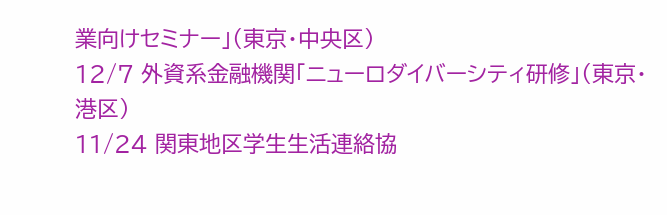業向けセミナー」(東京・中央区)
12/7 外資系金融機関「ニューロダイバーシティ研修」(東京・港区)
11/24 関東地区学生生活連絡協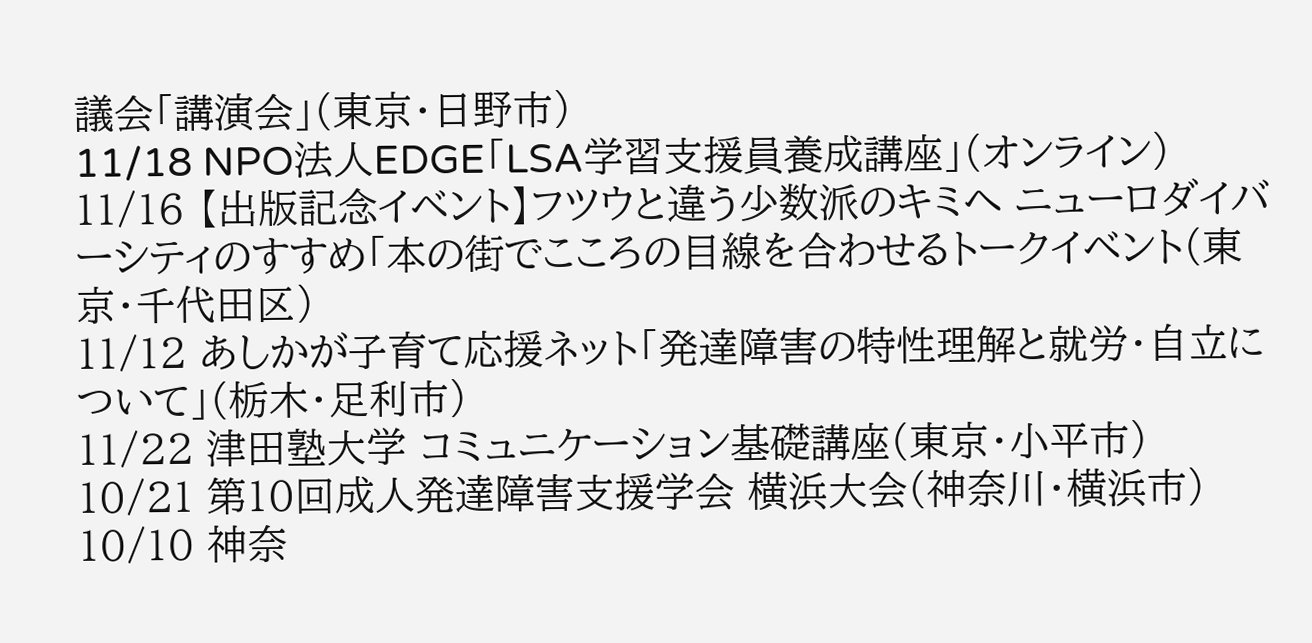議会「講演会」(東京・日野市)
11/18 NPO法人EDGE「LSA学習支援員養成講座」(オンライン)
11/16 【出版記念イベント】フツウと違う少数派のキミへ ニューロダイバーシティのすすめ「本の街でこころの目線を合わせるトークイベント(東京・千代田区)
11/12 あしかが子育て応援ネット「発達障害の特性理解と就労・自立について」(栃木・足利市)
11/22 津田塾大学 コミュニケーション基礎講座(東京・小平市)
10/21 第10回成人発達障害支援学会 横浜大会(神奈川・横浜市)
10/10 神奈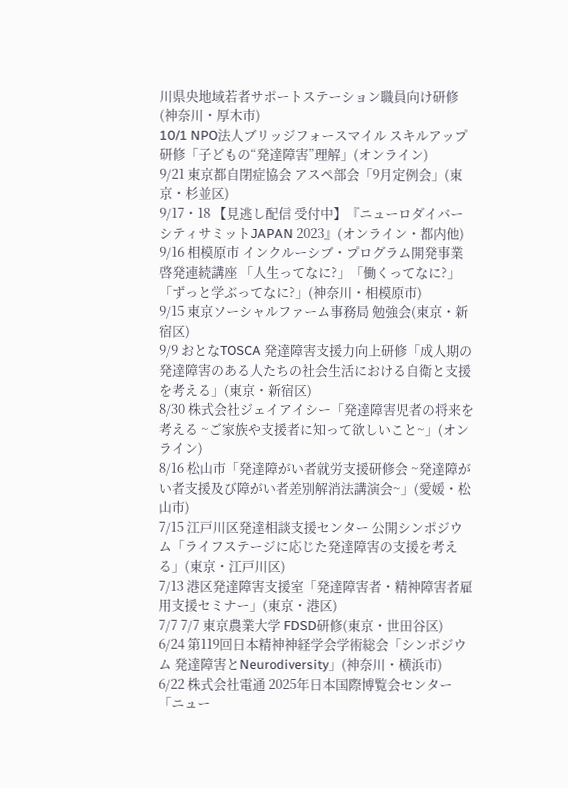川県央地域若者サポートステーション職員向け研修(神奈川・厚木市)
10/1 NPO法人ブリッジフォースマイル スキルアップ研修「子どもの“発達障害”理解」(オンライン)
9/21 東京都自閉症協会 アスペ部会「9月定例会」(東京・杉並区)
9/17・18 【見逃し配信 受付中】『ニューロダイバーシティサミットJAPAN 2023』(オンライン・都内他)
9/16 相模原市 インクルーシブ・プログラム開発事業 啓発連続講座 「人生ってなに?」「働くってなに?」「ずっと学ぶってなに?」(神奈川・相模原市)
9/15 東京ソーシャルファーム事務局 勉強会(東京・新宿区)
9/9 おとなTOSCA 発達障害支援力向上研修「成人期の発達障害のある人たちの社会生活における自衛と支援を考える」(東京・新宿区)
8/30 株式会社ジェイアイシー「発達障害児者の将来を考える ~ご家族や支援者に知って欲しいこと~」(オンライン)
8/16 松山市「発達障がい者就労支援研修会 ~発達障がい者支援及び障がい者差別解消法講演会~」(愛媛・松山市)
7/15 江戸川区発達相談支援センター 公開シンポジウム「ライフステージに応じた発達障害の支援を考える」(東京・江戸川区)
7/13 港区発達障害支援室「発達障害者・精神障害者雇用支援セミナー」(東京・港区)
7/7 7/7 東京農業大学 FDSD研修(東京・世田谷区)
6/24 第119回日本精神神経学会学術総会「シンポジウム 発達障害とNeurodiversity」(神奈川・横浜市)
6/22 株式会社電通 2025年日本国際博覧会センター「ニュー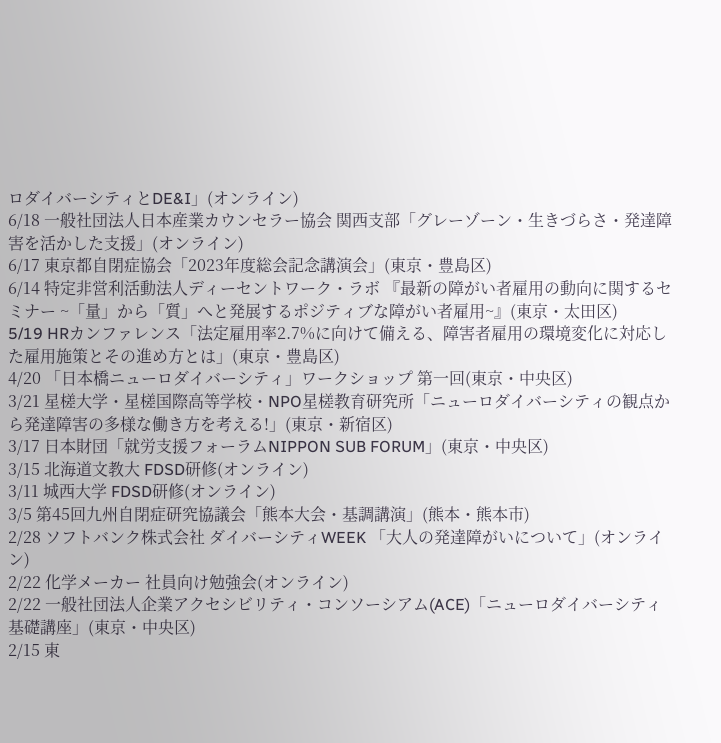ロダイバーシティとDE&I」(オンライン)
6/18 一般社団法人日本産業カウンセラー協会 関西支部「グレーゾーン・生きづらさ・発達障害を活かした支援」(オンライン)
6/17 東京都自閉症協会「2023年度総会記念講演会」(東京・豊島区)
6/14 特定非営利活動法人ディーセントワーク・ラボ 『最新の障がい者雇用の動向に関するセミナー ~「量」から「質」へと発展するポジティブな障がい者雇用~』(東京・太田区)
5/19 HRカンファレンス「法定雇用率2.7%に向けて備える、障害者雇用の環境変化に対応した雇用施策とその進め方とは」(東京・豊島区)
4/20 「日本橋ニューロダイバーシティ」ワークショップ 第一回(東京・中央区)
3/21 星槎大学・星槎国際高等学校・NPO星槎教育研究所「ニューロダイバーシティの観点から発達障害の多様な働き方を考える!」(東京・新宿区)
3/17 日本財団「就労支援フォーラムNIPPON SUB FORUM」(東京・中央区)
3/15 北海道文教大 FDSD研修(オンライン)
3/11 城西大学 FDSD研修(オンライン)
3/5 第45回九州自閉症研究協議会「熊本大会・基調講演」(熊本・熊本市)
2/28 ソフトバンク株式会社 ダイバーシティWEEK 「大人の発達障がいについて」(オンライン)
2/22 化学メーカー 社員向け勉強会(オンライン)
2/22 一般社団法人企業アクセシビリティ・コンソーシアム(ACE)「ニューロダイバーシティ基礎講座」(東京・中央区)
2/15 東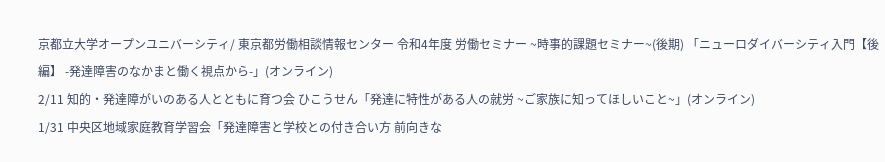京都立大学オープンユニバーシティ/ 東京都労働相談情報センター 令和4年度 労働セミナー ~時事的課題セミナー~(後期) 「ニューロダイバーシティ入門【後編】 -発達障害のなかまと働く視点から-」(オンライン)
2/11 知的・発達障がいのある人とともに育つ会 ひこうせん「発達に特性がある人の就労 ~ご家族に知ってほしいこと~」(オンライン)
1/31 中央区地域家庭教育学習会「発達障害と学校との付き合い方 前向きな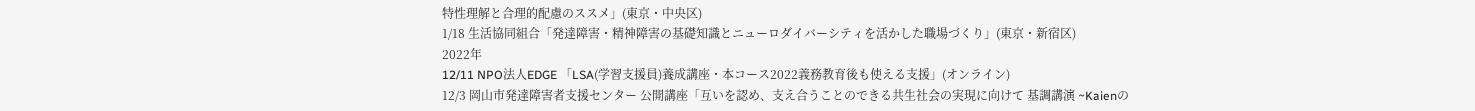特性理解と合理的配慮のススメ」(東京・中央区)
1/18 生活協同組合「発達障害・精神障害の基礎知識とニューロダイバーシティを活かした職場づくり」(東京・新宿区)
2022年
12/11 NPO法人EDGE 「LSA(学習支援員)養成講座・本コース2022義務教育後も使える支援」(オンライン)
12/3 岡山市発達障害者支援センター 公開講座「互いを認め、支え合うことのできる共生社会の実現に向けて 基調講演 ~Kaienの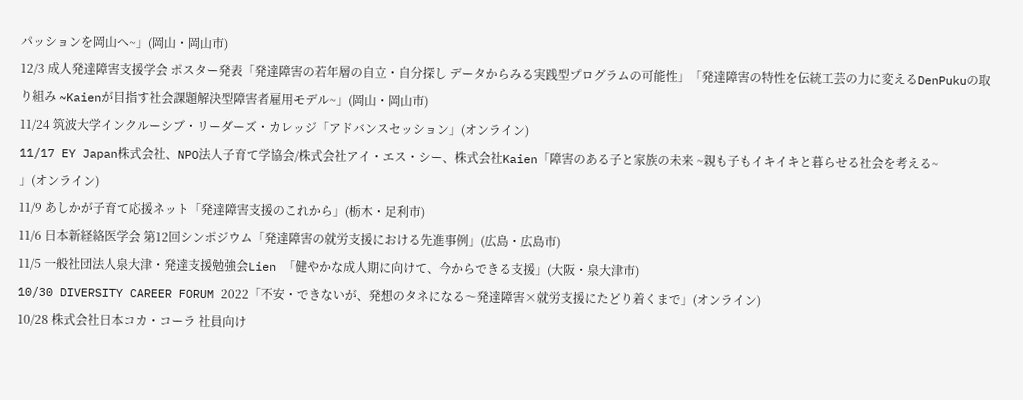パッションを岡山へ~」(岡山・岡山市)
12/3 成人発達障害支援学会 ポスター発表「発達障害の若年層の自立・自分探し データからみる実践型プログラムの可能性」「発達障害の特性を伝統工芸の力に変えるDenPukuの取り組み ~Kaienが目指す社会課題解決型障害者雇用モデル~」(岡山・岡山市)
11/24 筑波大学インクルーシブ・リーダーズ・カレッジ「アドバンスセッション」(オンライン)
11/17 EY Japan株式会社、NPO法人子育て学協会/株式会社アイ・エス・シー、株式会社Kaien「障害のある子と家族の未来 ~親も子もイキイキと暮らせる社会を考える~
」(オンライン)
11/9 あしかが子育て応援ネット「発達障害支援のこれから」(栃木・足利市)
11/6 日本新経絡医学会 第12回シンポジウム「発達障害の就労支援における先進事例」(広島・広島市)
11/5 一般社団法人泉大津・発達支援勉強会Lien 「健やかな成人期に向けて、今からできる支援」(大阪・泉大津市)
10/30 DIVERSITY CAREER FORUM 2022「不安・できないが、発想のタネになる〜発達障害×就労支援にたどり着くまで」(オンライン)
10/28 株式会社日本コカ・コーラ 社員向け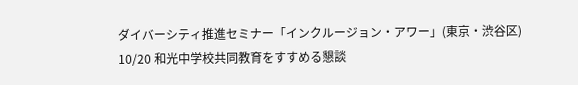ダイバーシティ推進セミナー「インクルージョン・アワー」(東京・渋谷区)
10/20 和光中学校共同教育をすすめる懇談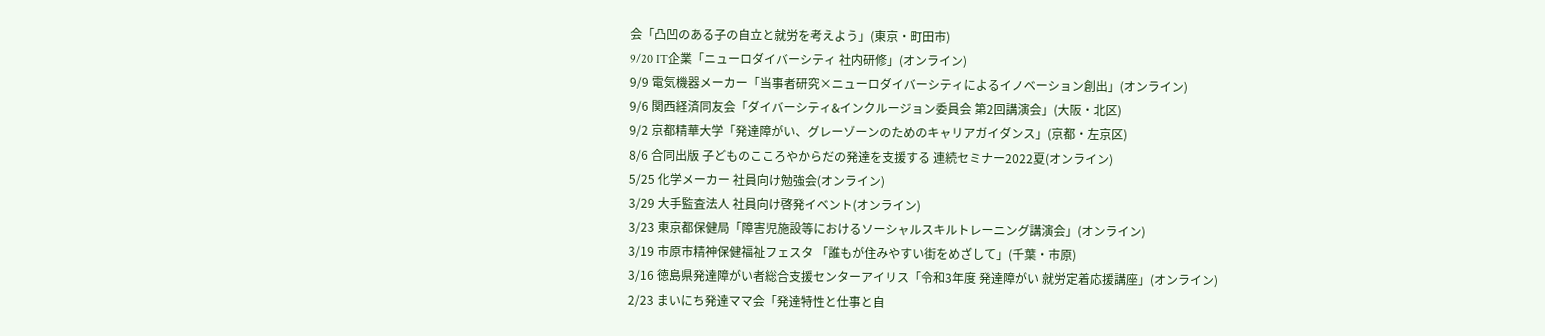会「凸凹のある子の自立と就労を考えよう」(東京・町田市)
9/20 IT企業「ニューロダイバーシティ 社内研修」(オンライン)
9/9 電気機器メーカー「当事者研究×ニューロダイバーシティによるイノベーション創出」(オンライン)
9/6 関西経済同友会「ダイバーシティ&インクルージョン委員会 第2回講演会」(大阪・北区)
9/2 京都精華大学「発達障がい、グレーゾーンのためのキャリアガイダンス」(京都・左京区)
8/6 合同出版 子どものこころやからだの発達を支援する 連続セミナー2022夏(オンライン)
5/25 化学メーカー 社員向け勉強会(オンライン)
3/29 大手監査法人 社員向け啓発イベント(オンライン)
3/23 東京都保健局「障害児施設等におけるソーシャルスキルトレーニング講演会」(オンライン)
3/19 市原市精神保健福祉フェスタ 「誰もが住みやすい街をめざして」(千葉・市原)
3/16 徳島県発達障がい者総合支援センターアイリス「令和3年度 発達障がい 就労定着応援講座」(オンライン)
2/23 まいにち発達ママ会「発達特性と仕事と自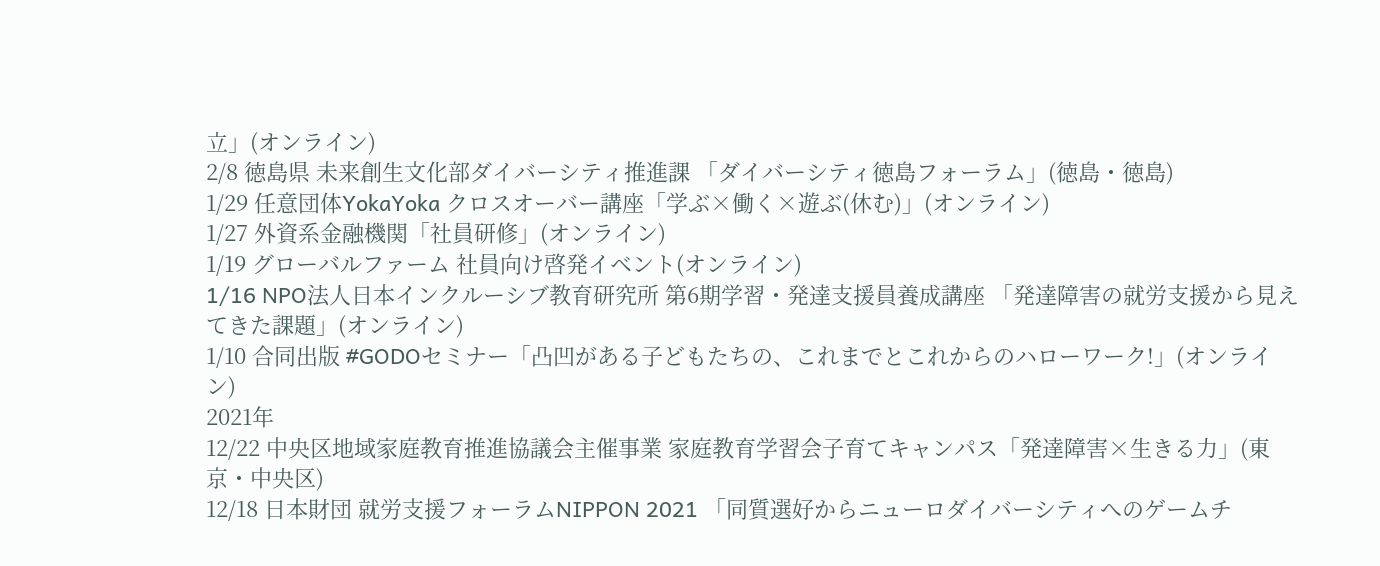立」(オンライン)
2/8 徳島県 未来創生文化部ダイバーシティ推進課 「ダイバーシティ徳島フォーラム」(徳島・徳島)
1/29 任意団体YokaYoka クロスオーバー講座「学ぶ×働く×遊ぶ(休む)」(オンライン)
1/27 外資系金融機関「社員研修」(オンライン)
1/19 グローバルファーム 社員向け啓発イベント(オンライン)
1/16 NPO法人日本インクルーシブ教育研究所 第6期学習・発達支援員養成講座 「発達障害の就労支援から見えてきた課題」(オンライン)
1/10 合同出版 #GODOセミナー「凸凹がある子どもたちの、これまでとこれからのハローワーク!」(オンライン)
2021年
12/22 中央区地域家庭教育推進協議会主催事業 家庭教育学習会子育てキャンパス「発達障害×生きる力」(東京・中央区)
12/18 日本財団 就労支援フォーラムNIPPON 2021 「同質選好からニューロダイバーシティへのゲームチ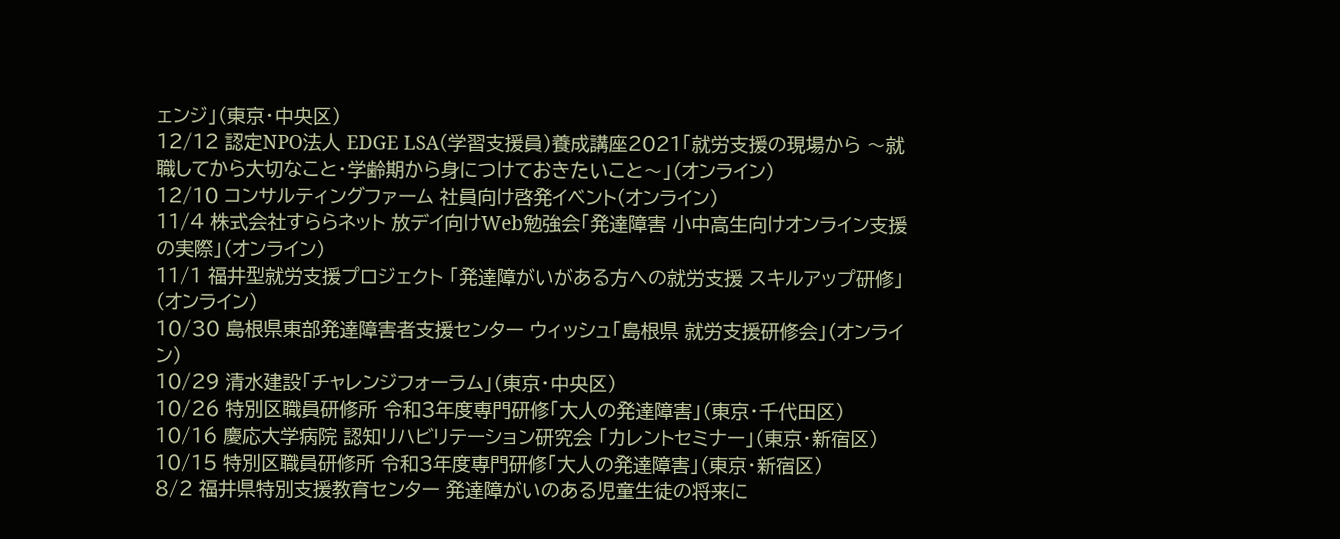ェンジ」(東京・中央区)
12/12 認定NPO法人 EDGE LSA(学習支援員)養成講座2021「就労支援の現場から 〜就職してから大切なこと・学齢期から身につけておきたいこと〜」(オンライン)
12/10 コンサルティングファーム 社員向け啓発イベント(オンライン)
11/4 株式会社すららネット 放デイ向けWeb勉強会「発達障害 小中高生向けオンライン支援の実際」(オンライン)
11/1 福井型就労支援プロジェクト 「発達障がいがある方への就労支援 スキルアップ研修」(オンライン)
10/30 島根県東部発達障害者支援センター ウィッシュ「島根県 就労支援研修会」(オンライン)
10/29 清水建設「チャレンジフォーラム」(東京・中央区)
10/26 特別区職員研修所 令和3年度専門研修「大人の発達障害」(東京・千代田区)
10/16 慶応大学病院 認知リハビリテーション研究会 「カレントセミナー」(東京・新宿区)
10/15 特別区職員研修所 令和3年度専門研修「大人の発達障害」(東京・新宿区)
8/2 福井県特別支援教育センター 発達障がいのある児童生徒の将来に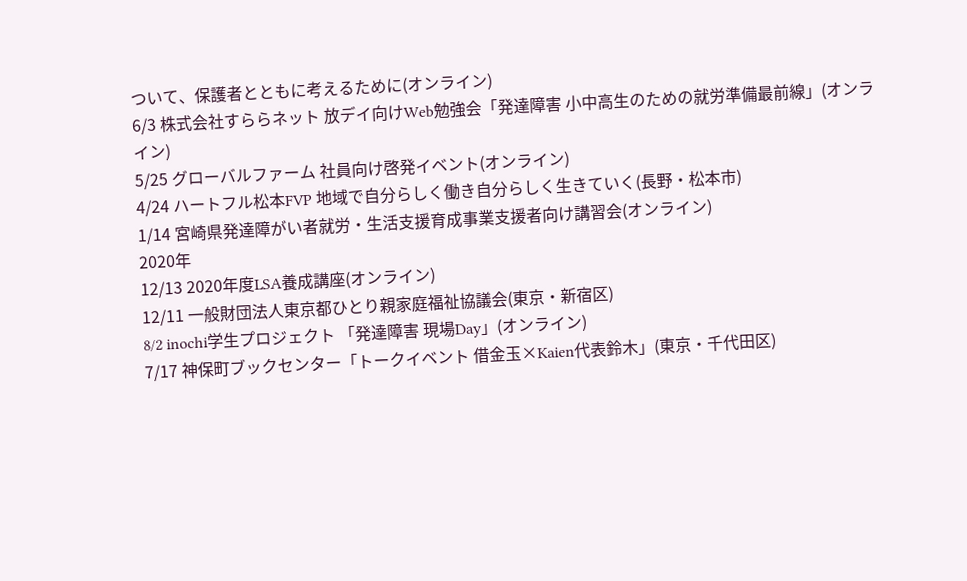ついて、保護者とともに考えるために(オンライン)
6/3 株式会社すららネット 放デイ向けWeb勉強会「発達障害 小中高生のための就労準備最前線」(オンライン)
5/25 グローバルファーム 社員向け啓発イベント(オンライン)
4/24 ハートフル松本FVP 地域で自分らしく働き自分らしく生きていく(長野・松本市)
1/14 宮崎県発達障がい者就労・生活支援育成事業支援者向け講習会(オンライン)
2020年
12/13 2020年度LSA養成講座(オンライン)
12/11 一般財団法人東京都ひとり親家庭福祉協議会(東京・新宿区)
8/2 inochi学生プロジェクト 「発達障害 現場Day」(オンライン)
7/17 神保町ブックセンター「トークイベント 借金玉×Kaien代表鈴木」(東京・千代田区)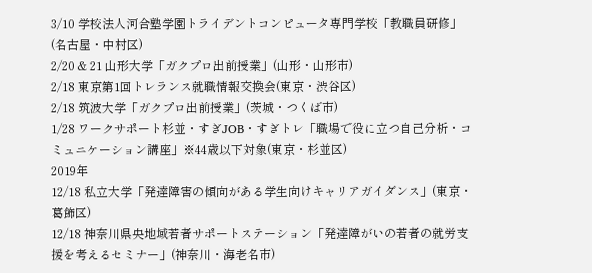3/10 学校法人河合塾学園トライデントコンピュータ専門学校「教職員研修」(名古屋・中村区)
2/20 & 21 山形大学「ガクプロ出前授業」(山形・山形市)
2/18 東京第1回トレランス就職情報交換会(東京・渋谷区)
2/18 筑波大学「ガクプロ出前授業」(茨城・つくば市)
1/28 ワークサポート杉並・すぎJOB・すぎトレ「職場で役に立つ自己分析・コミュニケーション講座」※44歳以下対象(東京・杉並区)
2019年
12/18 私立大学「発達障害の傾向がある学生向けキャリアガイダンス」(東京・葛飾区)
12/18 神奈川県央地域若者サポートステーション「発達障がいの若者の就労支援を考えるセミナー」(神奈川・海老名市)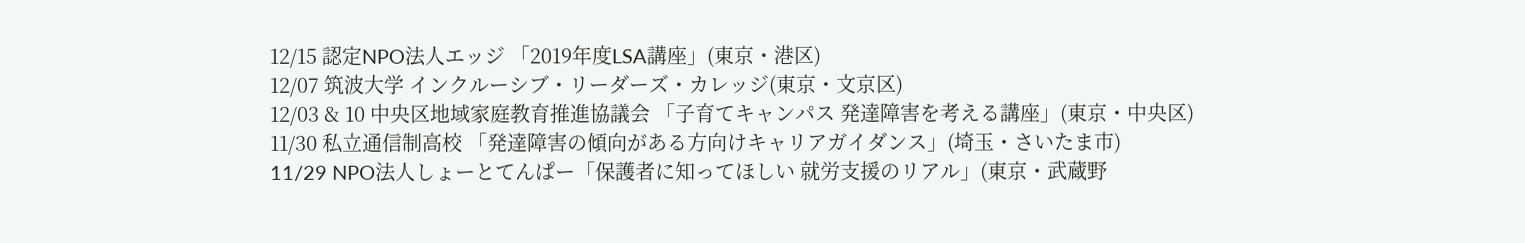12/15 認定NPO法人エッジ 「2019年度LSA講座」(東京・港区)
12/07 筑波大学 インクルーシブ・リーダーズ・カレッジ(東京・文京区)
12/03 & 10 中央区地域家庭教育推進協議会 「子育てキャンパス 発達障害を考える講座」(東京・中央区)
11/30 私立通信制高校 「発達障害の傾向がある方向けキャリアガイダンス」(埼玉・さいたま市)
11/29 NPO法人しょーとてんぱー「保護者に知ってほしい 就労支援のリアル」(東京・武蔵野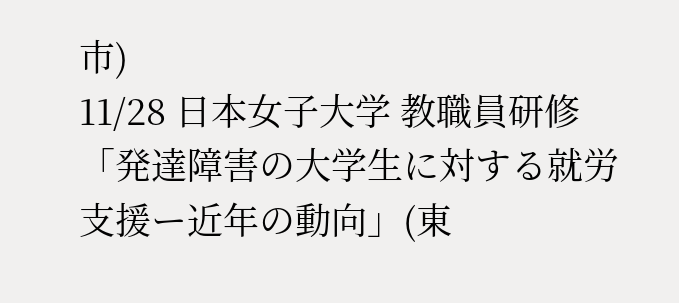市)
11/28 日本女子大学 教職員研修「発達障害の大学生に対する就労支援ー近年の動向」(東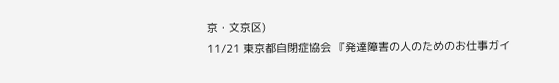京・文京区)
11/21 東京都自閉症協会 『発達障害の人のためのお仕事ガイ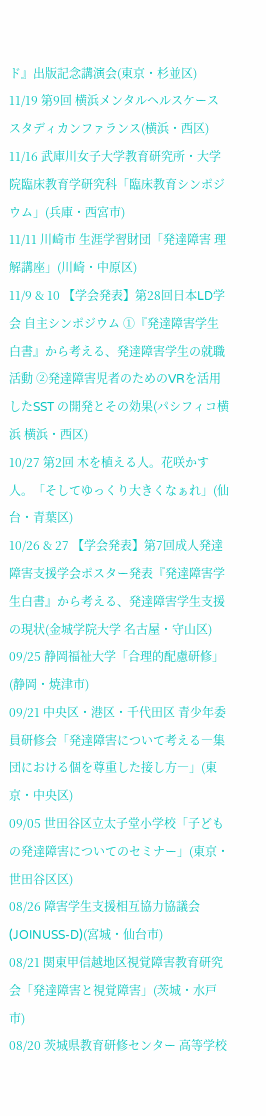ド』出版記念講演会(東京・杉並区)
11/19 第9回 横浜メンタルヘルスケーススタディカンファランス(横浜・西区)
11/16 武庫川女子大学教育研究所・大学院臨床教育学研究科「臨床教育シンポジウム」(兵庫・西宮市)
11/11 川崎市 生涯学習財団「発達障害 理解講座」(川崎・中原区)
11/9 & 10 【学会発表】第28回日本LD学会 自主シンポジウム ①『発達障害学生白書』から考える、発達障害学生の就職活動 ②発達障害児者のためのVRを活用したSST の開発とその効果(パシフィコ横浜 横浜・西区)
10/27 第2回 木を植える人。花咲かす人。「そしてゆっくり大きくなぁれ」(仙台・青葉区)
10/26 & 27 【学会発表】第7回成人発達障害支援学会ポスター発表『発達障害学生白書』から考える、発達障害学生支援の現状(金城学院大学 名古屋・守山区)
09/25 静岡福祉大学「合理的配慮研修」(静岡・焼津市)
09/21 中央区・港区・千代田区 青少年委員研修会「発達障害について考える―集団における個を尊重した接し方―」(東京・中央区)
09/05 世田谷区立太子堂小学校「子どもの発達障害についてのセミナー」(東京・世田谷区区)
08/26 障害学生支援相互協力協議会(JOINUSS-D)(宮城・仙台市)
08/21 関東甲信越地区視覚障害教育研究会「発達障害と視覚障害」(茨城・水戸市)
08/20 茨城県教育研修センター 高等学校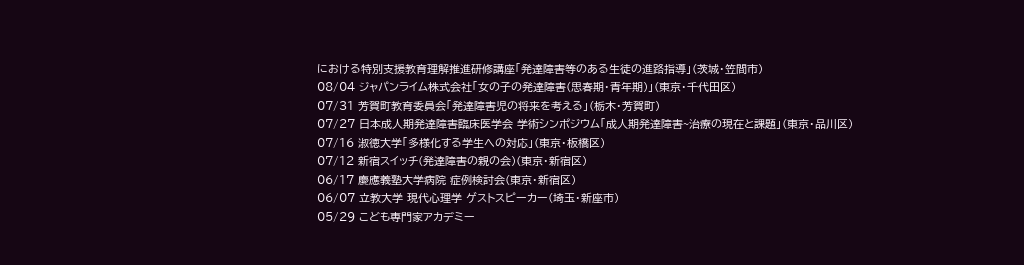における特別支援教育理解推進研修講座「発達障害等のある生徒の進路指導」(茨城・笠間市)
08/04 ジャパンライム株式会社「女の子の発達障害(思春期・青年期)」(東京・千代田区)
07/31 芳賀町教育委員会「発達障害児の将来を考える」(栃木・芳賀町)
07/27 日本成人期発達障害臨床医学会 学術シンポジウム「成人期発達障害~治療の現在と課題」(東京・品川区)
07/16 淑徳大学「多様化する学生への対応」(東京・板橋区)
07/12 新宿スイッチ(発達障害の親の会)(東京・新宿区)
06/17 慶應義塾大学病院 症例検討会(東京・新宿区)
06/07 立教大学 現代心理学 ゲストスピーカー(埼玉・新座市)
05/29 こども専門家アカデミー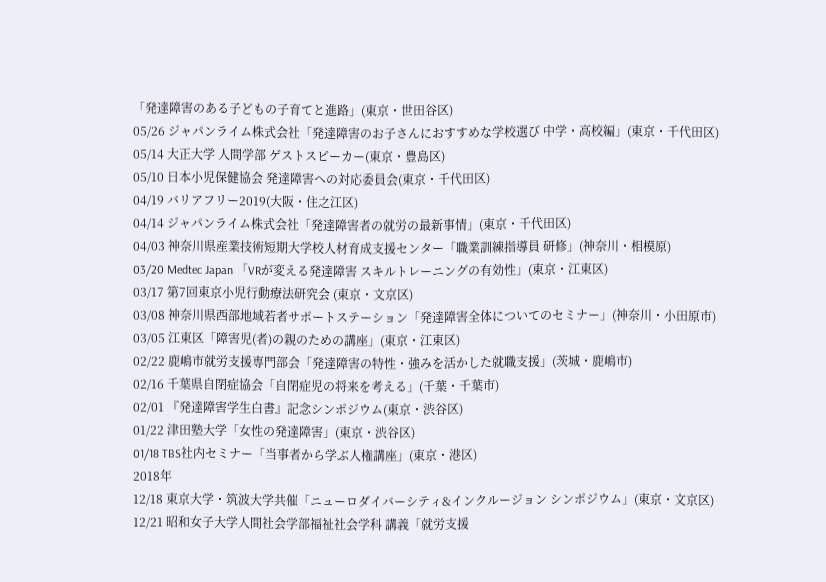「発達障害のある子どもの子育てと進路」(東京・世田谷区)
05/26 ジャパンライム株式会社「発達障害のお子さんにおすすめな学校選び 中学・高校編」(東京・千代田区)
05/14 大正大学 人間学部 ゲストスピーカー(東京・豊島区)
05/10 日本小児保健協会 発達障害への対応委員会(東京・千代田区)
04/19 バリアフリー2019(大阪・住之江区)
04/14 ジャパンライム株式会社「発達障害者の就労の最新事情」(東京・千代田区)
04/03 神奈川県産業技術短期大学校人材育成支援センター「職業訓練指導員 研修」(神奈川・相模原)
03/20 Medtec Japan 「VRが変える発達障害 スキルトレーニングの有効性」(東京・江東区)
03/17 第7回東京小児行動療法研究会 (東京・文京区)
03/08 神奈川県西部地域若者サポートステーション「発達障害全体についてのセミナー」(神奈川・小田原市)
03/05 江東区「障害児(者)の親のための講座」(東京・江東区)
02/22 鹿嶋市就労支援専門部会「発達障害の特性・強みを活かした就職支援」(茨城・鹿嶋市)
02/16 千葉県自閉症協会「自閉症児の将来を考える」(千葉・千葉市)
02/01 『発達障害学生白書』記念シンポジウム(東京・渋谷区)
01/22 津田塾大学「女性の発達障害」(東京・渋谷区)
01/18 TBS社内セミナー「当事者から学ぶ人権講座」(東京・港区)
2018年
12/18 東京大学・筑波大学共催「ニューロダイバーシティ&インクルージョン シンポジウム」(東京・文京区)
12/21 昭和女子大学人間社会学部福祉社会学科 講義「就労支援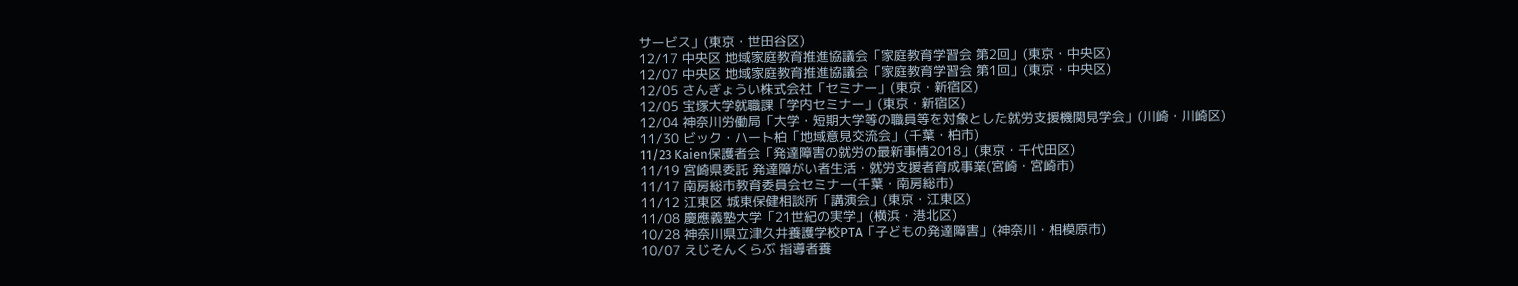サービス」(東京・世田谷区)
12/17 中央区 地域家庭教育推進協議会「家庭教育学習会 第2回」(東京・中央区)
12/07 中央区 地域家庭教育推進協議会「家庭教育学習会 第1回」(東京・中央区)
12/05 さんぎょうい株式会社「セミナー」(東京・新宿区)
12/05 宝塚大学就職課「学内セミナー」(東京・新宿区)
12/04 神奈川労働局「大学・短期大学等の職員等を対象とした就労支援機関見学会」(川崎・川崎区)
11/30 ビック・ハート柏「地域意見交流会」(千葉・柏市)
11/23 Kaien保護者会「発達障害の就労の最新事情2018」(東京・千代田区)
11/19 宮崎県委託 発達障がい者生活・就労支援者育成事業(宮崎・宮崎市)
11/17 南房総市教育委員会セミナー(千葉・南房総市)
11/12 江東区 城東保健相談所「講演会」(東京・江東区)
11/08 慶應義塾大学「21世紀の実学」(横浜・港北区)
10/28 神奈川県立津久井養護学校PTA「子どもの発達障害」(神奈川・相模原市)
10/07 えじそんくらぶ 指導者養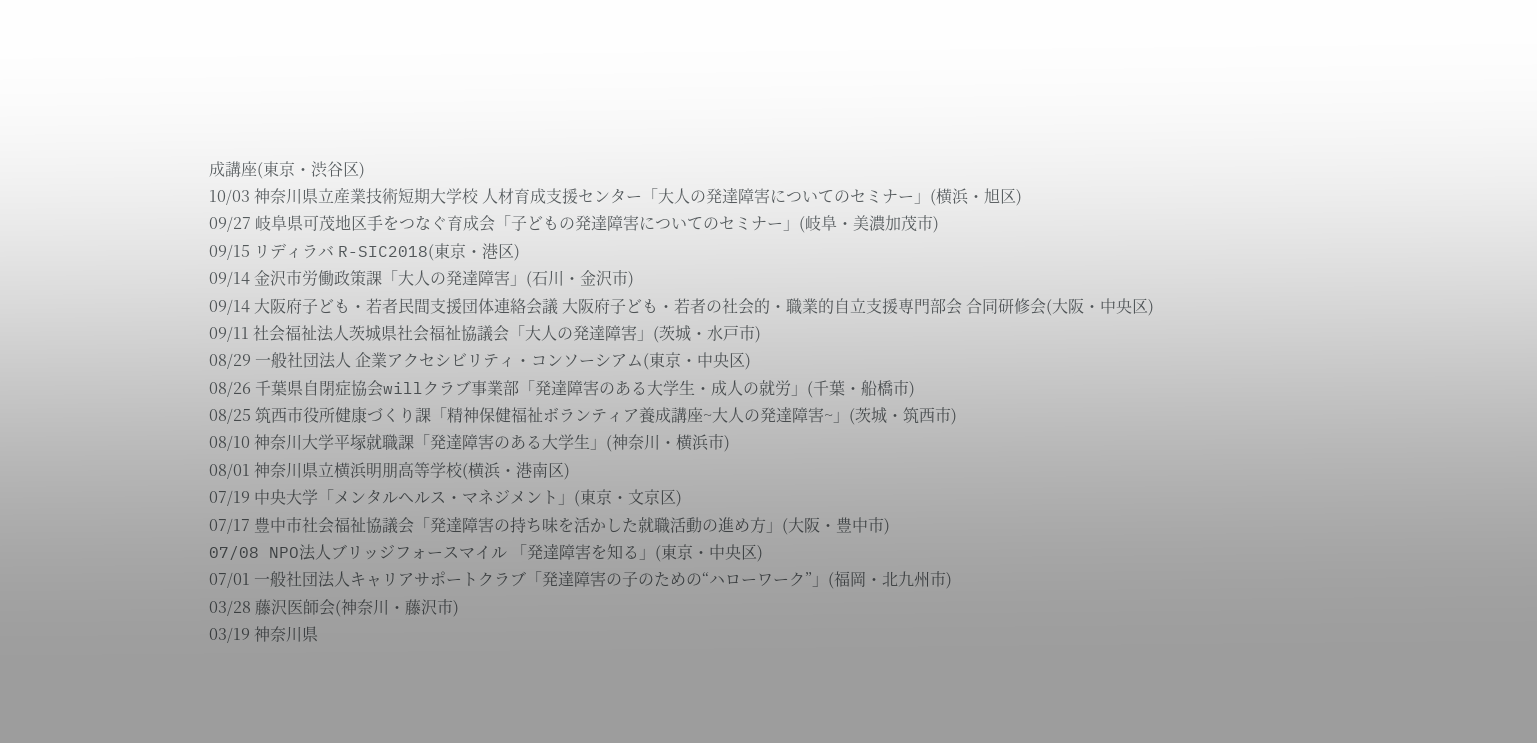成講座(東京・渋谷区)
10/03 神奈川県立産業技術短期大学校 人材育成支援センター「大人の発達障害についてのセミナー」(横浜・旭区)
09/27 岐阜県可茂地区手をつなぐ育成会「子どもの発達障害についてのセミナー」(岐阜・美濃加茂市)
09/15 リディラバ R-SIC2018(東京・港区)
09/14 金沢市労働政策課「大人の発達障害」(石川・金沢市)
09/14 大阪府子ども・若者民間支援団体連絡会議 大阪府子ども・若者の社会的・職業的自立支援専門部会 合同研修会(大阪・中央区)
09/11 社会福祉法人茨城県社会福祉協議会「大人の発達障害」(茨城・水戸市)
08/29 一般社団法人 企業アクセシビリティ・コンソーシアム(東京・中央区)
08/26 千葉県自閉症協会willクラブ事業部「発達障害のある大学生・成人の就労」(千葉・船橋市)
08/25 筑西市役所健康づくり課「精神保健福祉ボランティア養成講座~大人の発達障害~」(茨城・筑西市)
08/10 神奈川大学平塚就職課「発達障害のある大学生」(神奈川・横浜市)
08/01 神奈川県立横浜明朋高等学校(横浜・港南区)
07/19 中央大学「メンタルヘルス・マネジメント」(東京・文京区)
07/17 豊中市社会福祉協議会「発達障害の持ち味を活かした就職活動の進め方」(大阪・豊中市)
07/08 NPO法人ブリッジフォースマイル 「発達障害を知る」(東京・中央区)
07/01 一般社団法人キャリアサポートクラブ「発達障害の子のための“ハローワーク”」(福岡・北九州市)
03/28 藤沢医師会(神奈川・藤沢市)
03/19 神奈川県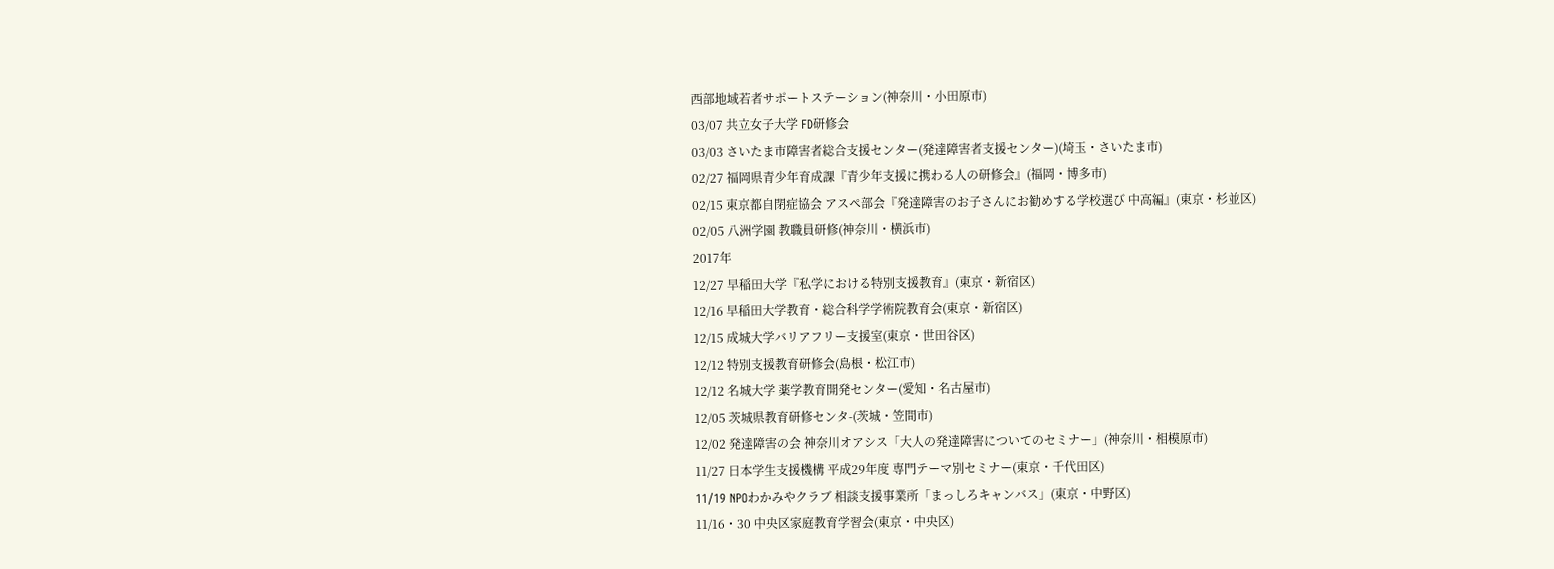西部地域若者サポートステーション(神奈川・小田原市)
03/07 共立女子大学 FD研修会
03/03 さいたま市障害者総合支援センター(発達障害者支援センター)(埼玉・さいたま市)
02/27 福岡県青少年育成課『青少年支援に携わる人の研修会』(福岡・博多市)
02/15 東京都自閉症協会 アスペ部会『発達障害のお子さんにお勧めする学校選び 中高編』(東京・杉並区)
02/05 八洲学園 教職員研修(神奈川・横浜市)
2017年
12/27 早稲田大学『私学における特別支援教育』(東京・新宿区)
12/16 早稲田大学教育・総合科学学術院教育会(東京・新宿区)
12/15 成城大学バリアフリー支援室(東京・世田谷区)
12/12 特別支援教育研修会(島根・松江市)
12/12 名城大学 薬学教育開発センター(愛知・名古屋市)
12/05 茨城県教育研修センタ-(茨城・笠間市)
12/02 発達障害の会 神奈川オアシス「大人の発達障害についてのセミナー」(神奈川・相模原市)
11/27 日本学生支援機構 平成29年度 専門テーマ別セミナー(東京・千代田区)
11/19 NPOわかみやクラブ 相談支援事業所「まっしろキャンバス」(東京・中野区)
11/16・30 中央区家庭教育学習会(東京・中央区)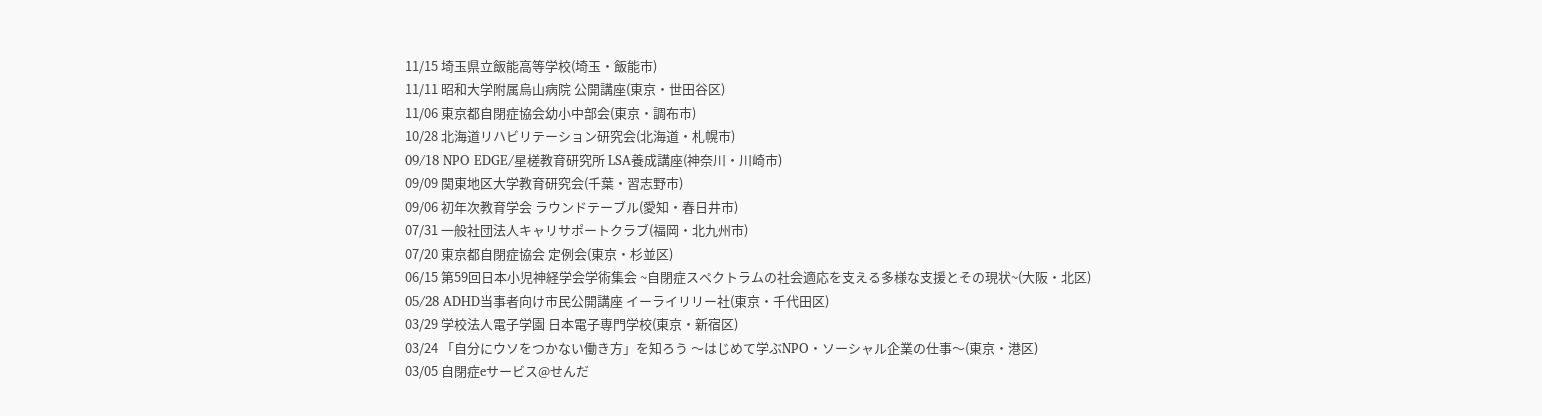11/15 埼玉県立飯能高等学校(埼玉・飯能市)
11/11 昭和大学附属烏山病院 公開講座(東京・世田谷区)
11/06 東京都自閉症協会幼小中部会(東京・調布市)
10/28 北海道リハビリテーション研究会(北海道・札幌市)
09/18 NPO EDGE/星槎教育研究所 LSA養成講座(神奈川・川崎市)
09/09 関東地区大学教育研究会(千葉・習志野市)
09/06 初年次教育学会 ラウンドテーブル(愛知・春日井市)
07/31 一般社団法人キャリサポートクラブ(福岡・北九州市)
07/20 東京都自閉症協会 定例会(東京・杉並区)
06/15 第59回日本小児神経学会学術集会 ~自閉症スペクトラムの社会適応を支える多様な支援とその現状~(大阪・北区)
05/28 ADHD当事者向け市民公開講座 イーライリリー社(東京・千代田区)
03/29 学校法人電子学園 日本電子専門学校(東京・新宿区)
03/24 「自分にウソをつかない働き方」を知ろう 〜はじめて学ぶNPO・ソーシャル企業の仕事〜(東京・港区)
03/05 自閉症eサービス@せんだ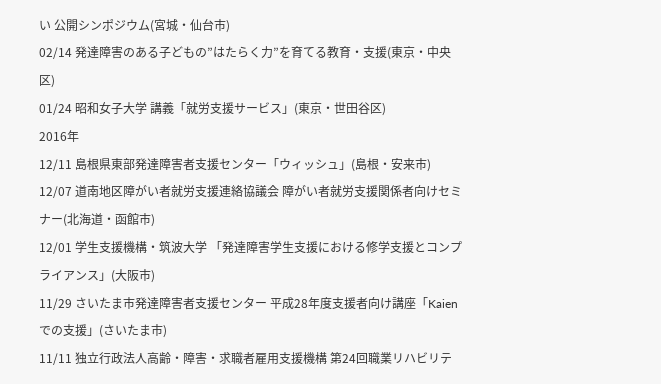い 公開シンポジウム(宮城・仙台市)
02/14 発達障害のある子どもの”はたらく力”を育てる教育・支援(東京・中央区)
01/24 昭和女子大学 講義「就労支援サービス」(東京・世田谷区)
2016年
12/11 島根県東部発達障害者支援センター「ウィッシュ」(島根・安来市)
12/07 道南地区障がい者就労支援連絡協議会 障がい者就労支援関係者向けセミナー(北海道・函館市)
12/01 学生支援機構・筑波大学 「発達障害学生支援における修学支援とコンプライアンス」(大阪市)
11/29 さいたま市発達障害者支援センター 平成28年度支援者向け講座「Kaienでの支援」(さいたま市)
11/11 独立行政法人高齢・障害・求職者雇用支援機構 第24回職業リハビリテ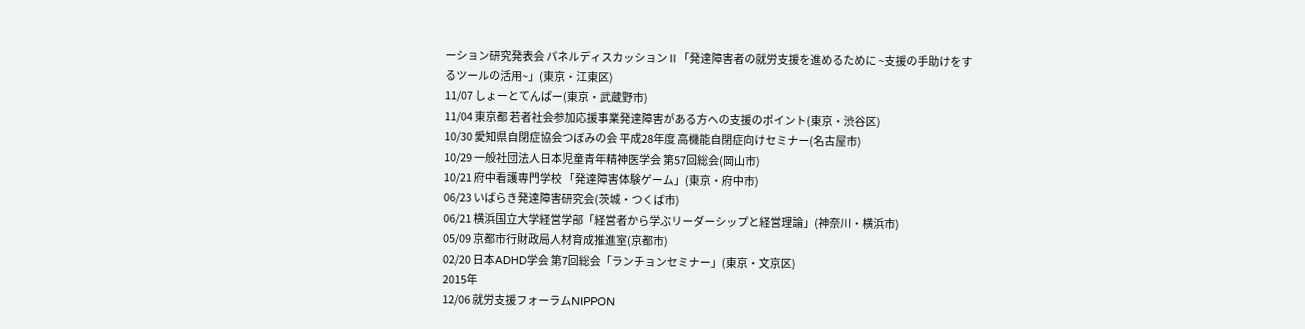ーション研究発表会 パネルディスカッションⅡ「発達障害者の就労支援を進めるために ~支援の手助けをするツールの活用~」(東京・江東区)
11/07 しょーとてんぱー(東京・武蔵野市)
11/04 東京都 若者社会参加応援事業発達障害がある方への支援のポイント(東京・渋谷区)
10/30 愛知県自閉症協会つぼみの会 平成28年度 高機能自閉症向けセミナー(名古屋市)
10/29 一般社団法人日本児童青年精神医学会 第57回総会(岡山市)
10/21 府中看護専門学校 「発達障害体験ゲーム」(東京・府中市)
06/23 いばらき発達障害研究会(茨城・つくば市)
06/21 横浜国立大学経営学部「経営者から学ぶリーダーシップと経営理論」(神奈川・横浜市)
05/09 京都市行財政局人材育成推進室(京都市)
02/20 日本ADHD学会 第7回総会「ランチョンセミナー」(東京・文京区)
2015年
12/06 就労支援フォーラムNIPPON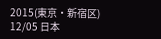2015(東京・新宿区)
12/05 日本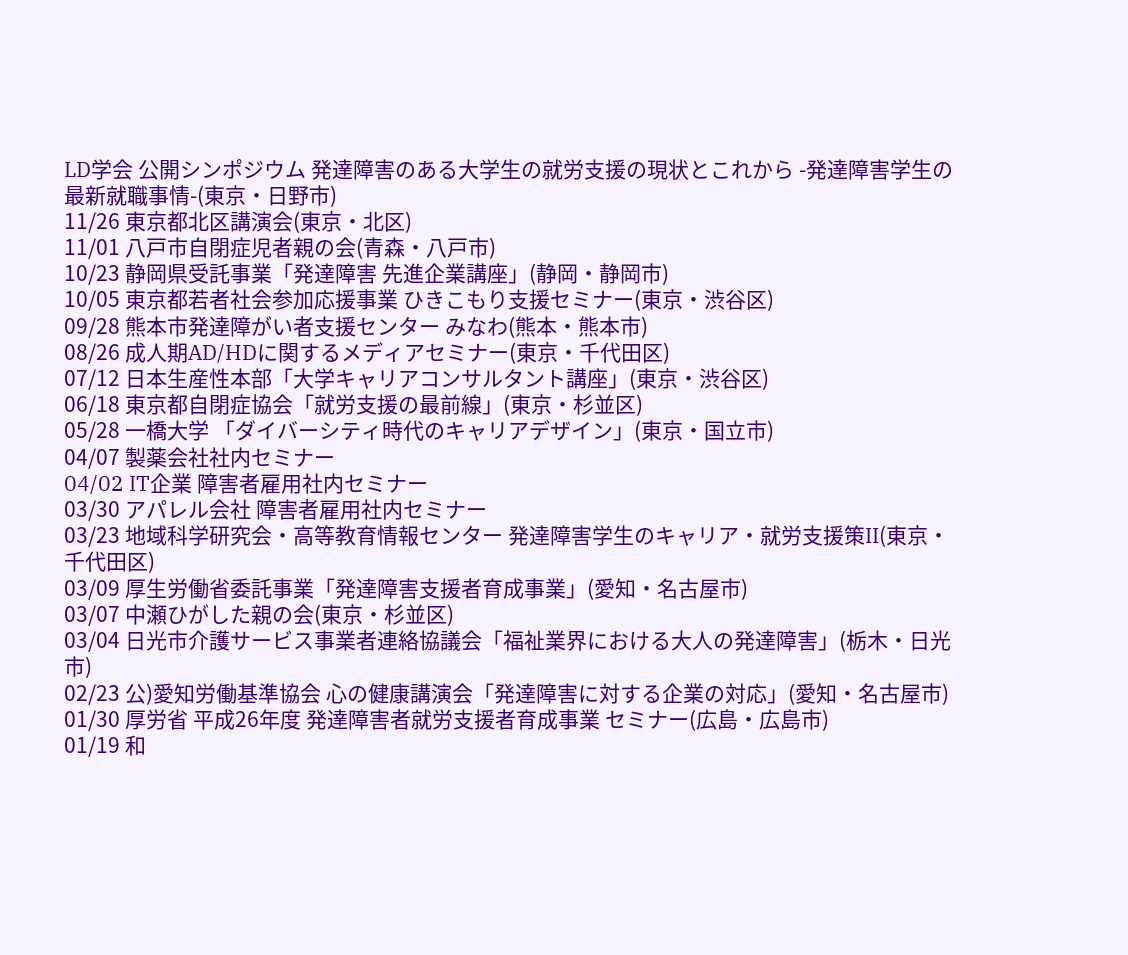LD学会 公開シンポジウム 発達障害のある大学生の就労支援の現状とこれから -発達障害学生の最新就職事情-(東京・日野市)
11/26 東京都北区講演会(東京・北区)
11/01 八戸市自閉症児者親の会(青森・八戸市)
10/23 静岡県受託事業「発達障害 先進企業講座」(静岡・静岡市)
10/05 東京都若者社会参加応援事業 ひきこもり支援セミナー(東京・渋谷区)
09/28 熊本市発達障がい者支援センター みなわ(熊本・熊本市)
08/26 成人期AD/HDに関するメディアセミナー(東京・千代田区)
07/12 日本生産性本部「大学キャリアコンサルタント講座」(東京・渋谷区)
06/18 東京都自閉症協会「就労支援の最前線」(東京・杉並区)
05/28 一橋大学 「ダイバーシティ時代のキャリアデザイン」(東京・国立市)
04/07 製薬会社社内セミナー
04/02 IT企業 障害者雇用社内セミナー
03/30 アパレル会社 障害者雇用社内セミナー
03/23 地域科学研究会・高等教育情報センター 発達障害学生のキャリア・就労支援策II(東京・千代田区)
03/09 厚生労働省委託事業「発達障害支援者育成事業」(愛知・名古屋市)
03/07 中瀬ひがした親の会(東京・杉並区)
03/04 日光市介護サービス事業者連絡協議会「福祉業界における大人の発達障害」(栃木・日光市)
02/23 公)愛知労働基準協会 心の健康講演会「発達障害に対する企業の対応」(愛知・名古屋市)
01/30 厚労省 平成26年度 発達障害者就労支援者育成事業 セミナー(広島・広島市)
01/19 和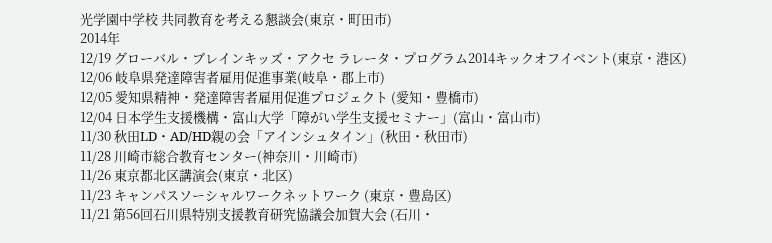光学園中学校 共同教育を考える懇談会(東京・町田市)
2014年
12/19 グローバル・ブレインキッズ・アクセ ラレータ・プログラム2014キックオフイベント(東京・港区)
12/06 岐阜県発達障害者雇用促進事業(岐阜・郡上市)
12/05 愛知県精神・発達障害者雇用促進プロジェクト (愛知・豊橋市)
12/04 日本学生支援機構・富山大学「障がい学生支援セミナー」(富山・富山市)
11/30 秋田LD・AD/HD親の会「アインシュタイン」(秋田・秋田市)
11/28 川崎市総合教育センター(神奈川・川崎市)
11/26 東京都北区講演会(東京・北区)
11/23 キャンパスソーシャルワークネットワーク (東京・豊島区)
11/21 第56回石川県特別支援教育研究協議会加賀大会 (石川・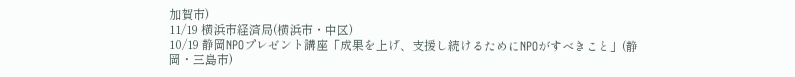加賀市)
11/19 横浜市経済局(横浜市・中区)
10/19 静岡NPOプレゼント講座「成果を上げ、支援し続けるためにNPOがすべきこと」(静岡・三島市)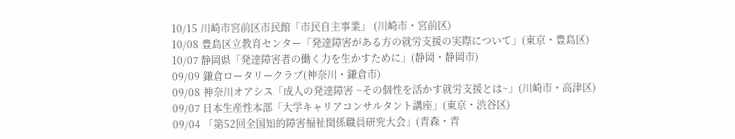10/15 川崎市宮前区市民館「市民自主事業」 (川崎市・宮前区)
10/08 豊島区立教育センター「発達障害がある方の就労支援の実際について」(東京・豊島区)
10/07 静岡県「発達障害者の働く力を生かすために」(静岡・静岡市)
09/09 鎌倉ロータリークラブ(神奈川・鎌倉市)
09/08 神奈川オアシス「成人の発達障害 ~その個性を活かす就労支援とは~」(川崎市・高津区)
09/07 日本生産性本部「大学キャリアコンサルタント講座」(東京・渋谷区)
09/04 「第52回全国知的障害福祉関係職員研究大会」(青森・青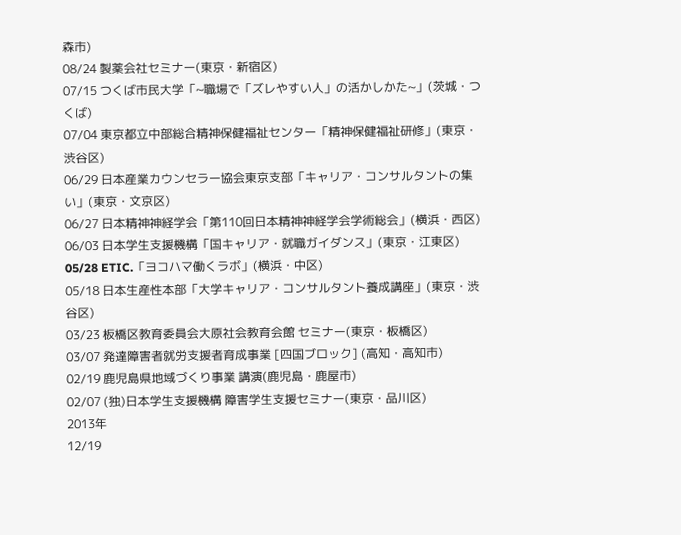森市)
08/24 製薬会社セミナー(東京・新宿区)
07/15 つくば市民大学「~職場で「ズレやすい人」の活かしかた~」(茨城・つくば)
07/04 東京都立中部総合精神保健福祉センター「精神保健福祉研修」(東京・渋谷区)
06/29 日本産業カウンセラー協会東京支部「キャリア・コンサルタントの集い」(東京・文京区)
06/27 日本精神神経学会「第110回日本精神神経学会学術総会」(横浜・西区)
06/03 日本学生支援機構「国キャリア・就職ガイダンス」(東京・江東区)
05/28 ETIC.「ヨコハマ働くラボ」(横浜・中区)
05/18 日本生産性本部「大学キャリア・コンサルタント養成講座」(東京・渋谷区)
03/23 板橋区教育委員会大原社会教育会館 セミナー(東京・板橋区)
03/07 発達障害者就労支援者育成事業 [四国ブロック] (高知・高知市)
02/19 鹿児島県地域づくり事業 講演(鹿児島・鹿屋市)
02/07 (独)日本学生支援機構 障害学生支援セミナー(東京・品川区)
2013年
12/19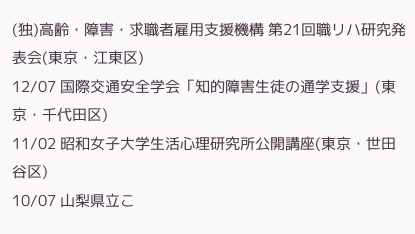(独)高齢・障害・求職者雇用支援機構 第21回職リハ研究発表会(東京・江東区)
12/07 国際交通安全学会「知的障害生徒の通学支援」(東京・千代田区)
11/02 昭和女子大学生活心理研究所公開講座(東京・世田谷区)
10/07 山梨県立こ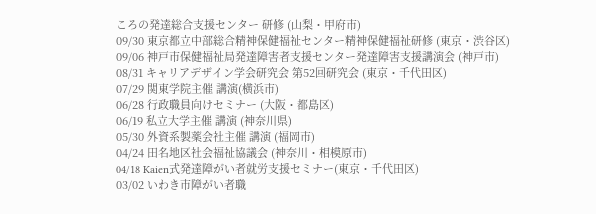ころの発達総合支援センター 研修 (山梨・甲府市)
09/30 東京都立中部総合精神保健福祉センター精神保健福祉研修 (東京・渋谷区)
09/06 神戸市保健福祉局発達障害者支援センター発達障害支援講演会 (神戸市)
08/31 キャリアデザイン学会研究会 第52回研究会 (東京・千代田区)
07/29 関東学院主催 講演(横浜市)
06/28 行政職員向けセミナー (大阪・都島区)
06/19 私立大学主催 講演 (神奈川県)
05/30 外資系製薬会社主催 講演 (福岡市)
04/24 田名地区社会福祉協議会 (神奈川・相模原市)
04/18 Kaien式発達障がい者就労支援セミナー(東京・千代田区)
03/02 いわき市障がい者職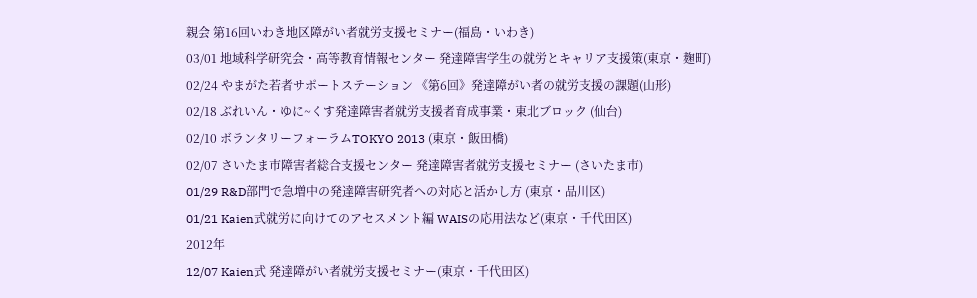親会 第16回いわき地区障がい者就労支援セミナー(福島・いわき)
03/01 地域科学研究会・高等教育情報センター 発達障害学生の就労とキャリア支援策(東京・麹町)
02/24 やまがた若者サポートステーション 《第6回》発達障がい者の就労支援の課題(山形)
02/18 ぶれいん・ゆに~くす発達障害者就労支援者育成事業・東北ブロック (仙台)
02/10 ボランタリーフォーラムTOKYO 2013 (東京・飯田橋)
02/07 さいたま市障害者総合支援センター 発達障害者就労支援セミナー (さいたま市)
01/29 R&D部門で急増中の発達障害研究者への対応と活かし方 (東京・品川区)
01/21 Kaien式就労に向けてのアセスメント編 WAISの応用法など(東京・千代田区)
2012年
12/07 Kaien式 発達障がい者就労支援セミナー(東京・千代田区)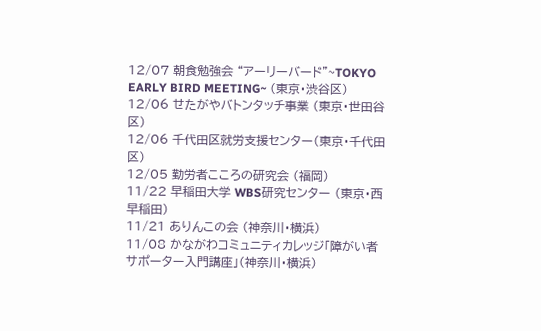12/07 朝食勉強会 “アーリーバード”~TOKYO EARLY BIRD MEETING~ (東京・渋谷区)
12/06 せたがやバトンタッチ事業 (東京・世田谷区)
12/06 千代田区就労支援センター(東京・千代田区)
12/05 勤労者こころの研究会 (福岡)
11/22 早稲田大学 WBS研究センター (東京・西早稲田)
11/21 ありんこの会 (神奈川・横浜)
11/08 かながわコミュニティカレッジ「障がい者サポーター入門講座」(神奈川・横浜)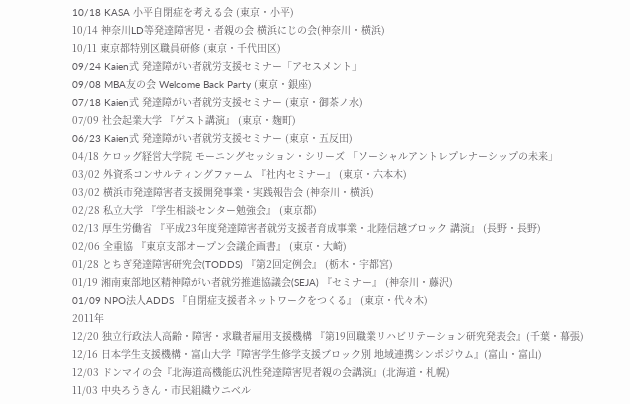10/18 KASA 小平自閉症を考える会 (東京・小平)
10/14 神奈川LD等発達障害児・者親の会 横浜にじの会(神奈川・横浜)
10/11 東京都特別区職員研修 (東京・千代田区)
09/24 Kaien式 発達障がい者就労支援セミナー「アセスメント」
09/08 MBA友の会 Welcome Back Party (東京・銀座)
07/18 Kaien式 発達障がい者就労支援セミナー (東京・御茶ノ水)
07/09 社会起業大学 『ゲスト講演』 (東京・麹町)
06/23 Kaien式 発達障がい者就労支援セミナー (東京・五反田)
04/18 ケロッグ経営大学院 モーニングセッション・シリーズ 「ソーシャルアントレプレナーシップの未来」
03/02 外資系コンサルティングファーム 『社内セミナー』 (東京・六本木)
03/02 横浜市発達障害者支援開発事業・実践報告会 (神奈川・横浜)
02/28 私立大学 『学生相談センター勉強会』 (東京都)
02/13 厚生労働省 『平成23年度発達障害者就労支援者育成事業・北陸信越ブロック 講演』 (長野・長野)
02/06 全重協 『東京支部オープン会議企画書』 (東京・大崎)
01/28 とちぎ発達障害研究会(TODDS) 『第2回定例会』 (栃木・宇都宮)
01/19 湘南東部地区精神障がい者就労推進協議会(SEJA) 『セミナー』 (神奈川・藤沢)
01/09 NPO法人ADDS 『自閉症支援者ネットワークをつくる』 (東京・代々木)
2011年
12/20 独立行政法人高齢・障害・求職者雇用支援機構 『第19回職業リハビリテーション研究発表会』(千葉・幕張)
12/16 日本学生支援機構・富山大学『障害学生修学支援ブロック別 地域連携シンポジウム』(富山・富山)
12/03 ドンマイの会『北海道高機能広汎性発達障害児者親の会講演』(北海道・札幌)
11/03 中央ろうきん・市民組織ウニベル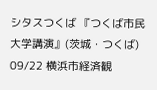シタスつくば 『つくば市民大学講演』(茨城・つくば)
09/22 横浜市経済観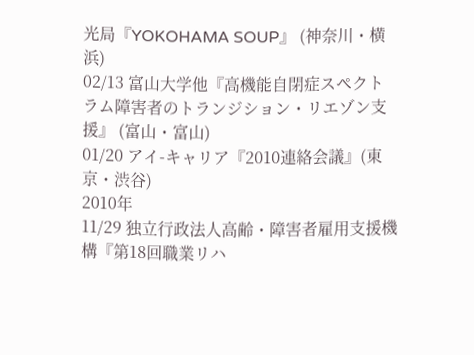光局『YOKOHAMA SOUP』 (神奈川・横浜)
02/13 富山大学他『高機能自閉症スペクトラム障害者のトランジション・リエゾン支援』 (富山・富山)
01/20 アイ-キャリア『2010連絡会議』(東京・渋谷)
2010年
11/29 独立行政法人高齢・障害者雇用支援機構『第18回職業リハ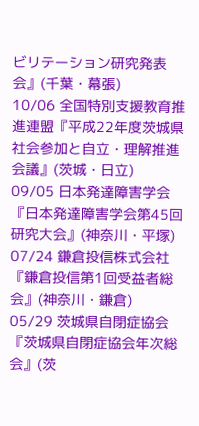ビリテーション研究発表会』(千葉・幕張)
10/06 全国特別支援教育推進連盟『平成22年度茨城県社会参加と自立・理解推進会議』(茨城・日立)
09/05 日本発達障害学会『日本発達障害学会第45回研究大会』(神奈川・平塚)
07/24 鎌倉投信株式会社『鎌倉投信第1回受益者総会』(神奈川・鎌倉)
05/29 茨城県自閉症協会『茨城県自閉症協会年次総会』(茨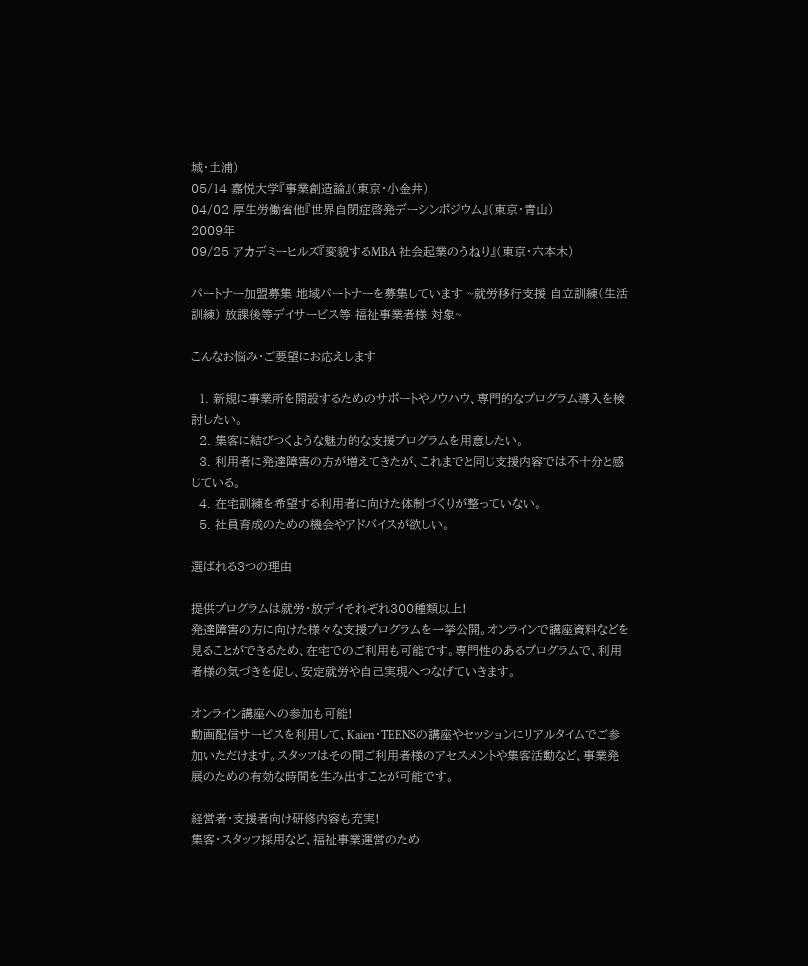城・土浦)
05/14 嘉悦大学『事業創造論』(東京・小金井)
04/02 厚生労働省他『世界自閉症啓発デーシンポジウム』(東京・青山)
2009年
09/25 アカデミーヒルズ『変貌するMBA 社会起業のうねり』(東京・六本木)

パートナー加盟募集 地域パートナーを募集しています ~就労移行支援 自立訓練(生活訓練) 放課後等デイサービス等 福祉事業者様 対象~

こんなお悩み・ご要望にお応えします

  1. 新規に事業所を開設するためのサポートやノウハウ、専門的なプログラム導入を検討したい。
  2. 集客に結びつくような魅力的な支援プログラムを用意したい。
  3. 利用者に発達障害の方が増えてきたが、これまでと同じ支援内容では不十分と感じている。
  4. 在宅訓練を希望する利用者に向けた体制づくりが整っていない。
  5. 社員育成のための機会やアドバイスが欲しい。

選ばれる3つの理由

提供プログラムは就労・放デイそれぞれ300種類以上!
発達障害の方に向けた様々な支援プログラムを一挙公開。オンラインで講座資料などを見ることができるため、在宅でのご利用も可能です。専門性のあるプログラムで、利用者様の気づきを促し、安定就労や自己実現へつなげていきます。

オンライン講座への参加も可能!
動画配信サービスを利用して、Kaien・TEENSの講座やセッションにリアルタイムでご参加いただけます。スタッフはその間ご利用者様のアセスメントや集客活動など、事業発展のための有効な時間を生み出すことが可能です。

経営者・支援者向け研修内容も充実!
集客・スタッフ採用など、福祉事業運営のため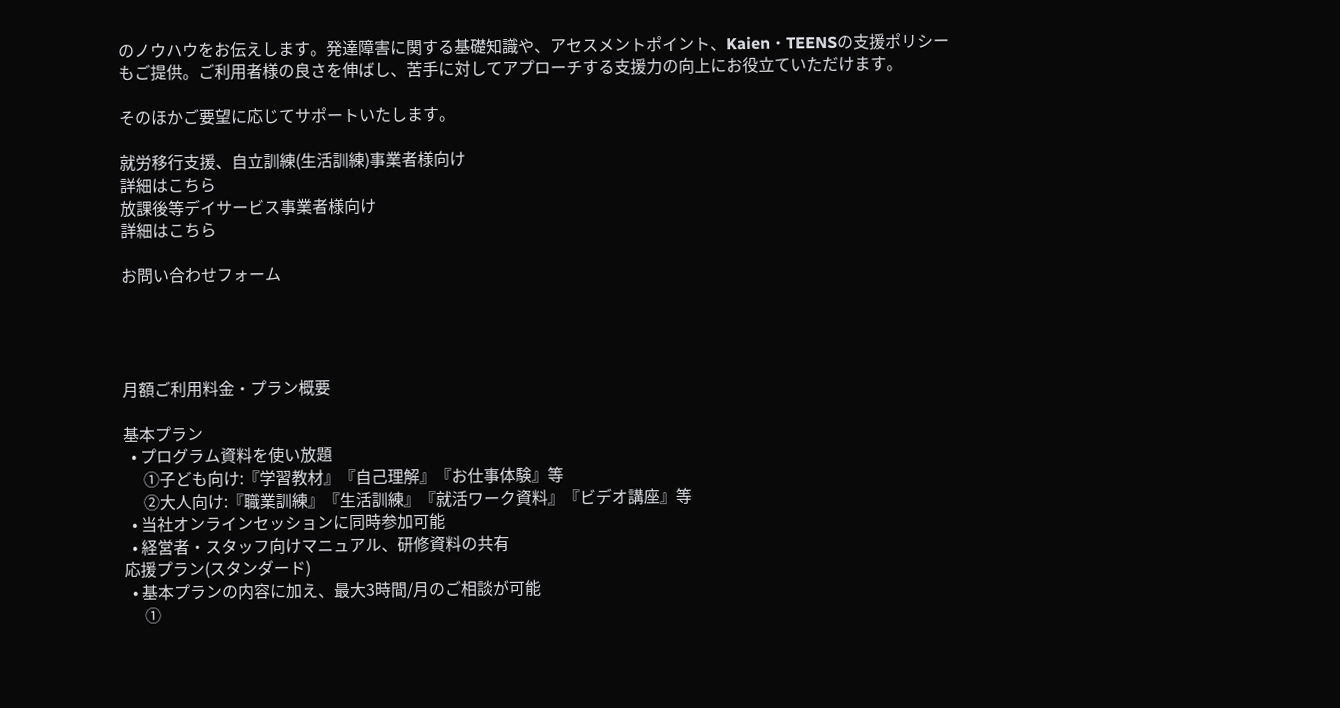のノウハウをお伝えします。発達障害に関する基礎知識や、アセスメントポイント、Kaien・TEENSの支援ポリシーもご提供。ご利用者様の良さを伸ばし、苦手に対してアプローチする支援力の向上にお役立ていただけます。

そのほかご要望に応じてサポートいたします。

就労移行支援、自立訓練(生活訓練)事業者様向け
詳細はこちら
放課後等デイサービス事業者様向け
詳細はこちら

お問い合わせフォーム




月額ご利用料金・プラン概要

基本プラン
  • プログラム資料を使い放題
     ①子ども向け:『学習教材』『自己理解』『お仕事体験』等
     ②大人向け:『職業訓練』『生活訓練』『就活ワーク資料』『ビデオ講座』等
  • 当社オンラインセッションに同時参加可能
  • 経営者・スタッフ向けマニュアル、研修資料の共有
応援プラン(スタンダード)
  • 基本プランの内容に加え、最大3時間/月のご相談が可能
     ①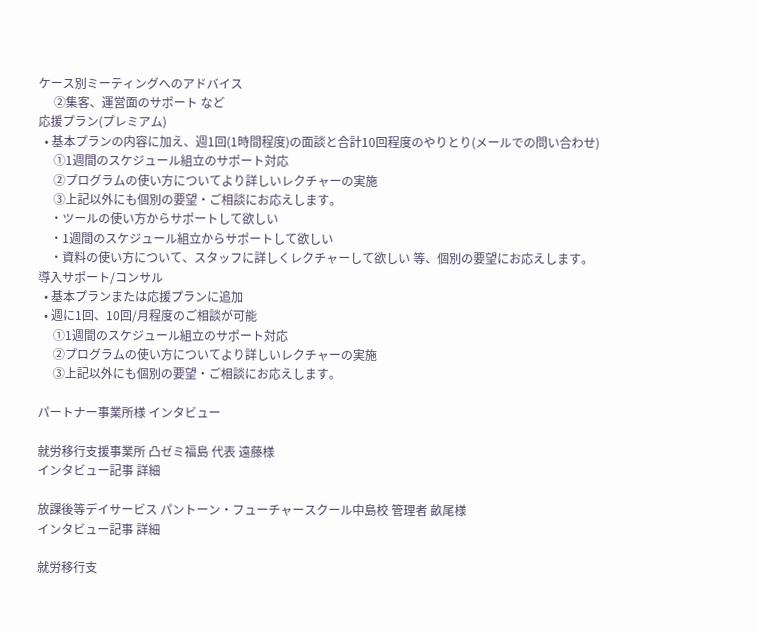ケース別ミーティングへのアドバイス
     ②集客、運営面のサポート など
応援プラン(プレミアム)
  • 基本プランの内容に加え、週1回(1時間程度)の面談と合計10回程度のやりとり(メールでの問い合わせ)
     ①1週間のスケジュール組立のサポート対応
     ②プログラムの使い方についてより詳しいレクチャーの実施
     ③上記以外にも個別の要望・ご相談にお応えします。
    ・ツールの使い方からサポートして欲しい
    ・1週間のスケジュール組立からサポートして欲しい
    ・資料の使い方について、スタッフに詳しくレクチャーして欲しい 等、個別の要望にお応えします。
導入サポート/コンサル
  • 基本プランまたは応援プランに追加
  • 週に1回、10回/月程度のご相談が可能
     ①1週間のスケジュール組立のサポート対応
     ②プログラムの使い方についてより詳しいレクチャーの実施
     ③上記以外にも個別の要望・ご相談にお応えします。

パートナー事業所様 インタビュー

就労移行支援事業所 凸ゼミ福島 代表 遠藤様
インタビュー記事 詳細

放課後等デイサービス パントーン・フューチャースクール中島校 管理者 畝尾様
インタビュー記事 詳細

就労移行支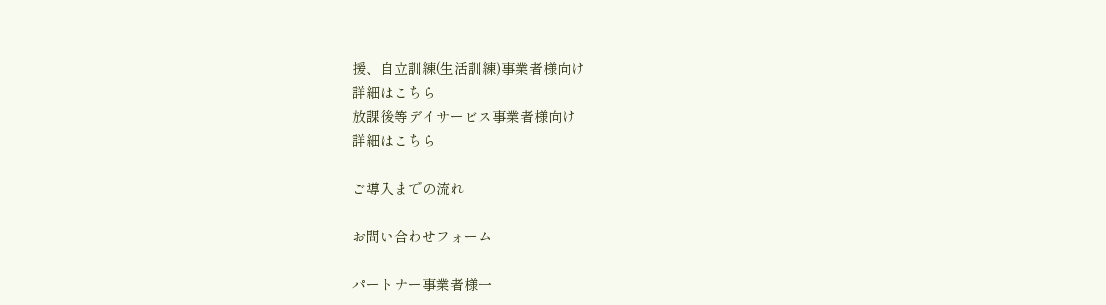援、自立訓練(生活訓練)事業者様向け
詳細はこちら
放課後等デイサービス事業者様向け
詳細はこちら

ご導入までの流れ

お問い合わせフォーム

パートナー事業者様一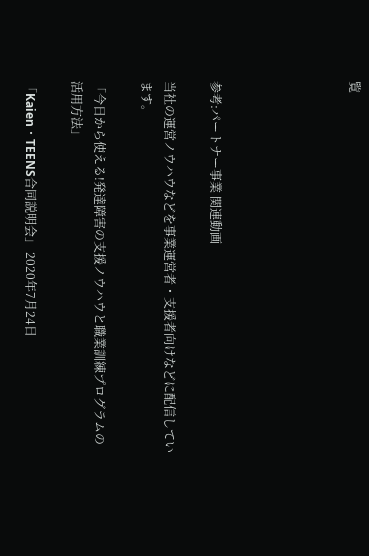覧





参考:パートナー事業 関連動画

当社の運営ノウハウなどを事業運営者・支援者向けなどに配信しています。

「今日から使える!発達障害の支援ノウハウと職業訓練プログラムの活用方法」

「Kaien・TEENS合同説明会」 2020年7月24日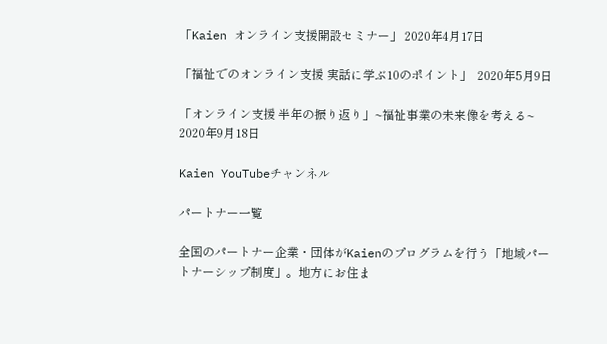「Kaien オンライン支援開設セミナー」 2020年4月17日

「福祉でのオンライン支援 実話に学ぶ10のポイント」  2020年5月9日

「オンライン支援 半年の振り返り」~福祉事業の未来像を考える~  2020年9月18日

Kaien YouTubeチャンネル

パートナー一覧

全国のパートナー企業・団体がKaienのプログラムを行う「地域パートナーシップ制度」。地方にお住ま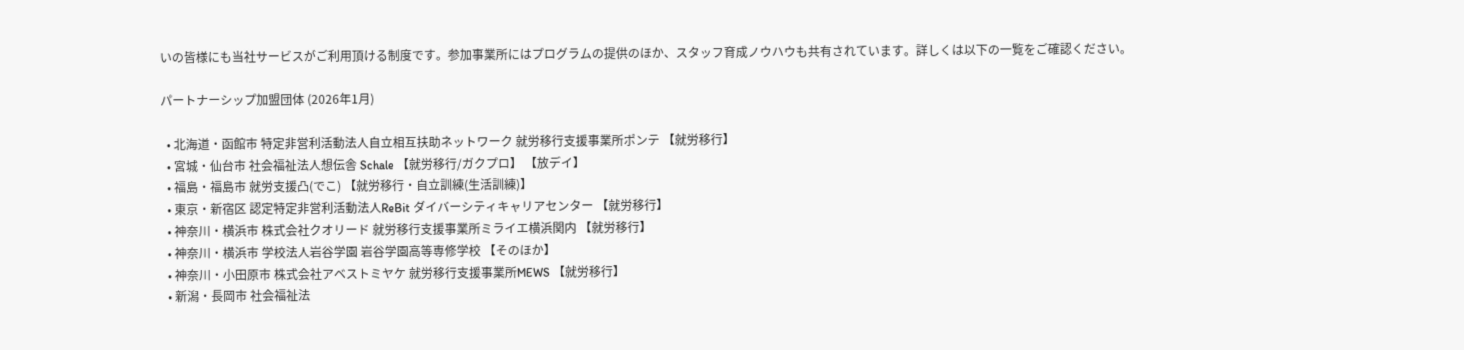いの皆様にも当社サービスがご利用頂ける制度です。参加事業所にはプログラムの提供のほか、スタッフ育成ノウハウも共有されています。詳しくは以下の一覧をご確認ください。

パートナーシップ加盟団体 (2026年1月)

  • 北海道・函館市 特定非営利活動法人自立相互扶助ネットワーク 就労移行支援事業所ポンテ 【就労移行】
  • 宮城・仙台市 社会福祉法人想伝舎 Schale 【就労移行/ガクプロ】 【放デイ】
  • 福島・福島市 就労支援凸(でこ) 【就労移行・自立訓練(生活訓練)】
  • 東京・新宿区 認定特定非営利活動法人ReBit ダイバーシティキャリアセンター 【就労移行】
  • 神奈川・横浜市 株式会社クオリード 就労移行支援事業所ミライエ横浜関内 【就労移行】
  • 神奈川・横浜市 学校法人岩谷学園 岩谷学園高等専修学校 【そのほか】
  • 神奈川・小田原市 株式会社アベストミヤケ 就労移行支援事業所MEWS 【就労移行】
  • 新潟・長岡市 社会福祉法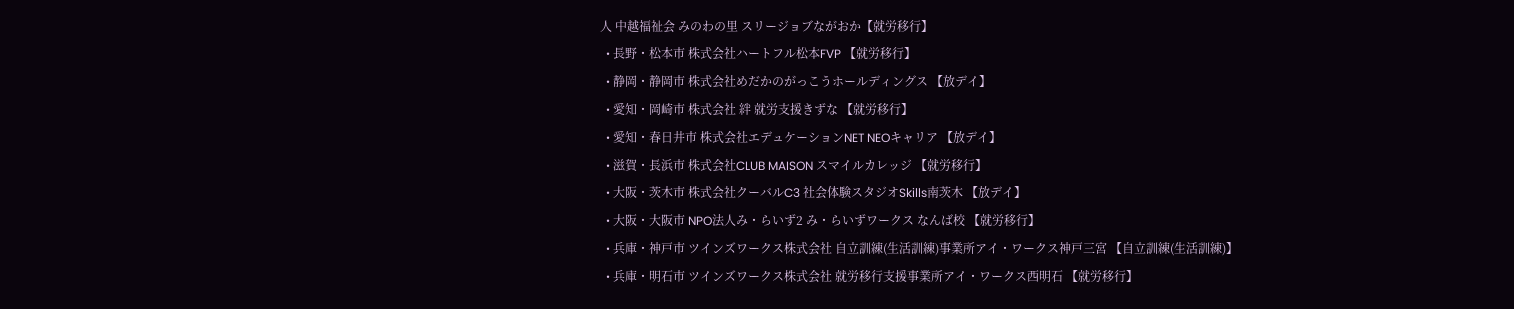人 中越福祉会 みのわの里 スリージョブながおか【就労移行】
  • 長野・松本市 株式会社ハートフル松本FVP 【就労移行】
  • 静岡・静岡市 株式会社めだかのがっこうホールディングス 【放デイ】
  • 愛知・岡崎市 株式会社 絆 就労支援きずな 【就労移行】
  • 愛知・春日井市 株式会社エデュケーションNET NEOキャリア 【放デイ】
  • 滋賀・長浜市 株式会社CLUB MAISON スマイルカレッジ 【就労移行】
  • 大阪・茨木市 株式会社クーバルC3 社会体験スタジオSkills南茨木 【放デイ】
  • 大阪・大阪市 NPO法人み・らいず2 み・らいずワークス なんば校 【就労移行】
  • 兵庫・神戸市 ツインズワークス株式会社 自立訓練(生活訓練)事業所アイ・ワークス神戸三宮 【自立訓練(生活訓練)】
  • 兵庫・明石市 ツインズワークス株式会社 就労移行支援事業所アイ・ワークス西明石 【就労移行】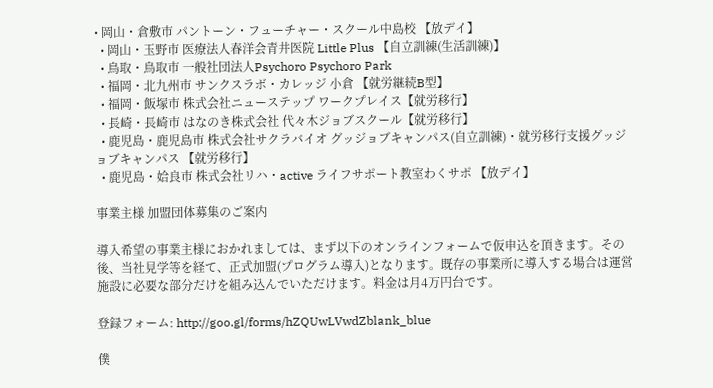• 岡山・倉敷市 パントーン・フューチャー・スクール中島校 【放デイ】
  • 岡山・玉野市 医療法人春洋会青井医院 Little Plus 【自立訓練(生活訓練)】
  • 鳥取・鳥取市 一般社団法人Psychoro Psychoro Park
  • 福岡・北九州市 サンクスラボ・カレッジ 小倉 【就労継続B型】
  • 福岡・飯塚市 株式会社ニューステップ ワークプレイス【就労移行】
  • 長崎・長崎市 はなのき株式会社 代々木ジョブスクール【就労移行】
  • 鹿児島・鹿児島市 株式会社サクラバイオ グッジョブキャンパス(自立訓練)・就労移行支援グッジョブキャンパス 【就労移行】
  • 鹿児島・姶良市 株式会社リハ・active ライフサポート教室わくサポ 【放デイ】

事業主様 加盟団体募集のご案内

導入希望の事業主様におかれましては、まず以下のオンラインフォームで仮申込を頂きます。その後、当社見学等を経て、正式加盟(プログラム導入)となります。既存の事業所に導入する場合は運営施設に必要な部分だけを組み込んでいただけます。料金は月4万円台です。

登録フォーム: http://goo.gl/forms/hZQUwLVwdZblank_blue

僕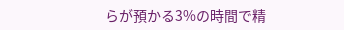らが預かる3%の時間で精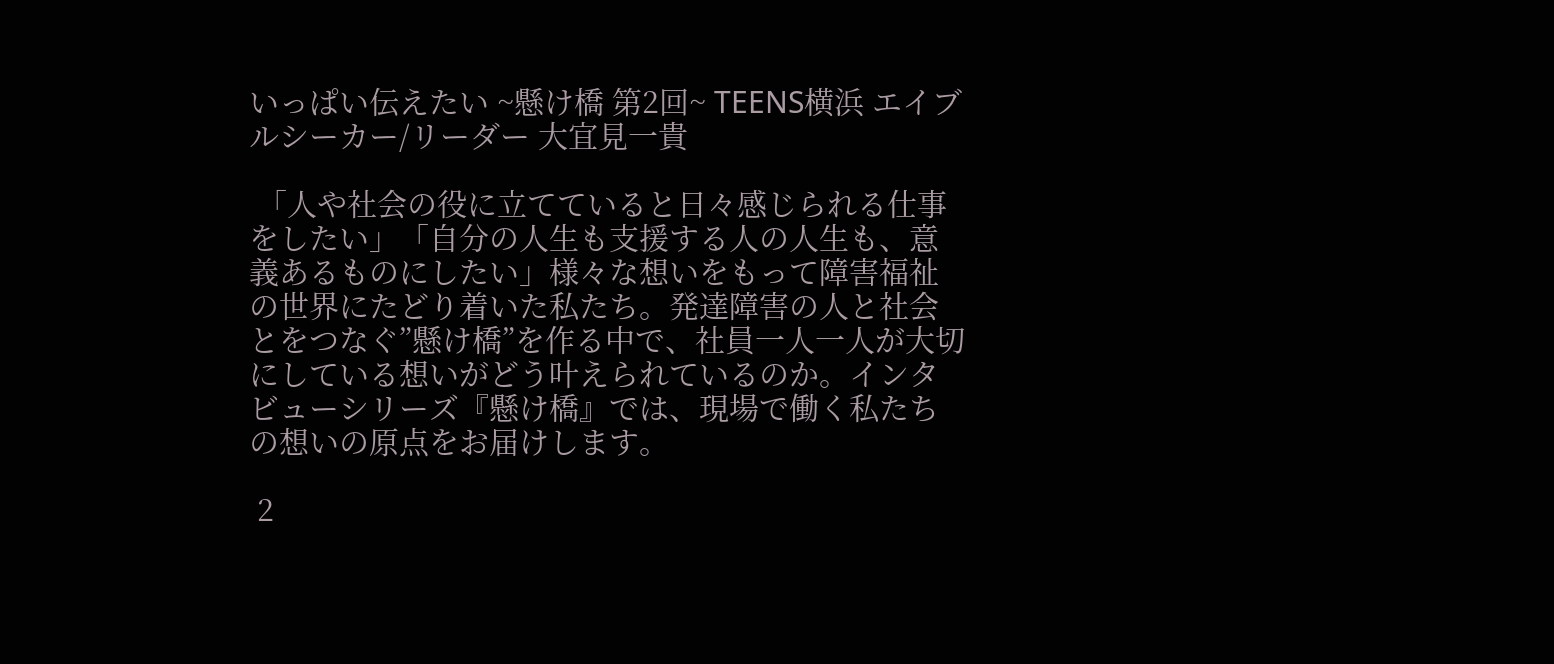いっぱい伝えたい ~懸け橋 第2回~ TEENS横浜 エイブルシーカー/リーダー 大宜見一貴

 「人や社会の役に立てていると日々感じられる仕事をしたい」「自分の人生も支援する人の人生も、意義あるものにしたい」様々な想いをもって障害福祉の世界にたどり着いた私たち。発達障害の人と社会とをつなぐ”懸け橋”を作る中で、社員一人一人が大切にしている想いがどう叶えられているのか。インタビューシリーズ『懸け橋』では、現場で働く私たちの想いの原点をお届けします。

 2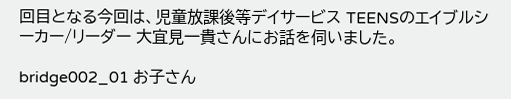回目となる今回は、児童放課後等デイサービス TEENSのエイブルシーカー/リーダー 大宜見一貴さんにお話を伺いました。

bridge002_01 お子さん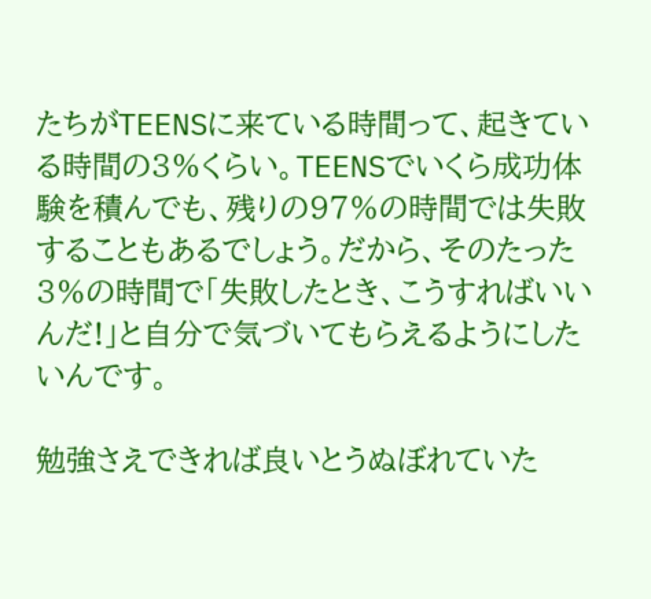たちがTEENSに来ている時間って、起きている時間の3%くらい。TEENSでいくら成功体験を積んでも、残りの97%の時間では失敗することもあるでしょう。だから、そのたった3%の時間で「失敗したとき、こうすればいいんだ!」と自分で気づいてもらえるようにしたいんです。

勉強さえできれば良いとうぬぼれていた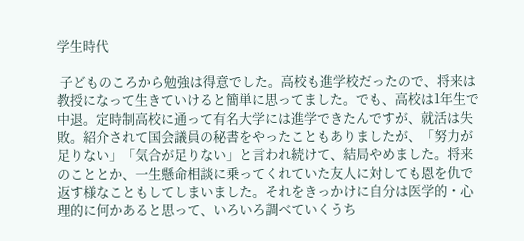学生時代

 子どものころから勉強は得意でした。高校も進学校だったので、将来は教授になって生きていけると簡単に思ってました。でも、高校は1年生で中退。定時制高校に通って有名大学には進学できたんですが、就活は失敗。紹介されて国会議員の秘書をやったこともありましたが、「努力が足りない」「気合が足りない」と言われ続けて、結局やめました。将来のこととか、一生懸命相談に乗ってくれていた友人に対しても恩を仇で返す様なこともしてしまいました。それをきっかけに自分は医学的・心理的に何かあると思って、いろいろ調べていくうち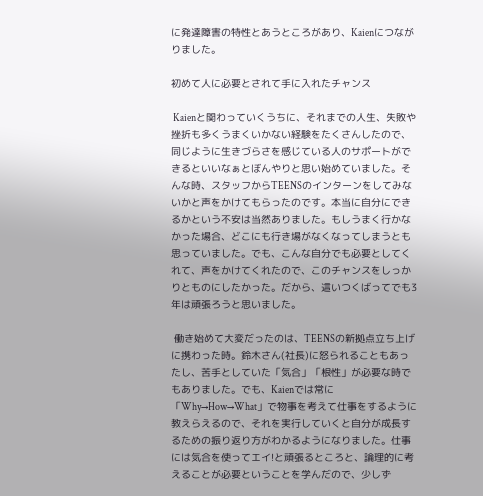に発達障害の特性とあうところがあり、Kaienにつながりました。

初めて人に必要とされて手に入れたチャンス

 Kaienと関わっていくうちに、それまでの人生、失敗や挫折も多くうまくいかない経験をたくさんしたので、同じように生きづらさを感じている人のサポートができるといいなぁとぼんやりと思い始めていました。そんな時、スタッフからTEENSのインターンをしてみないかと声をかけてもらったのです。本当に自分にできるかという不安は当然ありました。もしうまく行かなかった場合、どこにも行き場がなくなってしまうとも思っていました。でも、こんな自分でも必要としてくれて、声をかけてくれたので、このチャンスをしっかりとものにしたかった。だから、這いつくばってでも3年は頑張ろうと思いました。

 働き始めて大変だったのは、TEENSの新拠点立ち上げに携わった時。鈴木さん(社長)に怒られることもあったし、苦手としていた「気合」「根性」が必要な時でもありました。でも、Kaienでは常に「Why→How→What」で物事を考えて仕事をするように教えらえるので、それを実行していくと自分が成長するための振り返り方がわかるようになりました。仕事には気合を使ってエイ!と頑張るところと、論理的に考えることが必要ということを学んだので、少しず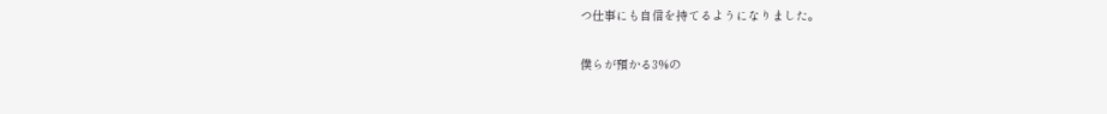つ仕事にも自信を持てるようになりました。

僕らが預かる3%の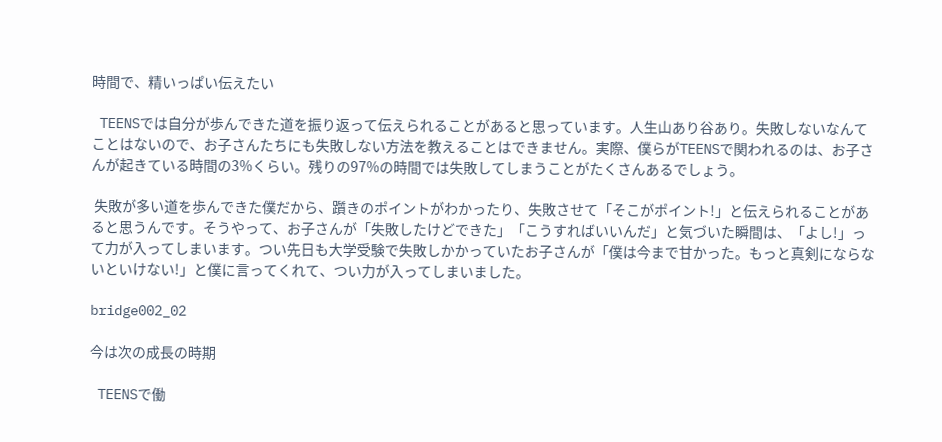時間で、精いっぱい伝えたい

 TEENSでは自分が歩んできた道を振り返って伝えられることがあると思っています。人生山あり谷あり。失敗しないなんてことはないので、お子さんたちにも失敗しない方法を教えることはできません。実際、僕らがTEENSで関われるのは、お子さんが起きている時間の3%くらい。残りの97%の時間では失敗してしまうことがたくさんあるでしょう。

 失敗が多い道を歩んできた僕だから、躓きのポイントがわかったり、失敗させて「そこがポイント!」と伝えられることがあると思うんです。そうやって、お子さんが「失敗したけどできた」「こうすればいいんだ」と気づいた瞬間は、「よし!」って力が入ってしまいます。つい先日も大学受験で失敗しかかっていたお子さんが「僕は今まで甘かった。もっと真剣にならないといけない!」と僕に言ってくれて、つい力が入ってしまいました。

bridge002_02

今は次の成長の時期

 TEENSで働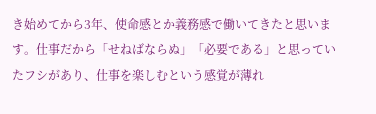き始めてから3年、使命感とか義務感で働いてきたと思います。仕事だから「せねばならぬ」「必要である」と思っていたフシがあり、仕事を楽しむという感覚が薄れ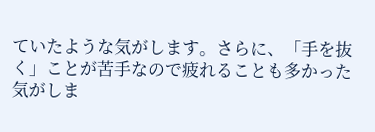ていたような気がします。さらに、「手を抜く」ことが苦手なので疲れることも多かった気がしま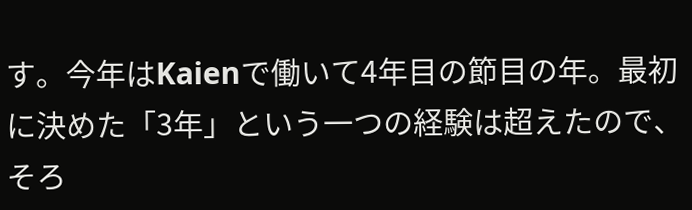す。今年はKaienで働いて4年目の節目の年。最初に決めた「3年」という一つの経験は超えたので、そろ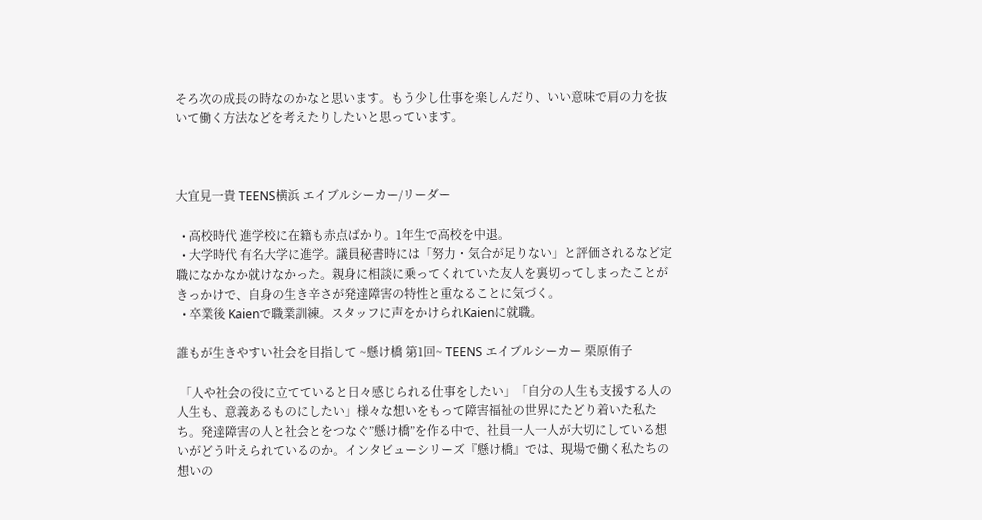そろ次の成長の時なのかなと思います。もう少し仕事を楽しんだり、いい意味で肩の力を抜いて働く方法などを考えたりしたいと思っています。



大宜見一貴 TEENS横浜 エイブルシーカー/リーダー

  • 高校時代 進学校に在籍も赤点ばかり。1年生で高校を中退。
  • 大学時代 有名大学に進学。議員秘書時には「努力・気合が足りない」と評価されるなど定職になかなか就けなかった。親身に相談に乗ってくれていた友人を裏切ってしまったことがきっかけで、自身の生き辛さが発達障害の特性と重なることに気づく。
  • 卒業後 Kaienで職業訓練。スタッフに声をかけられKaienに就職。

誰もが生きやすい社会を目指して ~懸け橋 第1回~ TEENS エイブルシーカー 栗原侑子

 「人や社会の役に立てていると日々感じられる仕事をしたい」「自分の人生も支援する人の人生も、意義あるものにしたい」様々な想いをもって障害福祉の世界にたどり着いた私たち。発達障害の人と社会とをつなぐ”懸け橋”を作る中で、社員一人一人が大切にしている想いがどう叶えられているのか。インタビューシリーズ『懸け橋』では、現場で働く私たちの想いの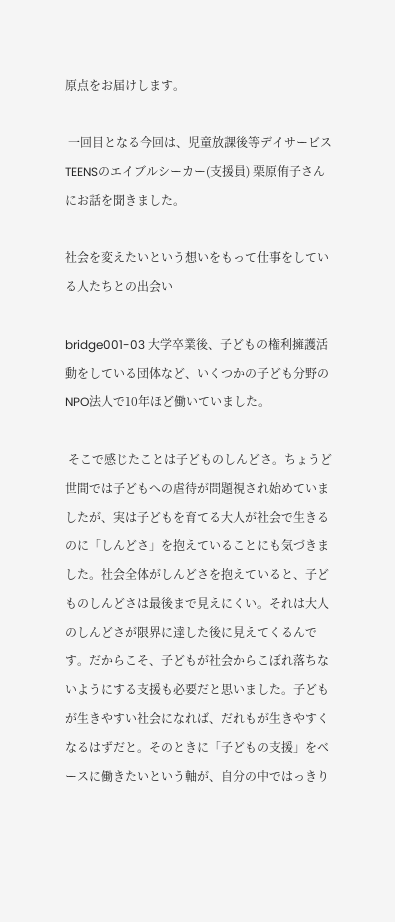原点をお届けします。

 一回目となる今回は、児童放課後等デイサービス TEENSのエイブルシーカー(支援員) 栗原侑子さんにお話を聞きました。

社会を変えたいという想いをもって仕事をしている人たちとの出会い

bridge001-03 大学卒業後、子どもの権利擁護活動をしている団体など、いくつかの子ども分野のNPO法人で10年ほど働いていました。

 そこで感じたことは子どものしんどさ。ちょうど世間では子どもへの虐待が問題視され始めていましたが、実は子どもを育てる大人が社会で生きるのに「しんどさ」を抱えていることにも気づきました。社会全体がしんどさを抱えていると、子どものしんどさは最後まで見えにくい。それは大人のしんどさが限界に達した後に見えてくるんです。だからこそ、子どもが社会からこぼれ落ちないようにする支援も必要だと思いました。子どもが生きやすい社会になれば、だれもが生きやすくなるはずだと。そのときに「子どもの支援」をベースに働きたいという軸が、自分の中ではっきり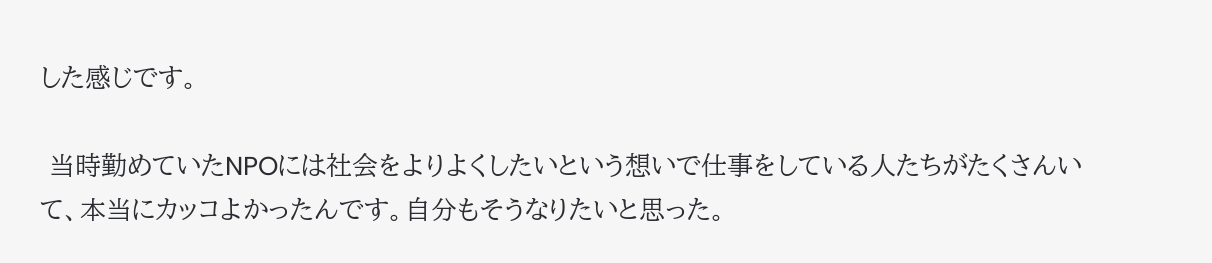した感じです。

 当時勤めていたNPOには社会をよりよくしたいという想いで仕事をしている人たちがたくさんいて、本当にカッコよかったんです。自分もそうなりたいと思った。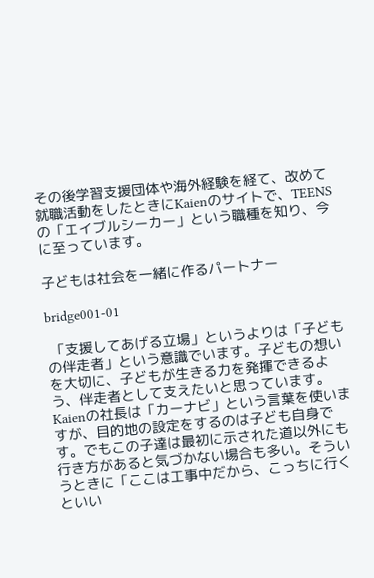その後学習支援団体や海外経験を経て、改めて就職活動をしたときにKaienのサイトで、TEENSの「エイブルシーカー」という職種を知り、今に至っています。

子どもは社会を一緒に作るパートナー

bridge001-01

 「支援してあげる立場」というよりは「子どもの伴走者」という意識でいます。子どもの想いを大切に、子どもが生きる力を発揮できるよう、伴走者として支えたいと思っています。Kaienの社長は「カーナビ」という言葉を使いますが、目的地の設定をするのは子ども自身です。でもこの子達は最初に示された道以外にも行き方があると気づかない場合も多い。そういうときに「ここは工事中だから、こっちに行くといい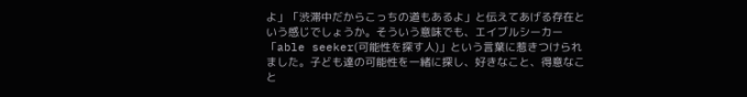よ」「渋滞中だからこっちの道もあるよ」と伝えてあげる存在という感じでしょうか。そういう意味でも、エイブルシーカー「able seeker(可能性を探す人)」という言葉に惹きつけられました。子ども達の可能性を一緒に探し、好きなこと、得意なこと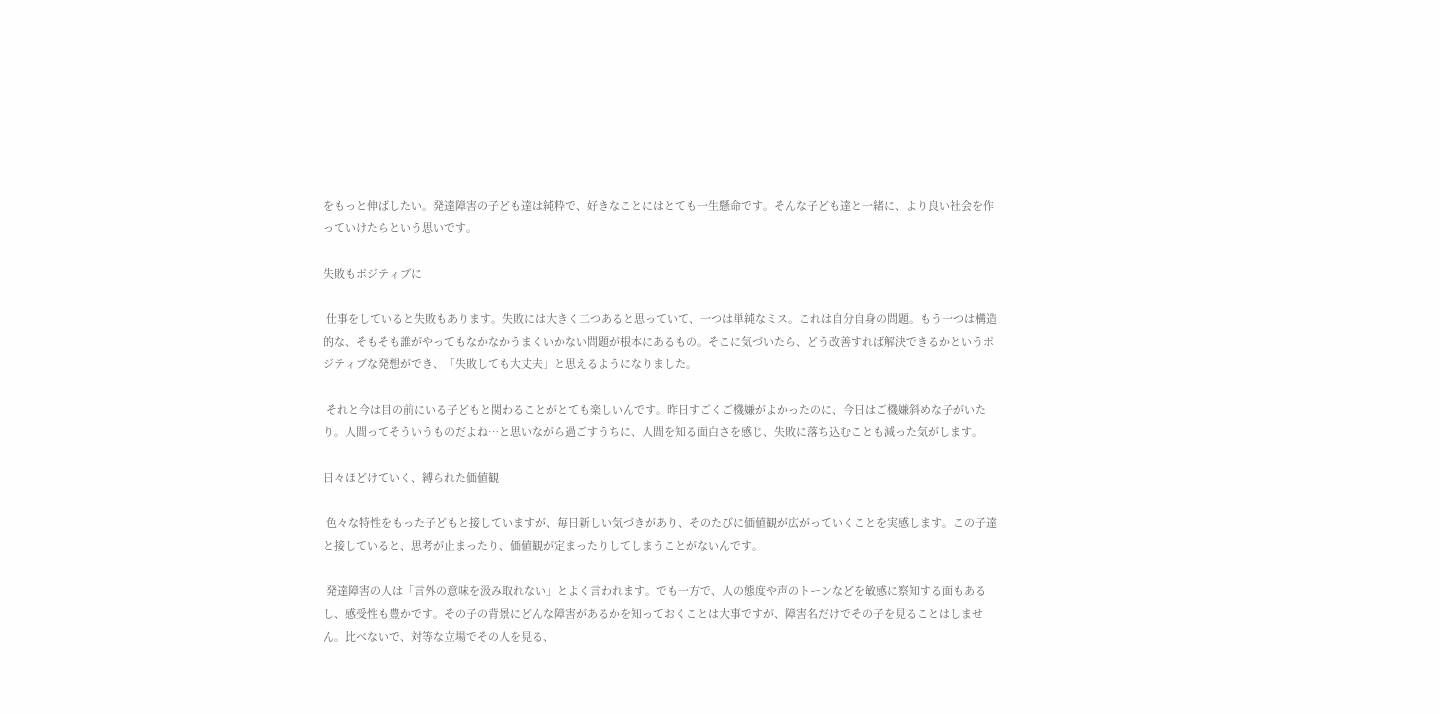をもっと伸ばしたい。発達障害の子ども達は純粋で、好きなことにはとても一生懸命です。そんな子ども達と一緒に、より良い社会を作っていけたらという思いです。

失敗もポジティブに

 仕事をしていると失敗もあります。失敗には大きく二つあると思っていて、一つは単純なミス。これは自分自身の問題。もう一つは構造的な、そもそも誰がやってもなかなかうまくいかない問題が根本にあるもの。そこに気づいたら、どう改善すれば解決できるかというポジティブな発想ができ、「失敗しても大丈夫」と思えるようになりました。

 それと今は目の前にいる子どもと関わることがとても楽しいんです。昨日すごくご機嫌がよかったのに、今日はご機嫌斜めな子がいたり。人間ってそういうものだよね…と思いながら過ごすうちに、人間を知る面白さを感じ、失敗に落ち込むことも減った気がします。

日々ほどけていく、縛られた価値観

 色々な特性をもった子どもと接していますが、毎日新しい気づきがあり、そのたびに価値観が広がっていくことを実感します。この子達と接していると、思考が止まったり、価値観が定まったりしてしまうことがないんです。

 発達障害の人は「言外の意味を汲み取れない」とよく言われます。でも一方で、人の態度や声のトーンなどを敏感に察知する面もあるし、感受性も豊かです。その子の背景にどんな障害があるかを知っておくことは大事ですが、障害名だけでその子を見ることはしません。比べないで、対等な立場でその人を見る、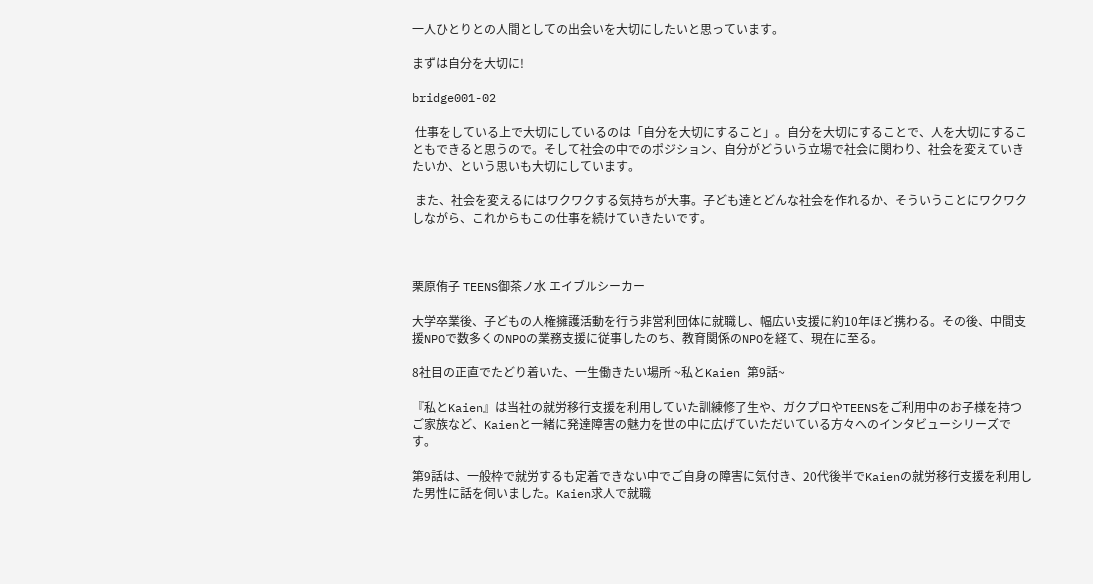一人ひとりとの人間としての出会いを大切にしたいと思っています。

まずは自分を大切に!

bridge001-02

 仕事をしている上で大切にしているのは「自分を大切にすること」。自分を大切にすることで、人を大切にすることもできると思うので。そして社会の中でのポジション、自分がどういう立場で社会に関わり、社会を変えていきたいか、という思いも大切にしています。

 また、社会を変えるにはワクワクする気持ちが大事。子ども達とどんな社会を作れるか、そういうことにワクワクしながら、これからもこの仕事を続けていきたいです。



栗原侑子 TEENS御茶ノ水 エイブルシーカー

大学卒業後、子どもの人権擁護活動を行う非営利団体に就職し、幅広い支援に約10年ほど携わる。その後、中間支援NPOで数多くのNPOの業務支援に従事したのち、教育関係のNPOを経て、現在に至る。

8社目の正直でたどり着いた、一生働きたい場所 ~私とKaien 第9話~

『私とKaien』は当社の就労移行支援を利用していた訓練修了生や、ガクプロやTEENSをご利用中のお子様を持つご家族など、Kaienと一緒に発達障害の魅力を世の中に広げていただいている方々へのインタビューシリーズです。

第9話は、一般枠で就労するも定着できない中でご自身の障害に気付き、20代後半でKaienの就労移行支援を利用した男性に話を伺いました。Kaien求人で就職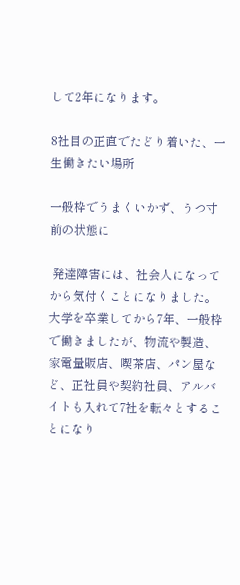して2年になります。

8社目の正直でたどり着いた、一生働きたい場所

一般枠でうまくいかず、うつ寸前の状態に

 発達障害には、社会人になってから気付くことになりました。大学を卒業してから7年、一般枠で働きましたが、物流や製造、家電量販店、喫茶店、パン屋など、正社員や契約社員、アルバイトも入れて7社を転々とすることになり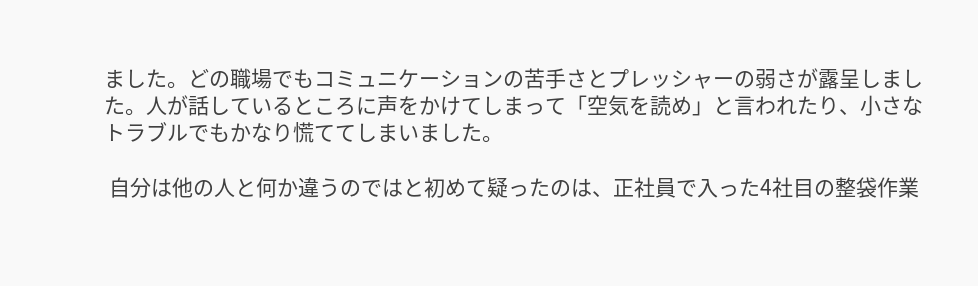ました。どの職場でもコミュニケーションの苦手さとプレッシャーの弱さが露呈しました。人が話しているところに声をかけてしまって「空気を読め」と言われたり、小さなトラブルでもかなり慌ててしまいました。

 自分は他の人と何か違うのではと初めて疑ったのは、正社員で入った4社目の整袋作業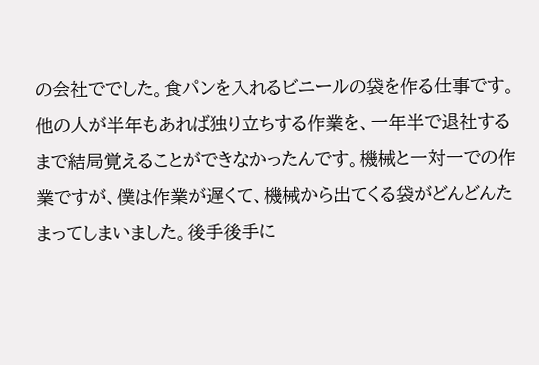の会社ででした。食パンを入れるビニールの袋を作る仕事です。他の人が半年もあれば独り立ちする作業を、一年半で退社するまで結局覚えることができなかったんです。機械と一対一での作業ですが、僕は作業が遅くて、機械から出てくる袋がどんどんたまってしまいました。後手後手に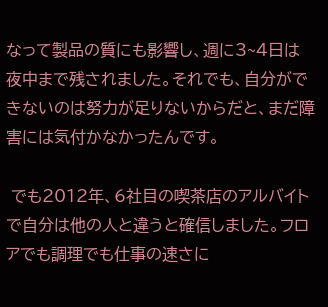なって製品の質にも影響し、週に3~4日は夜中まで残されました。それでも、自分ができないのは努力が足りないからだと、まだ障害には気付かなかったんです。

 でも2012年、6社目の喫茶店のアルバイトで自分は他の人と違うと確信しました。フロアでも調理でも仕事の速さに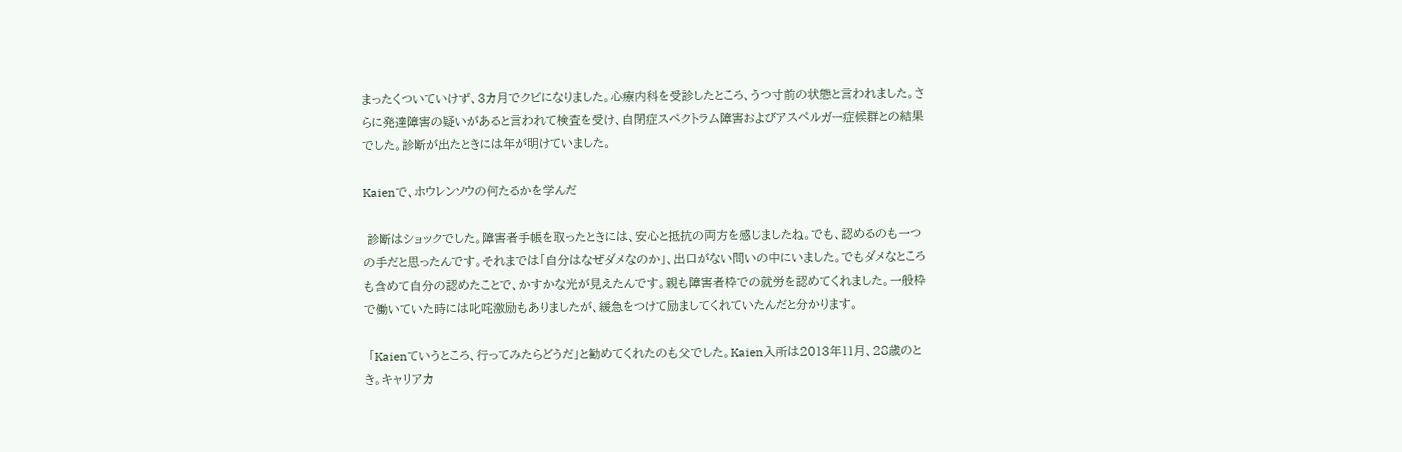まったくついていけず、3カ月でクビになりました。心療内科を受診したところ、うつ寸前の状態と言われました。さらに発達障害の疑いがあると言われて検査を受け、自閉症スペクトラム障害およびアスペルガー症候群との結果でした。診断が出たときには年が明けていました。

Kaienで、ホウレンソウの何たるかを学んだ

 診断はショックでした。障害者手帳を取ったときには、安心と抵抗の両方を感じましたね。でも、認めるのも一つの手だと思ったんです。それまでは「自分はなぜダメなのか」、出口がない問いの中にいました。でもダメなところも含めて自分の認めたことで、かすかな光が見えたんです。親も障害者枠での就労を認めてくれました。一般枠で働いていた時には叱咤激励もありましたが、緩急をつけて励ましてくれていたんだと分かります。

 「Kaienていうところ、行ってみたらどうだ」と勧めてくれたのも父でした。Kaien入所は2013年11月、28歳のとき。キャリアカ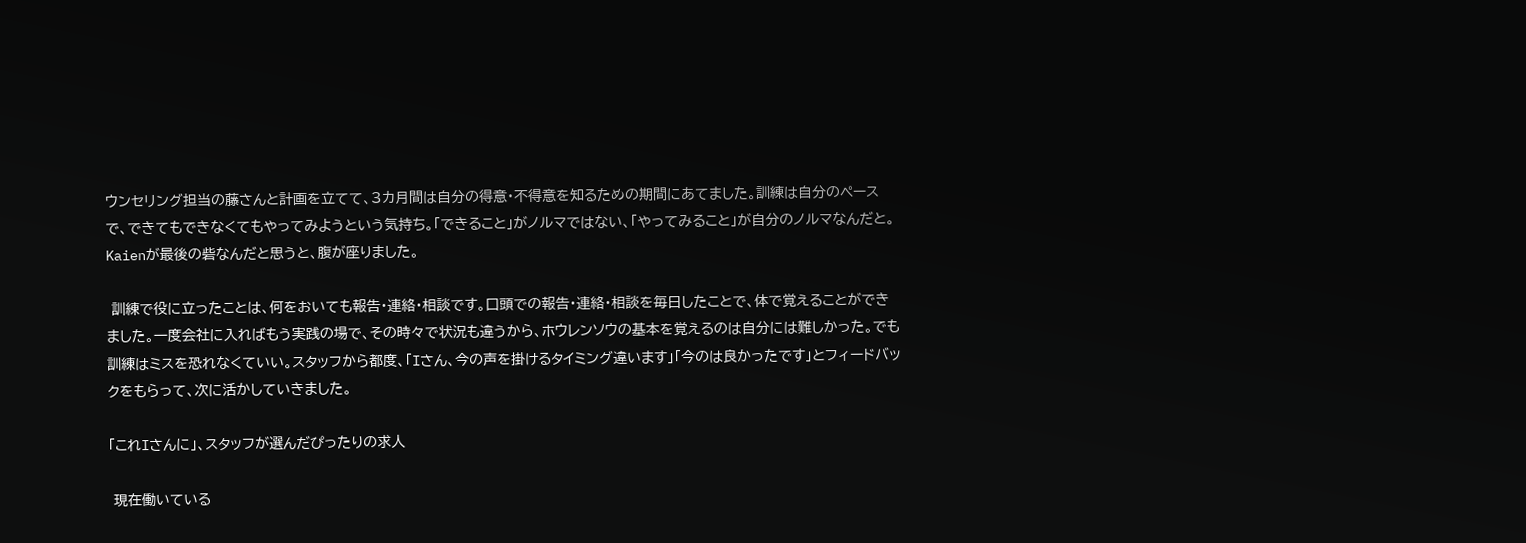ウンセリング担当の藤さんと計画を立てて、3カ月間は自分の得意・不得意を知るための期間にあてました。訓練は自分のペースで、できてもできなくてもやってみようという気持ち。「できること」がノルマではない、「やってみること」が自分のノルマなんだと。Kaienが最後の砦なんだと思うと、腹が座りました。

 訓練で役に立ったことは、何をおいても報告・連絡・相談です。口頭での報告・連絡・相談を毎日したことで、体で覚えることができました。一度会社に入ればもう実践の場で、その時々で状況も違うから、ホウレンソウの基本を覚えるのは自分には難しかった。でも訓練はミスを恐れなくていい。スタッフから都度、「Iさん、今の声を掛けるタイミング違います」「今のは良かったです」とフィードバックをもらって、次に活かしていきました。

「これIさんに」、スタッフが選んだぴったりの求人

 現在働いている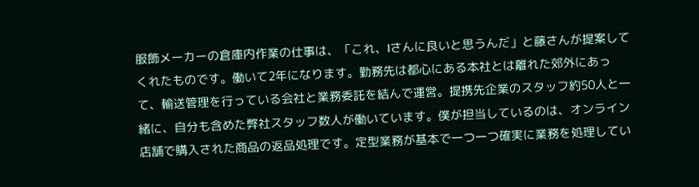服飾メーカーの倉庫内作業の仕事は、「これ、Iさんに良いと思うんだ」と藤さんが提案してくれたものです。働いて2年になります。勤務先は都心にある本社とは離れた郊外にあって、輸送管理を行っている会社と業務委託を結んで運営。提携先企業のスタッフ約50人と一緒に、自分も含めた弊社スタッフ数人が働いています。僕が担当しているのは、オンライン店舗で購入された商品の返品処理です。定型業務が基本で一つ一つ確実に業務を処理してい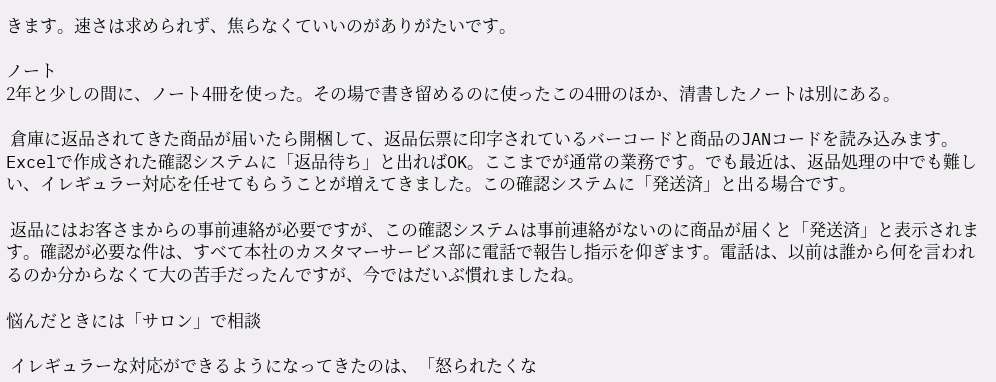きます。速さは求められず、焦らなくていいのがありがたいです。

ノート
2年と少しの間に、ノート4冊を使った。その場で書き留めるのに使ったこの4冊のほか、清書したノートは別にある。

 倉庫に返品されてきた商品が届いたら開梱して、返品伝票に印字されているバーコードと商品のJANコードを読み込みます。Excelで作成された確認システムに「返品待ち」と出ればOK。ここまでが通常の業務です。でも最近は、返品処理の中でも難しい、イレギュラー対応を任せてもらうことが増えてきました。この確認システムに「発送済」と出る場合です。

 返品にはお客さまからの事前連絡が必要ですが、この確認システムは事前連絡がないのに商品が届くと「発送済」と表示されます。確認が必要な件は、すべて本社のカスタマーサービス部に電話で報告し指示を仰ぎます。電話は、以前は誰から何を言われるのか分からなくて大の苦手だったんですが、今ではだいぶ慣れましたね。

悩んだときには「サロン」で相談

 イレギュラーな対応ができるようになってきたのは、「怒られたくな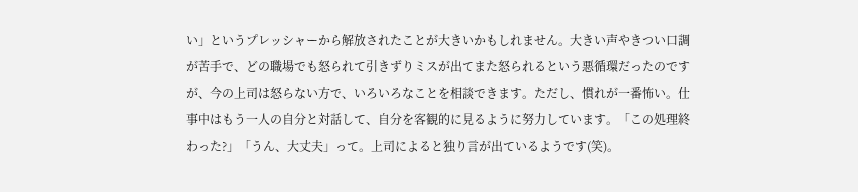い」というプレッシャーから解放されたことが大きいかもしれません。大きい声やきつい口調が苦手で、どの職場でも怒られて引きずりミスが出てまた怒られるという悪循環だったのですが、今の上司は怒らない方で、いろいろなことを相談できます。ただし、慣れが一番怖い。仕事中はもう一人の自分と対話して、自分を客観的に見るように努力しています。「この処理終わった?」「うん、大丈夫」って。上司によると独り言が出ているようです(笑)。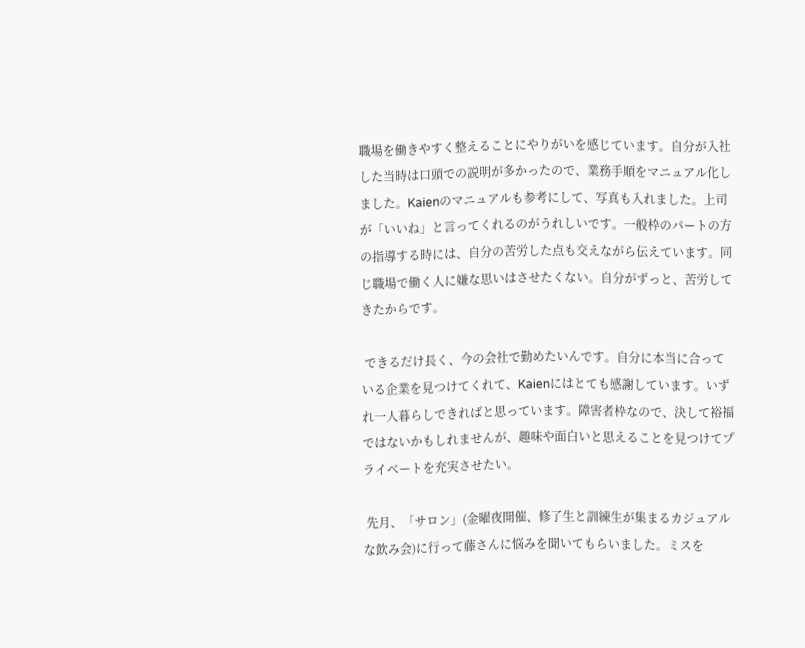職場を働きやすく整えることにやりがいを感じています。自分が入社した当時は口頭での説明が多かったので、業務手順をマニュアル化しました。Kaienのマニュアルも参考にして、写真も入れました。上司が「いいね」と言ってくれるのがうれしいです。一般枠のパートの方の指導する時には、自分の苦労した点も交えながら伝えています。同じ職場で働く人に嫌な思いはさせたくない。自分がずっと、苦労してきたからです。

 できるだけ長く、今の会社で勤めたいんです。自分に本当に合っている企業を見つけてくれて、Kaienにはとても感謝しています。いずれ一人暮らしできればと思っています。障害者枠なので、決して裕福ではないかもしれませんが、趣味や面白いと思えることを見つけてプライベートを充実させたい。

 先月、「サロン」(金曜夜開催、修了生と訓練生が集まるカジュアルな飲み会)に行って藤さんに悩みを聞いてもらいました。ミスを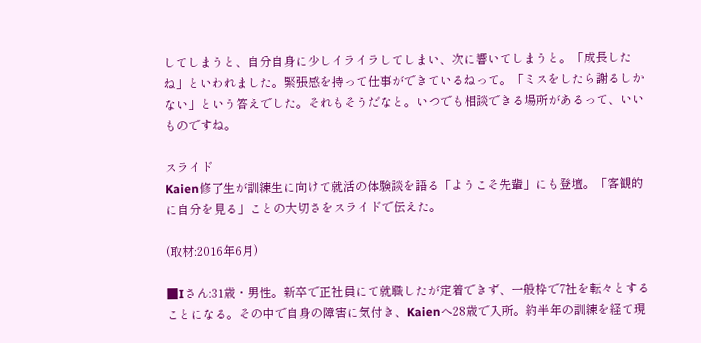してしまうと、自分自身に少しイライラしてしまい、次に響いてしまうと。「成長したね」といわれました。緊張感を持って仕事ができているねって。「ミスをしたら謝るしかない」という答えでした。それもそうだなと。いつでも相談できる場所があるって、いいものですね。

スライド
Kaien修了生が訓練生に向けて就活の体験談を語る「ようこそ先輩」にも登壇。「客観的に自分を見る」ことの大切さをスライドで伝えた。

(取材:2016年6月)

■Iさん:31歳・男性。新卒で正社員にて就職したが定着できず、一般枠で7社を転々とすることになる。その中で自身の障害に気付き、Kaienへ28歳で入所。約半年の訓練を経て現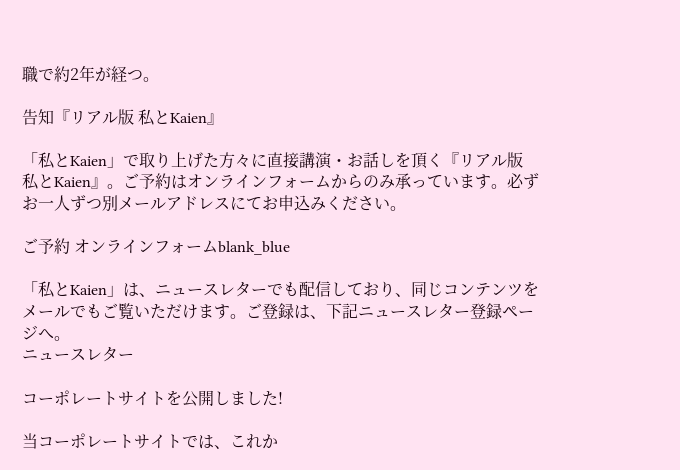職で約2年が経つ。

告知『リアル版 私とKaien』

「私とKaien」で取り上げた方々に直接講演・お話しを頂く『リアル版 私とKaien』。ご予約はオンラインフォームからのみ承っています。必ずお一人ずつ別メールアドレスにてお申込みください。

ご予約 オンラインフォームblank_blue

「私とKaien」は、ニュースレターでも配信しており、同じコンテンツをメールでもご覧いただけます。ご登録は、下記ニュースレター登録ページへ。
ニュースレター

コーポレートサイトを公開しました!

当コーポレートサイトでは、これか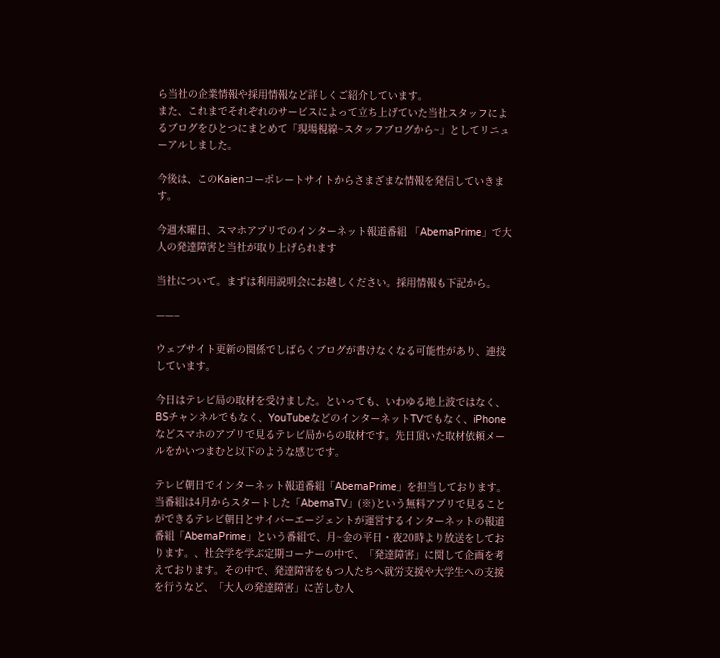ら当社の企業情報や採用情報など詳しくご紹介しています。
また、これまでそれぞれのサービスによって立ち上げていた当社スタッフによるブログをひとつにまとめて「現場視線~スタッフブログから~」としてリニューアルしました。

今後は、このKaienコーポレートサイトからさまざまな情報を発信していきます。

今週木曜日、スマホアプリでのインターネット報道番組 「AbemaPrime」で大人の発達障害と当社が取り上げられます

当社について。まずは利用説明会にお越しください。採用情報も下記から。

——–

ウェブサイト更新の関係でしばらくブログが書けなくなる可能性があり、連投しています。

今日はテレビ局の取材を受けました。といっても、いわゆる地上波ではなく、BSチャンネルでもなく、YouTubeなどのインターネットTVでもなく、iPhoneなどスマホのアプリで見るテレビ局からの取材です。先日頂いた取材依頼メールをかいつまむと以下のような感じです。

テレビ朝日でインターネット報道番組「AbemaPrime」を担当しております。当番組は4月からスタートした「AbemaTV」(※)という無料アプリで見ることができるテレビ朝日とサイバーエージェントが運営するインターネットの報道番組「AbemaPrime」という番組で、月~金の平日・夜20時より放送をしております。、社会学を学ぶ定期コーナーの中で、「発達障害」に関して企画を考えております。その中で、発達障害をもつ人たちへ就労支援や大学生への支援を行うなど、「大人の発達障害」に苦しむ人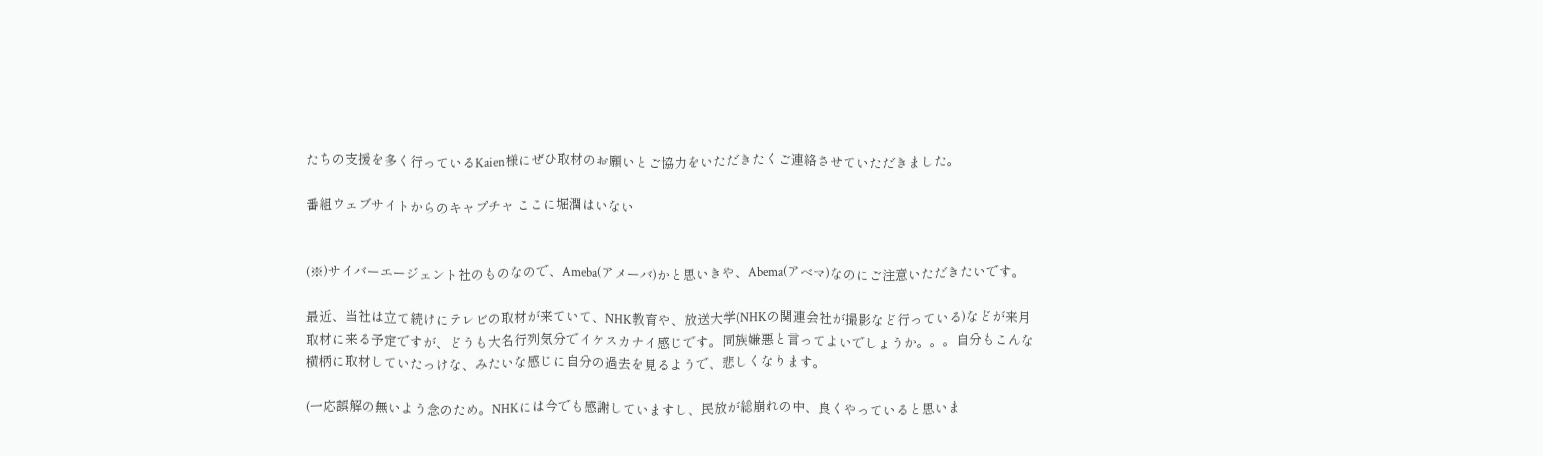たちの支援を多く行っているKaien様にぜひ取材のお願いとご協力をいただきたくご連絡させていただきました。

番組ウェブサイトからのキャプチャ ここに堀潤はいない


(※)サイバーエージェント社のものなので、Ameba(アメーバ)かと思いきや、Abema(アベマ)なのにご注意いただきたいです。

最近、当社は立て続けにテレビの取材が来ていて、NHK教育や、放送大学(NHKの関連会社が撮影など行っている)などが来月取材に来る予定ですが、どうも大名行列気分でイケスカナイ感じです。同族嫌悪と言ってよいでしょうか。。。自分もこんな横柄に取材していたっけな、みたいな感じに自分の過去を見るようで、悲しくなります。

(一応誤解の無いよう念のため。NHKには今でも感謝していますし、民放が総崩れの中、良くやっていると思いま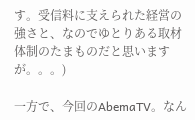す。受信料に支えられた経営の強さと、なのでゆとりある取材体制のたまものだと思いますが。。。)

一方で、今回のAbemaTV。なん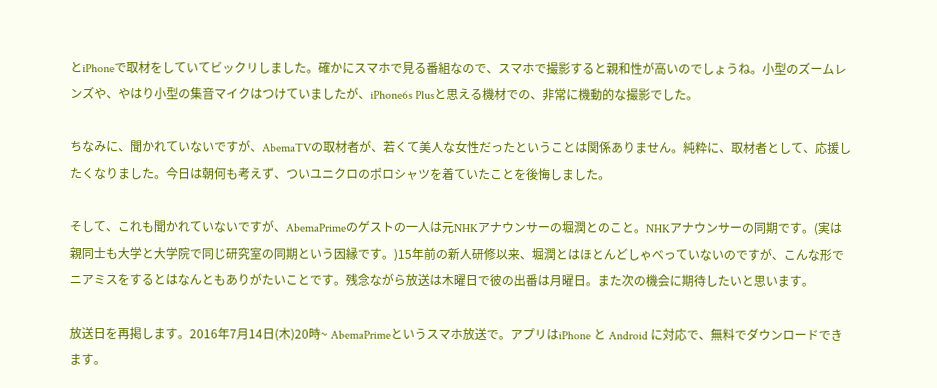とiPhoneで取材をしていてビックリしました。確かにスマホで見る番組なので、スマホで撮影すると親和性が高いのでしょうね。小型のズームレンズや、やはり小型の集音マイクはつけていましたが、iPhone6s Plusと思える機材での、非常に機動的な撮影でした。

ちなみに、聞かれていないですが、AbemaTVの取材者が、若くて美人な女性だったということは関係ありません。純粋に、取材者として、応援したくなりました。今日は朝何も考えず、ついユニクロのポロシャツを着ていたことを後悔しました。

そして、これも聞かれていないですが、AbemaPrimeのゲストの一人は元NHKアナウンサーの堀潤とのこと。NHKアナウンサーの同期です。(実は親同士も大学と大学院で同じ研究室の同期という因縁です。)15年前の新人研修以来、堀潤とはほとんどしゃべっていないのですが、こんな形でニアミスをするとはなんともありがたいことです。残念ながら放送は木曜日で彼の出番は月曜日。また次の機会に期待したいと思います。

放送日を再掲します。2016年7月14日(木)20時~ AbemaPrimeというスマホ放送で。アプリはiPhone と Android に対応で、無料でダウンロードできます。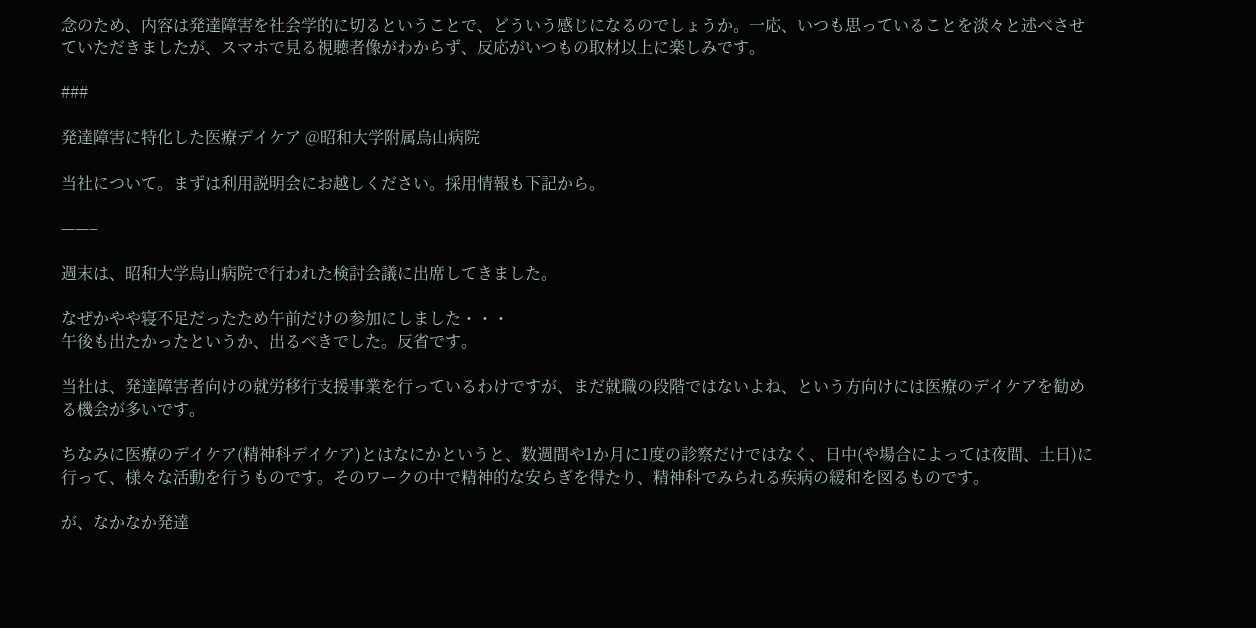念のため、内容は発達障害を社会学的に切るということで、どういう感じになるのでしょうか。一応、いつも思っていることを淡々と述べさせていただきましたが、スマホで見る視聴者像がわからず、反応がいつもの取材以上に楽しみです。

###

発達障害に特化した医療デイケア @昭和大学附属烏山病院

当社について。まずは利用説明会にお越しください。採用情報も下記から。

——–

週末は、昭和大学烏山病院で行われた検討会議に出席してきました。

なぜかやや寝不足だったため午前だけの参加にしました・・・
午後も出たかったというか、出るべきでした。反省です。

当社は、発達障害者向けの就労移行支援事業を行っているわけですが、まだ就職の段階ではないよね、という方向けには医療のデイケアを勧める機会が多いです。

ちなみに医療のデイケア(精神科デイケア)とはなにかというと、数週間や1か月に1度の診察だけではなく、日中(や場合によっては夜間、土日)に行って、様々な活動を行うものです。そのワークの中で精神的な安らぎを得たり、精神科でみられる疾病の緩和を図るものです。

が、なかなか発達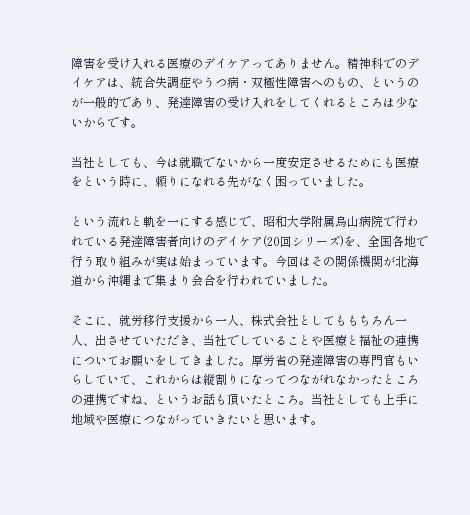障害を受け入れる医療のデイケアってありません。精神科でのデイケアは、統合失調症やうつ病・双極性障害へのもの、というのが一般的であり、発達障害の受け入れをしてくれるところは少ないからです。

当社としても、今は就職でないから一度安定させるためにも医療をという時に、頼りになれる先がなく困っていました。

という流れと軌を一にする感じで、昭和大学附属烏山病院で行われている発達障害者向けのデイケア(20回シリーズ)を、全国各地で行う取り組みが実は始まっています。今回はその関係機関が北海道から沖縄まで集まり会合を行われていました。

そこに、就労移行支援から一人、株式会社としてももちろん一人、出させていただき、当社でしていることや医療と福祉の連携についてお願いをしてきました。厚労省の発達障害の専門官もいらしていて、これからは縦割りになってつながれなかったところの連携ですね、というお話も頂いたところ。当社としても上手に地域や医療につながっていきたいと思います。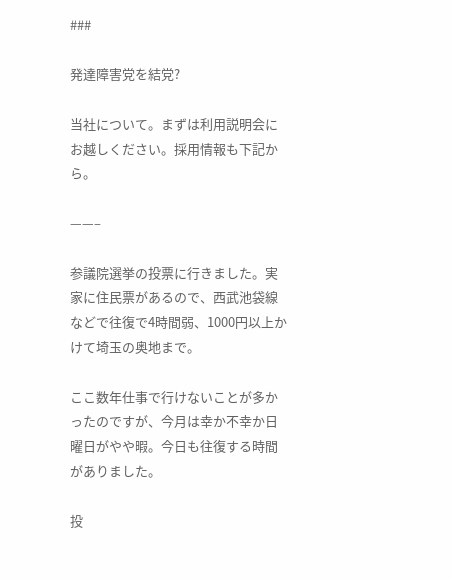###

発達障害党を結党?

当社について。まずは利用説明会にお越しください。採用情報も下記から。

——–

参議院選挙の投票に行きました。実家に住民票があるので、西武池袋線などで往復で4時間弱、1000円以上かけて埼玉の奥地まで。

ここ数年仕事で行けないことが多かったのですが、今月は幸か不幸か日曜日がやや暇。今日も往復する時間がありました。

投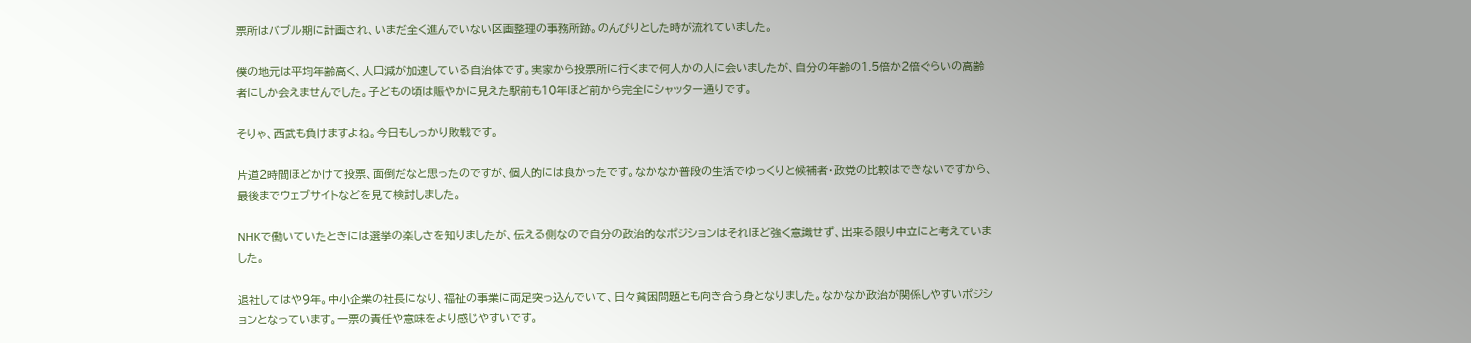票所はバブル期に計画され、いまだ全く進んでいない区画整理の事務所跡。のんびりとした時が流れていました。

僕の地元は平均年齢高く、人口減が加速している自治体です。実家から投票所に行くまで何人かの人に会いましたが、自分の年齢の1.5倍か2倍ぐらいの高齢者にしか会えませんでした。子どもの頃は賑やかに見えた駅前も10年ほど前から完全にシャッター通りです。

そりゃ、西武も負けますよね。今日もしっかり敗戦です。

片道2時間ほどかけて投票、面倒だなと思ったのですが、個人的には良かったです。なかなか普段の生活でゆっくりと候補者・政党の比較はできないですから、最後までウェブサイトなどを見て検討しました。

NHKで働いていたときには選挙の楽しさを知りましたが、伝える側なので自分の政治的なポジションはそれほど強く意識せず、出来る限り中立にと考えていました。

退社してはや9年。中小企業の社長になり、福祉の事業に両足突っ込んでいて、日々貧困問題とも向き合う身となりました。なかなか政治が関係しやすいポジションとなっています。一票の責任や意味をより感じやすいです。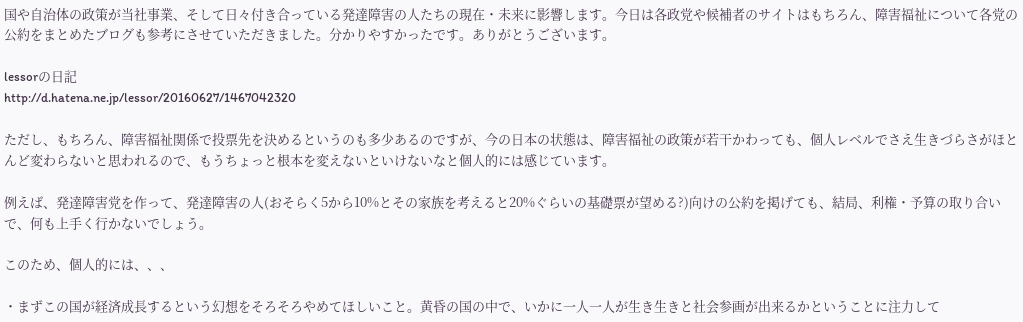国や自治体の政策が当社事業、そして日々付き合っている発達障害の人たちの現在・未来に影響します。今日は各政党や候補者のサイトはもちろん、障害福祉について各党の公約をまとめたブログも参考にさせていただきました。分かりやすかったです。ありがとうございます。

lessorの日記
http://d.hatena.ne.jp/lessor/20160627/1467042320

ただし、もちろん、障害福祉関係で投票先を決めるというのも多少あるのですが、今の日本の状態は、障害福祉の政策が若干かわっても、個人レベルでさえ生きづらさがほとんど変わらないと思われるので、もうちょっと根本を変えないといけないなと個人的には感じています。

例えば、発達障害党を作って、発達障害の人(おそらく5から10%とその家族を考えると20%ぐらいの基礎票が望める?)向けの公約を掲げても、結局、利権・予算の取り合いで、何も上手く行かないでしょう。

このため、個人的には、、、

・まずこの国が経済成長するという幻想をそろそろやめてほしいこと。黄昏の国の中で、いかに一人一人が生き生きと社会参画が出来るかということに注力して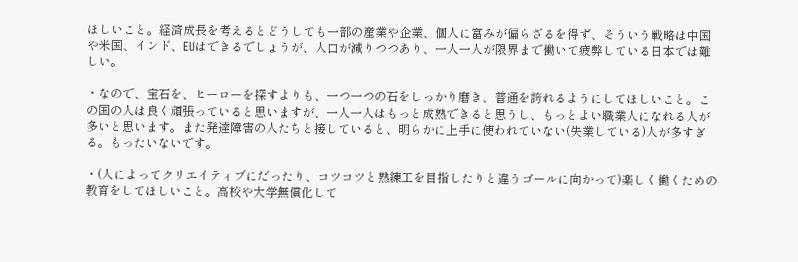ほしいこと。経済成長を考えるとどうしても一部の産業や企業、個人に富みが偏らざるを得ず、そういう戦略は中国や米国、インド、EUはできるでしょうが、人口が減りつつあり、一人一人が限界まで働いて疲弊している日本では難しい。

・なので、宝石を、ヒーローを探すよりも、一つ一つの石をしっかり磨き、普通を誇れるようにしてほしいこと。この国の人は良く頑張っていると思いますが、一人一人はもっと成熟できると思うし、もっとよい職業人になれる人が多いと思います。また発達障害の人たちと接していると、明らかに上手に使われていない(失業している)人が多すぎる。もったいないです。

・(人によってクリエイティブにだったり、コツコツと熟練工を目指したりと違うゴールに向かって)楽しく働くための教育をしてほしいこと。高校や大学無償化して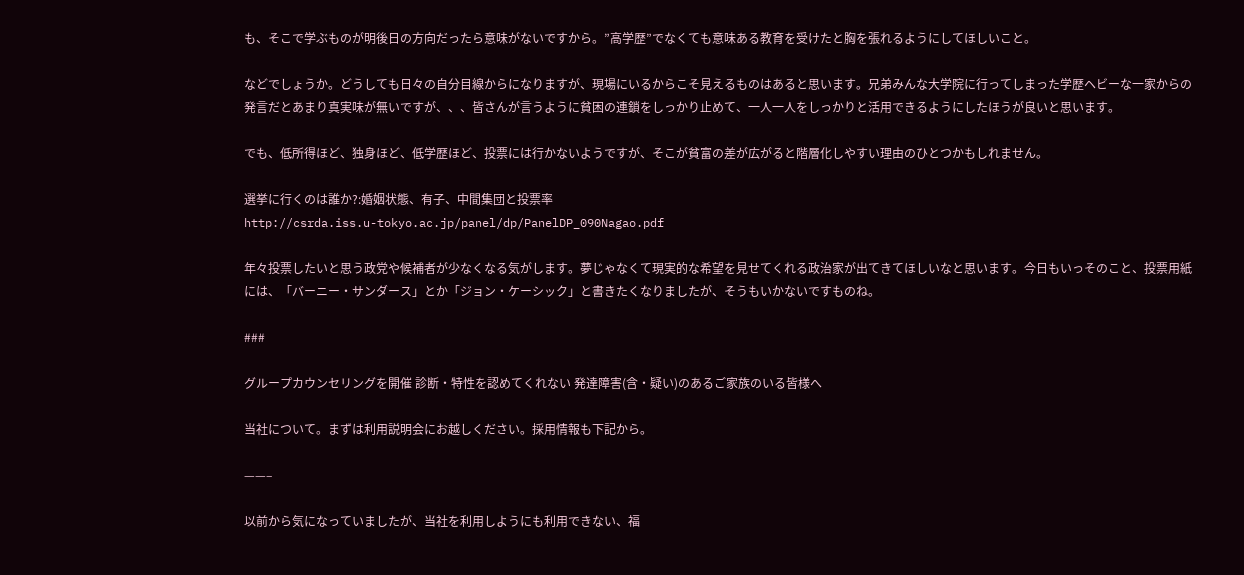も、そこで学ぶものが明後日の方向だったら意味がないですから。”高学歴”でなくても意味ある教育を受けたと胸を張れるようにしてほしいこと。

などでしょうか。どうしても日々の自分目線からになりますが、現場にいるからこそ見えるものはあると思います。兄弟みんな大学院に行ってしまった学歴ヘビーな一家からの発言だとあまり真実味が無いですが、、、皆さんが言うように貧困の連鎖をしっかり止めて、一人一人をしっかりと活用できるようにしたほうが良いと思います。

でも、低所得ほど、独身ほど、低学歴ほど、投票には行かないようですが、そこが貧富の差が広がると階層化しやすい理由のひとつかもしれません。

選挙に行くのは誰か?:婚姻状態、有子、中間集団と投票率
http://csrda.iss.u-tokyo.ac.jp/panel/dp/PanelDP_090Nagao.pdf

年々投票したいと思う政党や候補者が少なくなる気がします。夢じゃなくて現実的な希望を見せてくれる政治家が出てきてほしいなと思います。今日もいっそのこと、投票用紙には、「バーニー・サンダース」とか「ジョン・ケーシック」と書きたくなりましたが、そうもいかないですものね。

###

グループカウンセリングを開催 診断・特性を認めてくれない 発達障害(含・疑い)のあるご家族のいる皆様へ

当社について。まずは利用説明会にお越しください。採用情報も下記から。

——–

以前から気になっていましたが、当社を利用しようにも利用できない、福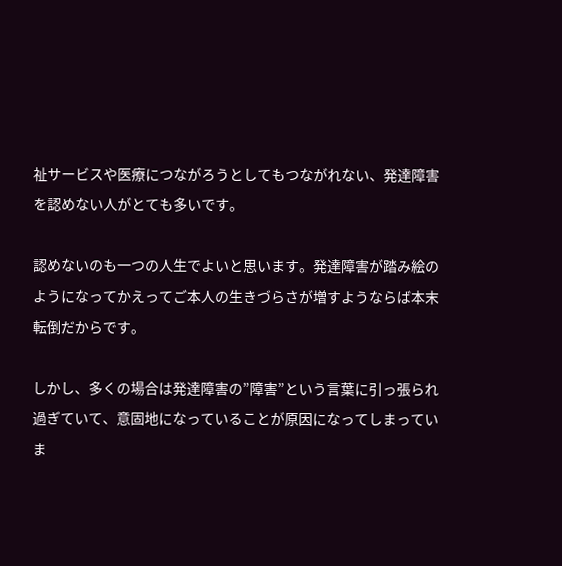祉サービスや医療につながろうとしてもつながれない、発達障害を認めない人がとても多いです。

認めないのも一つの人生でよいと思います。発達障害が踏み絵のようになってかえってご本人の生きづらさが増すようならば本末転倒だからです。

しかし、多くの場合は発達障害の”障害”という言葉に引っ張られ過ぎていて、意固地になっていることが原因になってしまっていま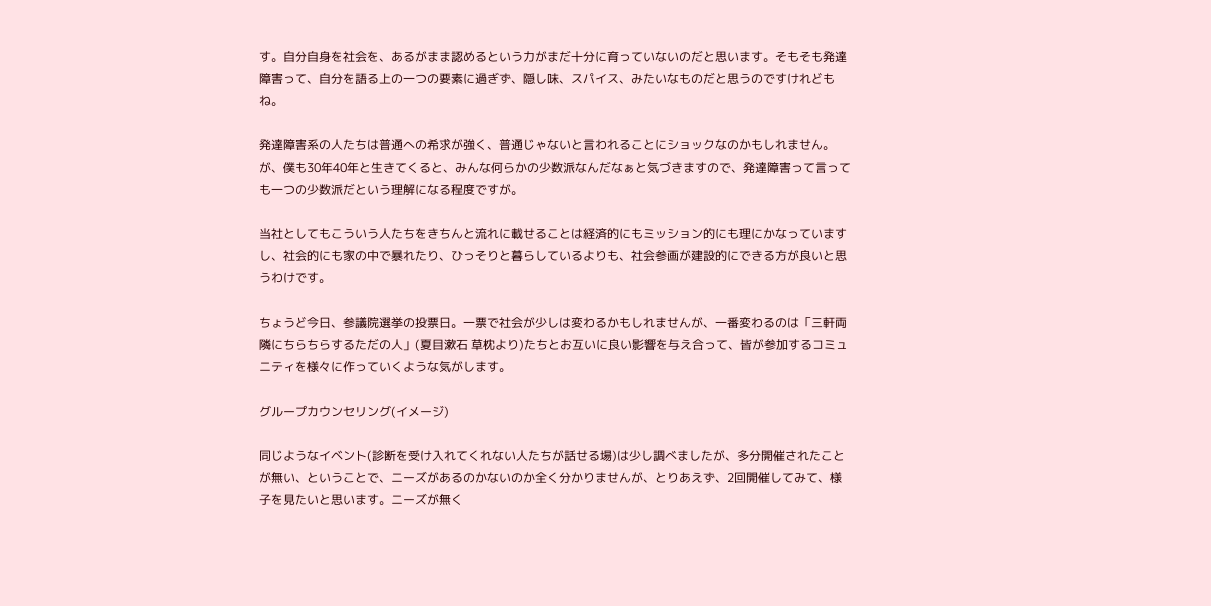す。自分自身を社会を、あるがまま認めるという力がまだ十分に育っていないのだと思います。そもそも発達障害って、自分を語る上の一つの要素に過ぎず、隠し味、スパイス、みたいなものだと思うのですけれどもね。

発達障害系の人たちは普通への希求が強く、普通じゃないと言われることにショックなのかもしれません。が、僕も30年40年と生きてくると、みんな何らかの少数派なんだなぁと気づきますので、発達障害って言っても一つの少数派だという理解になる程度ですが。

当社としてもこういう人たちをきちんと流れに載せることは経済的にもミッション的にも理にかなっていますし、社会的にも家の中で暴れたり、ひっそりと暮らしているよりも、社会参画が建設的にできる方が良いと思うわけです。

ちょうど今日、参議院選挙の投票日。一票で社会が少しは変わるかもしれませんが、一番変わるのは「三軒両隣にちらちらするただの人」(夏目漱石 草枕より)たちとお互いに良い影響を与え合って、皆が参加するコミュニティを様々に作っていくような気がします。

グループカウンセリング(イメージ)

同じようなイベント(診断を受け入れてくれない人たちが話せる場)は少し調べましたが、多分開催されたことが無い、ということで、ニーズがあるのかないのか全く分かりませんが、とりあえず、2回開催してみて、様子を見たいと思います。ニーズが無く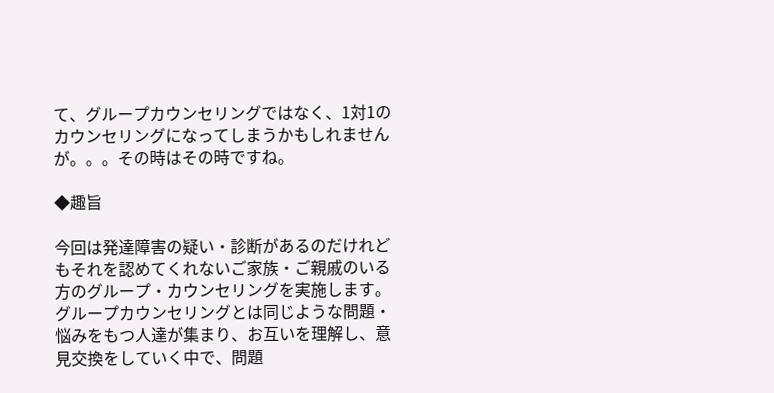て、グループカウンセリングではなく、1対1のカウンセリングになってしまうかもしれませんが。。。その時はその時ですね。

◆趣旨

今回は発達障害の疑い・診断があるのだけれどもそれを認めてくれないご家族・ご親戚のいる方のグループ・カウンセリングを実施します。グループカウンセリングとは同じような問題・悩みをもつ人達が集まり、お互いを理解し、意見交換をしていく中で、問題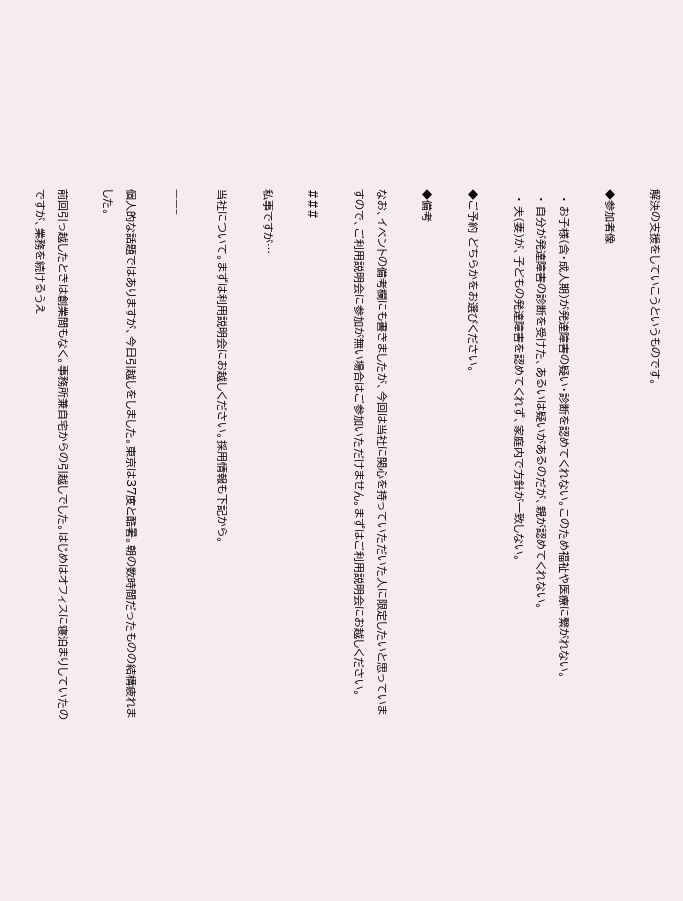解決の支援をしていこうというものです。

◆参加者像

  • お子様(含・成人期)が発達障害の疑い・診断を認めてくれない。このため福祉や医療に繋がれない。
  • 自分が発達障害の診断を受けた、あるいは疑いがあるのだが、親が認めてくれない。
  • 夫(妻)が、子どもの発達障害を認めてくれず、家庭内で方針が一致しない。

◆ご予約 どちらかをお選びください。

◆備考

なお、イベントの備考欄にも書きましたが、今回は当社に関心を持っていただいた人に限定したいと思っていますので、ご利用説明会に参加が無い場合はご参加いただけません。まずはご利用説明会にお越しください。

###

私事ですが…

当社について。まずは利用説明会にお越しください。採用情報も下記から。

——–

個人的な話題ではありますが、今日引越しをしました。東京は37度と酷暑。朝の数時間だったものの結構疲れました。

前回引っ越したときは創業間もなく。事務所兼自宅からの引越しでした。はじめはオフィスに寝泊まりしていたのですが、業務を続けるうえ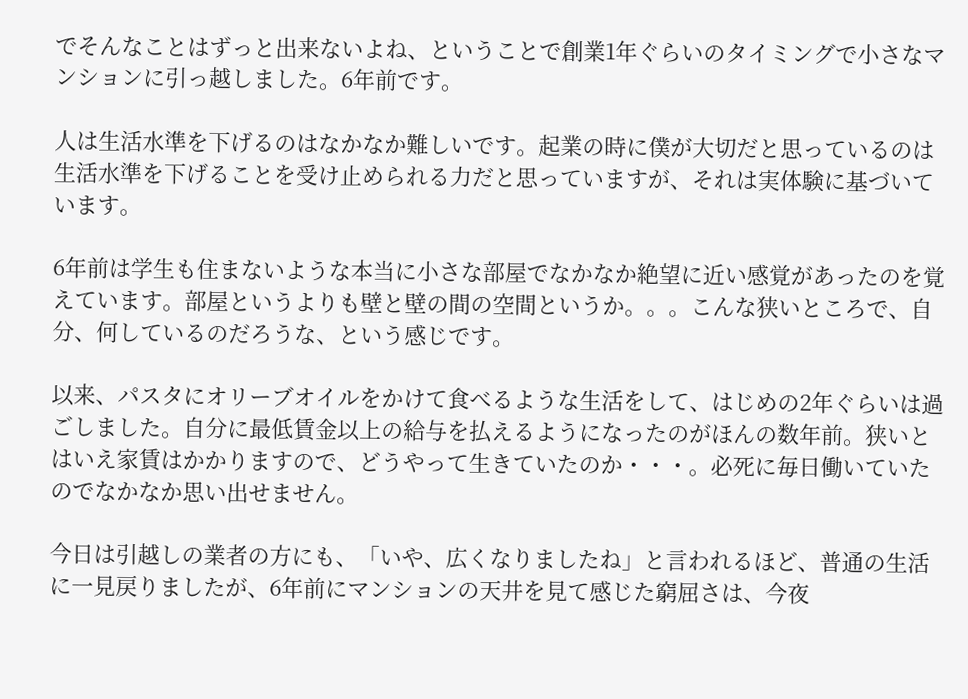でそんなことはずっと出来ないよね、ということで創業1年ぐらいのタイミングで小さなマンションに引っ越しました。6年前です。

人は生活水準を下げるのはなかなか難しいです。起業の時に僕が大切だと思っているのは生活水準を下げることを受け止められる力だと思っていますが、それは実体験に基づいています。

6年前は学生も住まないような本当に小さな部屋でなかなか絶望に近い感覚があったのを覚えています。部屋というよりも壁と壁の間の空間というか。。。こんな狭いところで、自分、何しているのだろうな、という感じです。

以来、パスタにオリーブオイルをかけて食べるような生活をして、はじめの2年ぐらいは過ごしました。自分に最低賃金以上の給与を払えるようになったのがほんの数年前。狭いとはいえ家賃はかかりますので、どうやって生きていたのか・・・。必死に毎日働いていたのでなかなか思い出せません。

今日は引越しの業者の方にも、「いや、広くなりましたね」と言われるほど、普通の生活に一見戻りましたが、6年前にマンションの天井を見て感じた窮屈さは、今夜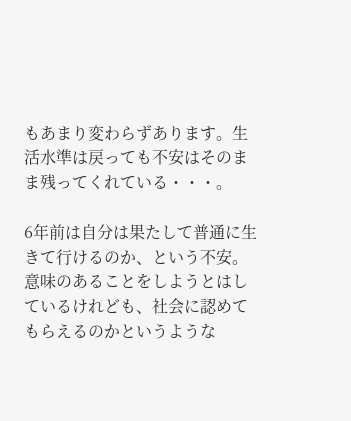もあまり変わらずあります。生活水準は戻っても不安はそのまま残ってくれている・・・。

6年前は自分は果たして普通に生きて行けるのか、という不安。意味のあることをしようとはしているけれども、社会に認めてもらえるのかというような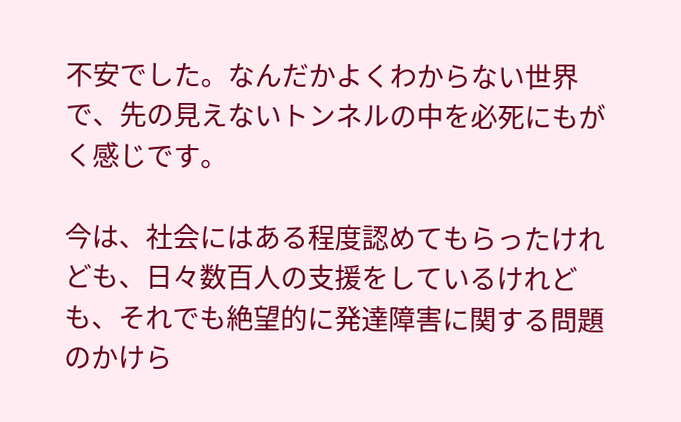不安でした。なんだかよくわからない世界で、先の見えないトンネルの中を必死にもがく感じです。

今は、社会にはある程度認めてもらったけれども、日々数百人の支援をしているけれども、それでも絶望的に発達障害に関する問題のかけら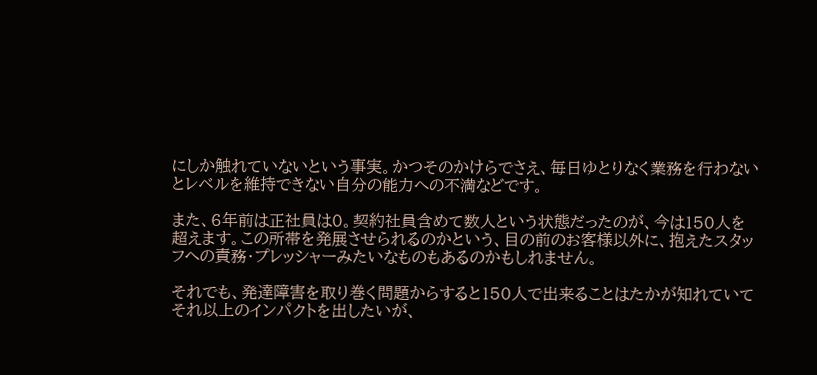にしか触れていないという事実。かつそのかけらでさえ、毎日ゆとりなく業務を行わないとレベルを維持できない自分の能力への不満などです。

また、6年前は正社員は0。契約社員含めて数人という状態だったのが、今は150人を超えます。この所帯を発展させられるのかという、目の前のお客様以外に、抱えたスタッフへの責務・プレッシャーみたいなものもあるのかもしれません。

それでも、発達障害を取り巻く問題からすると150人で出来ることはたかが知れていてそれ以上のインパクトを出したいが、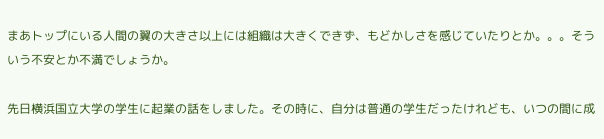まあトップにいる人間の翼の大きさ以上には組織は大きくできず、もどかしさを感じていたりとか。。。そういう不安とか不満でしょうか。

先日横浜国立大学の学生に起業の話をしました。その時に、自分は普通の学生だったけれども、いつの間に成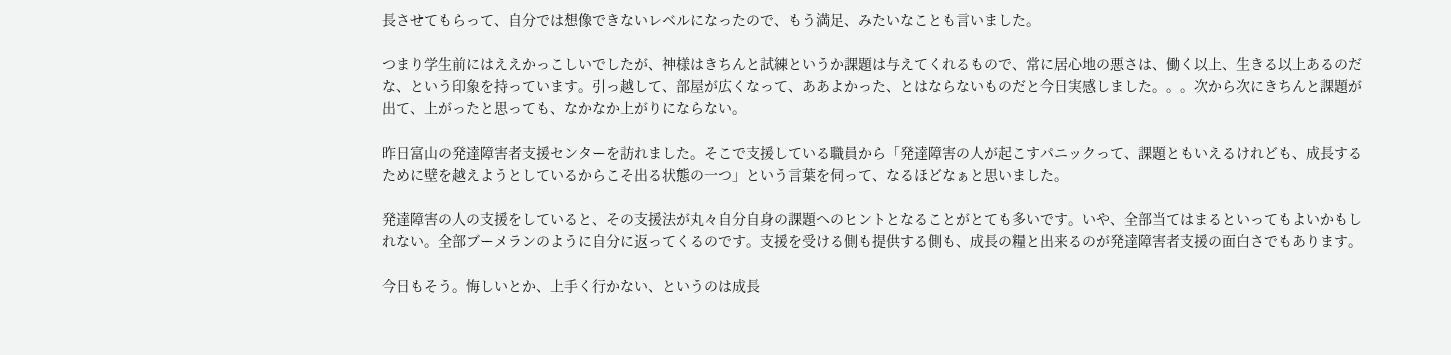長させてもらって、自分では想像できないレベルになったので、もう満足、みたいなことも言いました。

つまり学生前にはええかっこしいでしたが、神様はきちんと試練というか課題は与えてくれるもので、常に居心地の悪さは、働く以上、生きる以上あるのだな、という印象を持っています。引っ越して、部屋が広くなって、ああよかった、とはならないものだと今日実感しました。。。次から次にきちんと課題が出て、上がったと思っても、なかなか上がりにならない。

昨日富山の発達障害者支援センターを訪れました。そこで支援している職員から「発達障害の人が起こすパニックって、課題ともいえるけれども、成長するために壁を越えようとしているからこそ出る状態の一つ」という言葉を伺って、なるほどなぁと思いました。

発達障害の人の支援をしていると、その支援法が丸々自分自身の課題へのヒントとなることがとても多いです。いや、全部当てはまるといってもよいかもしれない。全部ブーメランのように自分に返ってくるのです。支援を受ける側も提供する側も、成長の糧と出来るのが発達障害者支援の面白さでもあります。

今日もそう。悔しいとか、上手く行かない、というのは成長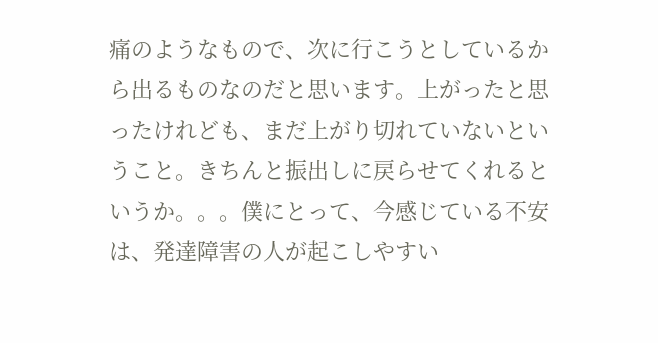痛のようなもので、次に行こうとしているから出るものなのだと思います。上がったと思ったけれども、まだ上がり切れていないということ。きちんと振出しに戻らせてくれるというか。。。僕にとって、今感じている不安は、発達障害の人が起こしやすい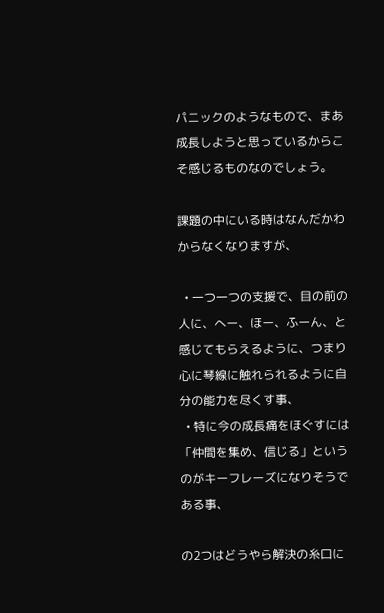パニックのようなもので、まあ成長しようと思っているからこそ感じるものなのでしょう。

課題の中にいる時はなんだかわからなくなりますが、

  • 一つ一つの支援で、目の前の人に、へー、ほー、ふーん、と感じてもらえるように、つまり心に琴線に触れられるように自分の能力を尽くす事、
  • 特に今の成長痛をほぐすには「仲間を集め、信じる」というのがキーフレーズになりそうである事、

の2つはどうやら解決の糸口に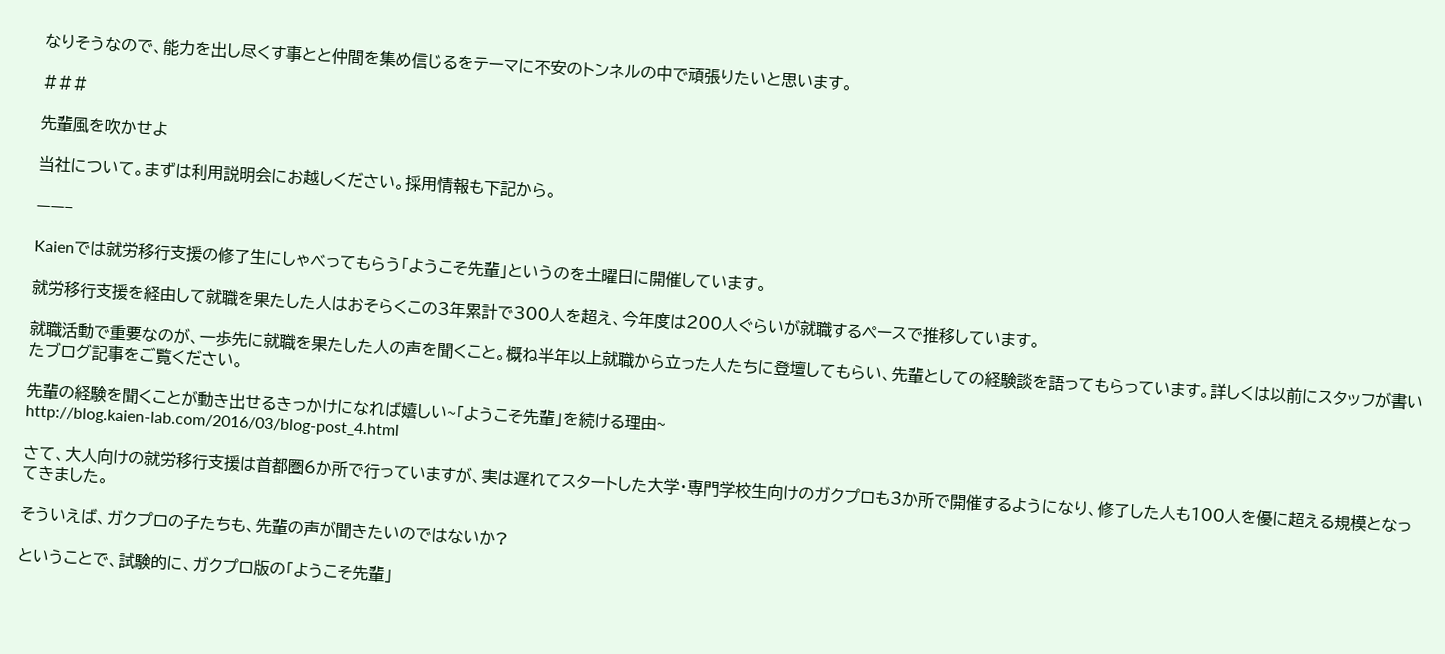なりそうなので、能力を出し尽くす事とと仲間を集め信じるをテーマに不安のトンネルの中で頑張りたいと思います。

###

先輩風を吹かせよ

当社について。まずは利用説明会にお越しください。採用情報も下記から。

——–

Kaienでは就労移行支援の修了生にしゃべってもらう「ようこそ先輩」というのを土曜日に開催しています。

就労移行支援を経由して就職を果たした人はおそらくこの3年累計で300人を超え、今年度は200人ぐらいが就職するペースで推移しています。

就職活動で重要なのが、一歩先に就職を果たした人の声を聞くこと。概ね半年以上就職から立った人たちに登壇してもらい、先輩としての経験談を語ってもらっています。詳しくは以前にスタッフが書いたブログ記事をご覧ください。

先輩の経験を聞くことが動き出せるきっかけになれば嬉しい~「ようこそ先輩」を続ける理由~
http://blog.kaien-lab.com/2016/03/blog-post_4.html

さて、大人向けの就労移行支援は首都圏6か所で行っていますが、実は遅れてスタートした大学・専門学校生向けのガクプロも3か所で開催するようになり、修了した人も100人を優に超える規模となってきました。

そういえば、ガクプロの子たちも、先輩の声が聞きたいのではないか?

ということで、試験的に、ガクプロ版の「ようこそ先輩」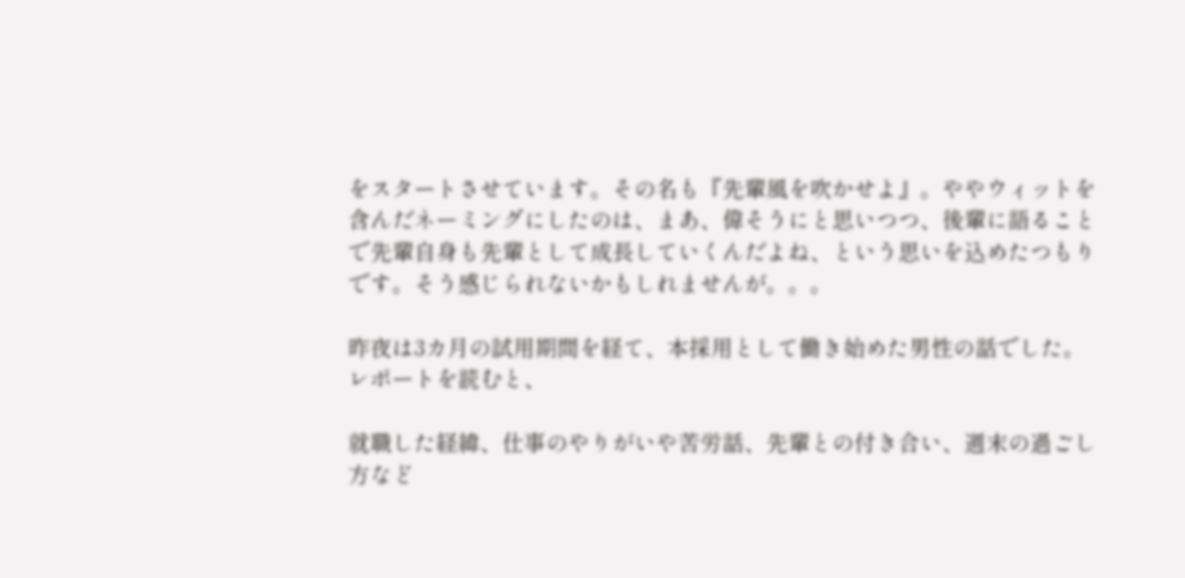をスタートさせています。その名も『先輩風を吹かせよ』。ややウィットを含んだネーミングにしたのは、まあ、偉そうにと思いつつ、後輩に語ることで先輩自身も先輩として成長していくんだよね、という思いを込めたつもりです。そう感じられないかもしれませんが。。。

昨夜は3カ月の試用期間を経て、本採用として働き始めた男性の話でした。レポートを読むと、

就職した経緯、仕事のやりがいや苦労話、先輩との付き合い、週末の過ごし方など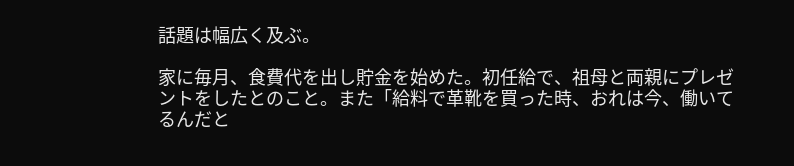話題は幅広く及ぶ。

家に毎月、食費代を出し貯金を始めた。初任給で、祖母と両親にプレゼントをしたとのこと。また「給料で革靴を買った時、おれは今、働いてるんだと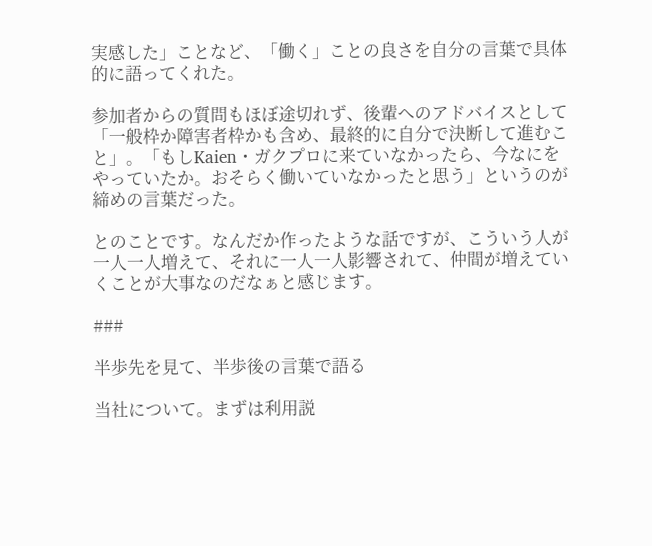実感した」ことなど、「働く」ことの良さを自分の言葉で具体的に語ってくれた。

参加者からの質問もほぼ途切れず、後輩へのアドバイスとして「一般枠か障害者枠かも含め、最終的に自分で決断して進むこと」。「もしKaien・ガクプロに来ていなかったら、今なにをやっていたか。おそらく働いていなかったと思う」というのが締めの言葉だった。

とのことです。なんだか作ったような話ですが、こういう人が一人一人増えて、それに一人一人影響されて、仲間が増えていくことが大事なのだなぁと感じます。

###

半歩先を見て、半歩後の言葉で語る

当社について。まずは利用説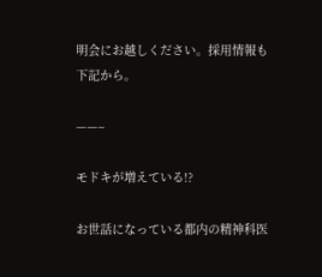明会にお越しください。採用情報も下記から。

——–

モドキが増えている!?

お世話になっている都内の精神科医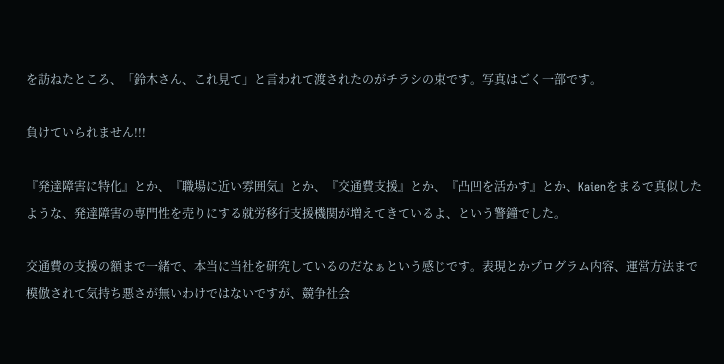を訪ねたところ、「鈴木さん、これ見て」と言われて渡されたのがチラシの束です。写真はごく一部です。

負けていられません!!!

『発達障害に特化』とか、『職場に近い雰囲気』とか、『交通費支援』とか、『凸凹を活かす』とか、Kaienをまるで真似したような、発達障害の専門性を売りにする就労移行支援機関が増えてきているよ、という警鐘でした。

交通費の支援の額まで一緒で、本当に当社を研究しているのだなぁという感じです。表現とかプログラム内容、運営方法まで模倣されて気持ち悪さが無いわけではないですが、競争社会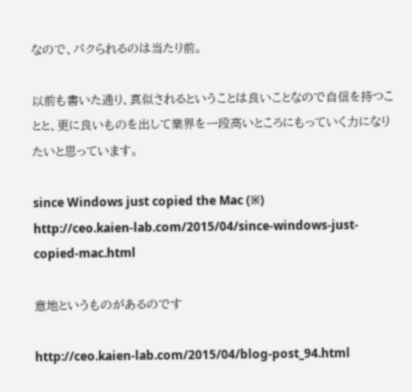なので、パクられるのは当たり前。

以前も書いた通り、真似されるということは良いことなので自信を持つことと、更に良いものを出して業界を一段高いところにもっていく力になりたいと思っています。

since Windows just copied the Mac (※)
http://ceo.kaien-lab.com/2015/04/since-windows-just-copied-mac.html

意地というものがあるのです

http://ceo.kaien-lab.com/2015/04/blog-post_94.html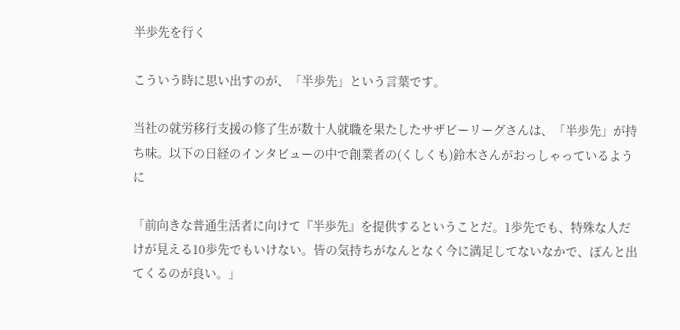半歩先を行く

こういう時に思い出すのが、「半歩先」という言葉です。

当社の就労移行支援の修了生が数十人就職を果たしたサザビーリーグさんは、「半歩先」が持ち味。以下の日経のインタビューの中で創業者の(くしくも)鈴木さんがおっしゃっているように

「前向きな普通生活者に向けて『半歩先』を提供するということだ。1歩先でも、特殊な人だけが見える10歩先でもいけない。皆の気持ちがなんとなく今に満足してないなかで、ぽんと出てくるのが良い。」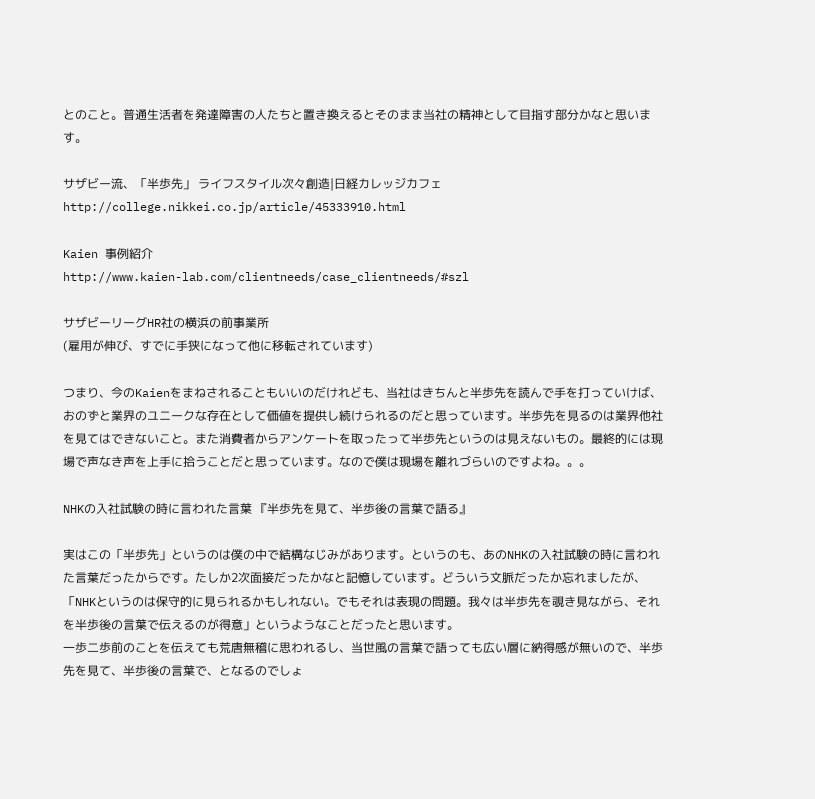とのこと。普通生活者を発達障害の人たちと置き換えるとそのまま当社の精神として目指す部分かなと思います。

サザビー流、「半歩先」 ライフスタイル次々創造|日経カレッジカフェ
http://college.nikkei.co.jp/article/45333910.html

Kaien 事例紹介
http://www.kaien-lab.com/clientneeds/case_clientneeds/#szl

サザビーリーグHR社の横浜の前事業所
(雇用が伸び、すでに手狭になって他に移転されています)

つまり、今のKaienをまねされることもいいのだけれども、当社はきちんと半歩先を読んで手を打っていけば、おのずと業界のユニークな存在として価値を提供し続けられるのだと思っています。半歩先を見るのは業界他社を見てはできないこと。また消費者からアンケートを取ったって半歩先というのは見えないもの。最終的には現場で声なき声を上手に拾うことだと思っています。なので僕は現場を離れづらいのですよね。。。

NHKの入社試験の時に言われた言葉 『半歩先を見て、半歩後の言葉で語る』

実はこの「半歩先」というのは僕の中で結構なじみがあります。というのも、あのNHKの入社試験の時に言われた言葉だったからです。たしか2次面接だったかなと記憶しています。どういう文脈だったか忘れましたが、
「NHKというのは保守的に見られるかもしれない。でもそれは表現の問題。我々は半歩先を覗き見ながら、それを半歩後の言葉で伝えるのが得意」というようなことだったと思います。
一歩二歩前のことを伝えても荒唐無稽に思われるし、当世風の言葉で語っても広い層に納得感が無いので、半歩先を見て、半歩後の言葉で、となるのでしょ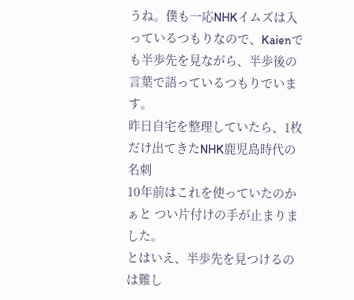うね。僕も一応NHKイムズは入っているつもりなので、Kaienでも半歩先を見ながら、半歩後の言葉で語っているつもりでいます。
昨日自宅を整理していたら、1枚だけ出てきたNHK鹿児島時代の名刺
10年前はこれを使っていたのかぁと つい片付けの手が止まりました。
とはいえ、半歩先を見つけるのは難し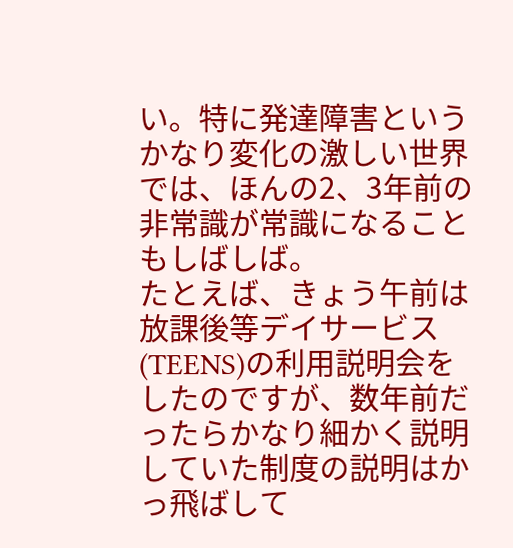い。特に発達障害というかなり変化の激しい世界では、ほんの2、3年前の非常識が常識になることもしばしば。
たとえば、きょう午前は放課後等デイサービス(TEENS)の利用説明会をしたのですが、数年前だったらかなり細かく説明していた制度の説明はかっ飛ばして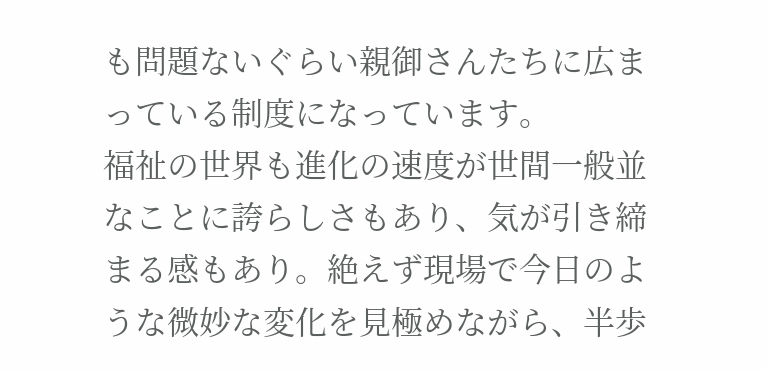も問題ないぐらい親御さんたちに広まっている制度になっています。
福祉の世界も進化の速度が世間一般並なことに誇らしさもあり、気が引き締まる感もあり。絶えず現場で今日のような微妙な変化を見極めながら、半歩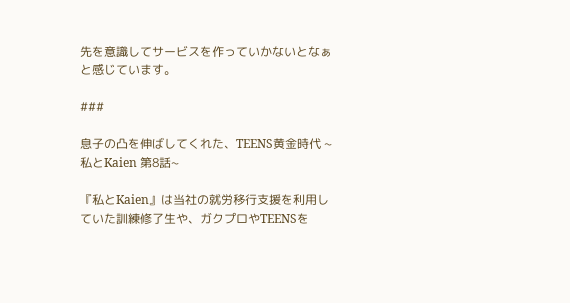先を意識してサービスを作っていかないとなぁと感じています。

###

息子の凸を伸ばしてくれた、TEENS黄金時代 ~私とKaien 第8話~

『私とKaien』は当社の就労移行支援を利用していた訓練修了生や、ガクプロやTEENSを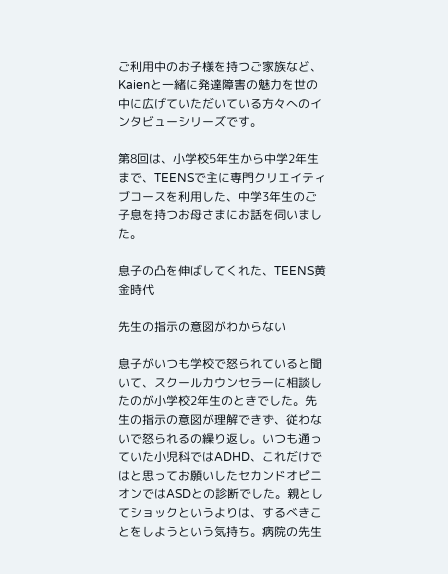ご利用中のお子様を持つご家族など、Kaienと一緒に発達障害の魅力を世の中に広げていただいている方々へのインタビューシリーズです。

第8回は、小学校5年生から中学2年生まで、TEENSで主に専門クリエイティブコースを利用した、中学3年生のご子息を持つお母さまにお話を伺いました。

息子の凸を伸ばしてくれた、TEENS黄金時代

先生の指示の意図がわからない

息子がいつも学校で怒られていると聞いて、スクールカウンセラーに相談したのが小学校2年生のときでした。先生の指示の意図が理解できず、従わないで怒られるの繰り返し。いつも通っていた小児科ではADHD、これだけではと思ってお願いしたセカンドオピニオンではASDとの診断でした。親としてショックというよりは、するべきことをしようという気持ち。病院の先生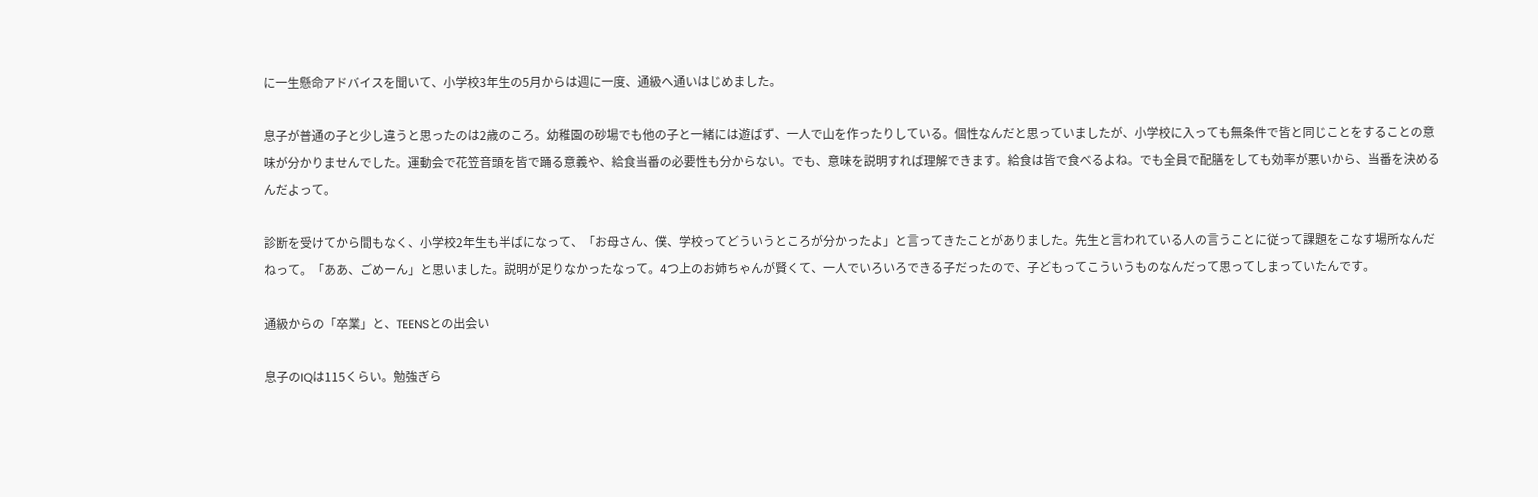に一生懸命アドバイスを聞いて、小学校3年生の5月からは週に一度、通級へ通いはじめました。

息子が普通の子と少し違うと思ったのは2歳のころ。幼稚園の砂場でも他の子と一緒には遊ばず、一人で山を作ったりしている。個性なんだと思っていましたが、小学校に入っても無条件で皆と同じことをすることの意味が分かりませんでした。運動会で花笠音頭を皆で踊る意義や、給食当番の必要性も分からない。でも、意味を説明すれば理解できます。給食は皆で食べるよね。でも全員で配膳をしても効率が悪いから、当番を決めるんだよって。

診断を受けてから間もなく、小学校2年生も半ばになって、「お母さん、僕、学校ってどういうところが分かったよ」と言ってきたことがありました。先生と言われている人の言うことに従って課題をこなす場所なんだねって。「ああ、ごめーん」と思いました。説明が足りなかったなって。4つ上のお姉ちゃんが賢くて、一人でいろいろできる子だったので、子どもってこういうものなんだって思ってしまっていたんです。

通級からの「卒業」と、TEENSとの出会い

息子のIQは115くらい。勉強ぎら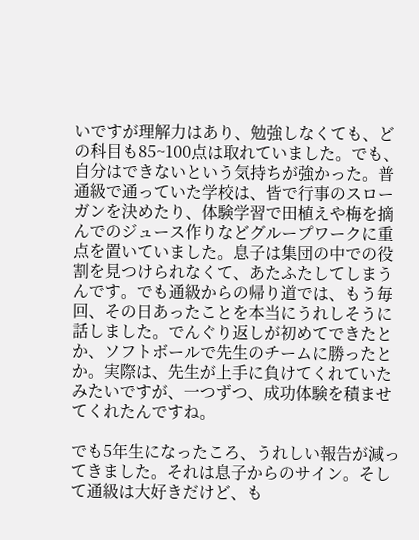いですが理解力はあり、勉強しなくても、どの科目も85~100点は取れていました。でも、自分はできないという気持ちが強かった。普通級で通っていた学校は、皆で行事のスローガンを決めたり、体験学習で田植えや梅を摘んでのジュース作りなどグループワークに重点を置いていました。息子は集団の中での役割を見つけられなくて、あたふたしてしまうんです。でも通級からの帰り道では、もう毎回、その日あったことを本当にうれしそうに話しました。でんぐり返しが初めてできたとか、ソフトボールで先生のチームに勝ったとか。実際は、先生が上手に負けてくれていたみたいですが、一つずつ、成功体験を積ませてくれたんですね。

でも5年生になったころ、うれしい報告が減ってきました。それは息子からのサイン。そして通級は大好きだけど、も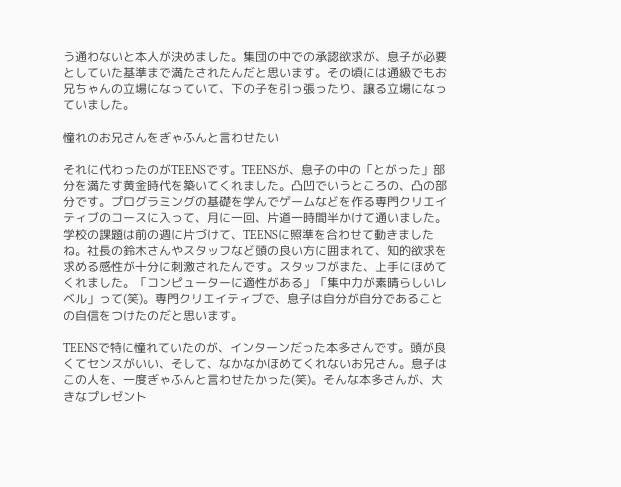う通わないと本人が決めました。集団の中での承認欲求が、息子が必要としていた基準まで満たされたんだと思います。その頃には通級でもお兄ちゃんの立場になっていて、下の子を引っ張ったり、譲る立場になっていました。

憧れのお兄さんをぎゃふんと言わせたい

それに代わったのがTEENSです。TEENSが、息子の中の「とがった」部分を満たす黄金時代を築いてくれました。凸凹でいうところの、凸の部分です。プログラミングの基礎を学んでゲームなどを作る専門クリエイティブのコースに入って、月に一回、片道一時間半かけて通いました。学校の課題は前の週に片づけて、TEENSに照準を合わせて動きましたね。社長の鈴木さんやスタッフなど頭の良い方に囲まれて、知的欲求を求める感性が十分に刺激されたんです。スタッフがまた、上手にほめてくれました。「コンピューターに適性がある」「集中力が素晴らしいレベル」って(笑)。専門クリエイティブで、息子は自分が自分であることの自信をつけたのだと思います。

TEENSで特に憧れていたのが、インターンだった本多さんです。頭が良くてセンスがいい、そして、なかなかほめてくれないお兄さん。息子はこの人を、一度ぎゃふんと言わせたかった(笑)。そんな本多さんが、大きなプレゼント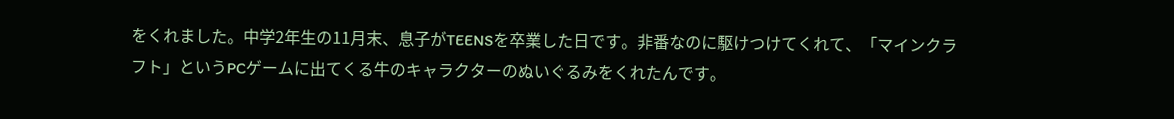をくれました。中学2年生の11月末、息子がTEENSを卒業した日です。非番なのに駆けつけてくれて、「マインクラフト」というPCゲームに出てくる牛のキャラクターのぬいぐるみをくれたんです。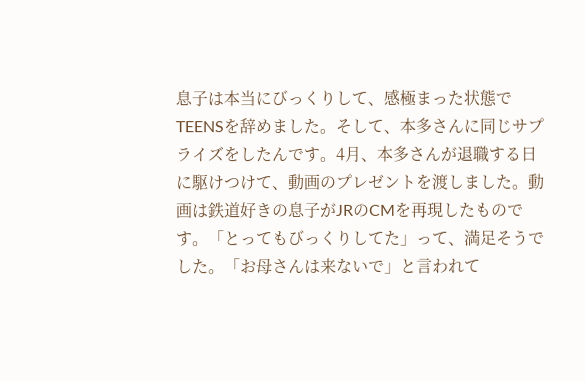息子は本当にびっくりして、感極まった状態でTEENSを辞めました。そして、本多さんに同じサプライズをしたんです。4月、本多さんが退職する日に駆けつけて、動画のプレゼントを渡しました。動画は鉄道好きの息子がJRのCMを再現したものです。「とってもびっくりしてた」って、満足そうでした。「お母さんは来ないで」と言われて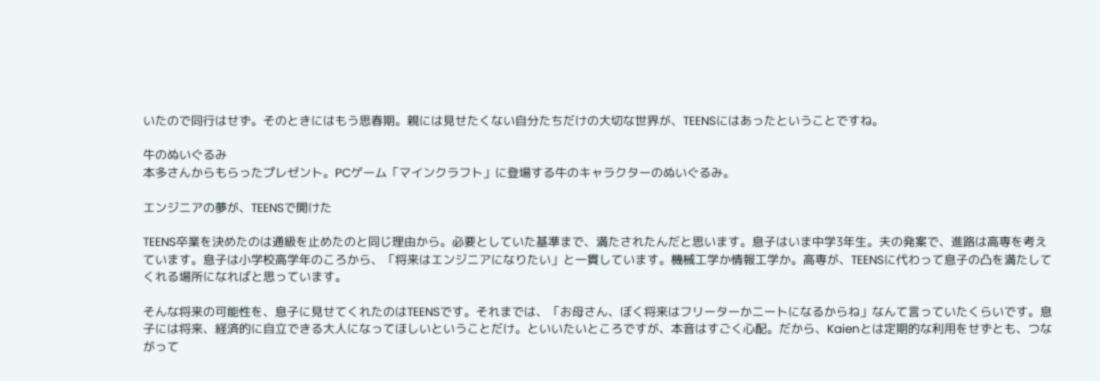いたので同行はせず。そのときにはもう思春期。親には見せたくない自分たちだけの大切な世界が、TEENSにはあったということですね。

牛のぬいぐるみ
本多さんからもらったプレゼント。PCゲーム「マインクラフト」に登場する牛のキャラクターのぬいぐるみ。

エンジニアの夢が、TEENSで開けた

TEENS卒業を決めたのは通級を止めたのと同じ理由から。必要としていた基準まで、満たされたんだと思います。息子はいま中学3年生。夫の発案で、進路は高専を考えています。息子は小学校高学年のころから、「将来はエンジニアになりたい」と一貫しています。機械工学か情報工学か。高専が、TEENSに代わって息子の凸を満たしてくれる場所になればと思っています。

そんな将来の可能性を、息子に見せてくれたのはTEENSです。それまでは、「お母さん、ぼく将来はフリーターかニートになるからね」なんて言っていたくらいです。息子には将来、経済的に自立できる大人になってほしいということだけ。といいたいところですが、本音はすごく心配。だから、Kaienとは定期的な利用をせずとも、つながって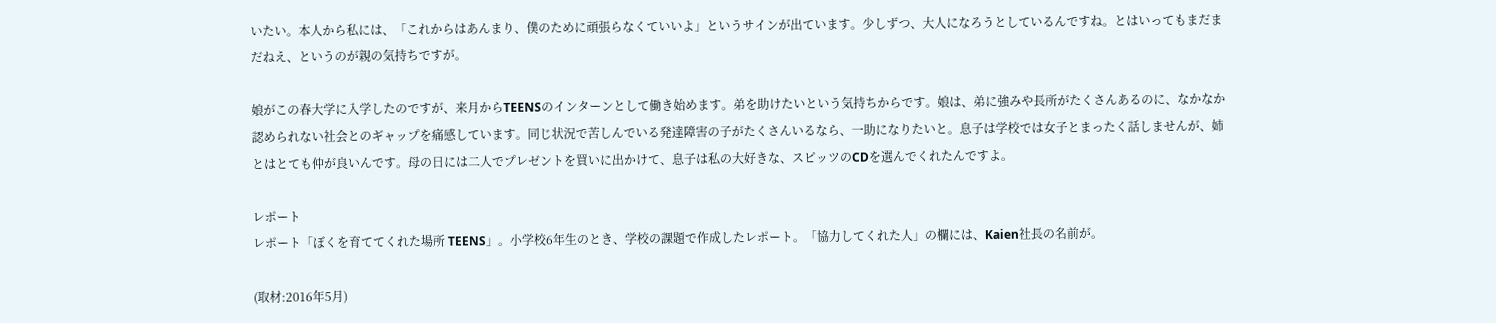いたい。本人から私には、「これからはあんまり、僕のために頑張らなくていいよ」というサインが出ています。少しずつ、大人になろうとしているんですね。とはいってもまだまだねえ、というのが親の気持ちですが。

娘がこの春大学に入学したのですが、来月からTEENSのインターンとして働き始めます。弟を助けたいという気持ちからです。娘は、弟に強みや長所がたくさんあるのに、なかなか認められない社会とのギャップを痛感しています。同じ状況で苦しんでいる発達障害の子がたくさんいるなら、一助になりたいと。息子は学校では女子とまったく話しませんが、姉とはとても仲が良いんです。母の日には二人でプレゼントを買いに出かけて、息子は私の大好きな、スピッツのCDを選んでくれたんですよ。

レポート
レポート「ぼくを育ててくれた場所 TEENS」。小学校6年生のとき、学校の課題で作成したレポート。「協力してくれた人」の欄には、Kaien社長の名前が。

(取材:2016年5月)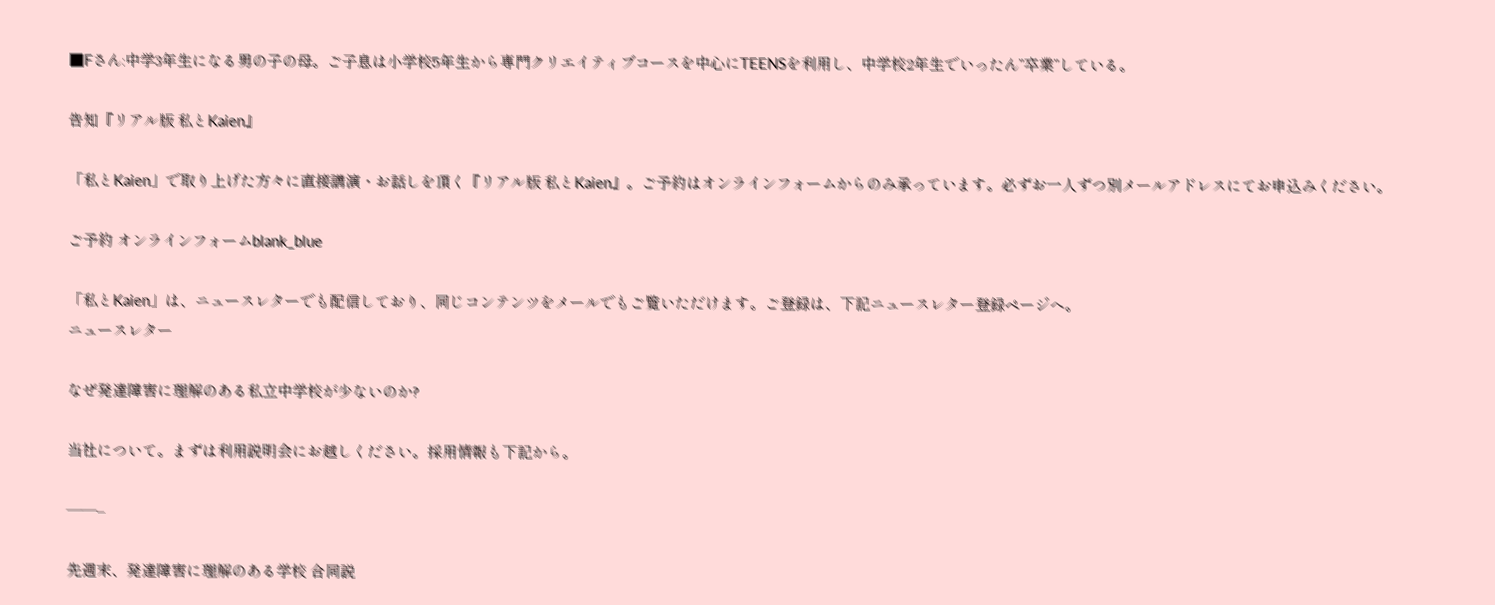■Fさん:中学3年生になる男の子の母。ご子息は小学校5年生から専門クリエイティブコースを中心にTEENSを利用し、中学校2年生でいったん”卒業”している。

告知『リアル版 私とKaien』

「私とKaien」で取り上げた方々に直接講演・お話しを頂く『リアル版 私とKaien』。ご予約はオンラインフォームからのみ承っています。必ずお一人ずつ別メールアドレスにてお申込みください。

ご予約 オンラインフォームblank_blue

「私とKaien」は、ニュースレターでも配信しており、同じコンテンツをメールでもご覧いただけます。ご登録は、下記ニュースレター登録ページへ。
ニュースレター

なぜ発達障害に理解のある私立中学校が少ないのか?

当社について。まずは利用説明会にお越しください。採用情報も下記から。

——–

先週末、発達障害に理解のある学校 合同説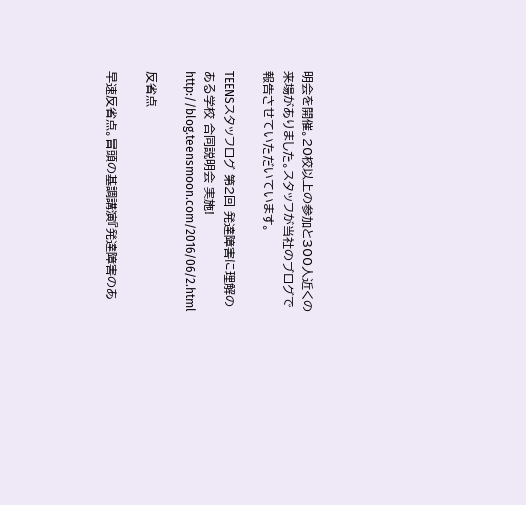明会を開催。20校以上の参加と300人近くの来場がありました。スタッフが当社のブログで報告させていただいています。

TEENSスタッフログ 第2回 発達障害に理解のある学校 合同説明会 実施!
http://blog.teensmoon.com/2016/06/2.html

反省点

早速反省点。冒頭の基調講演『発達障害のあ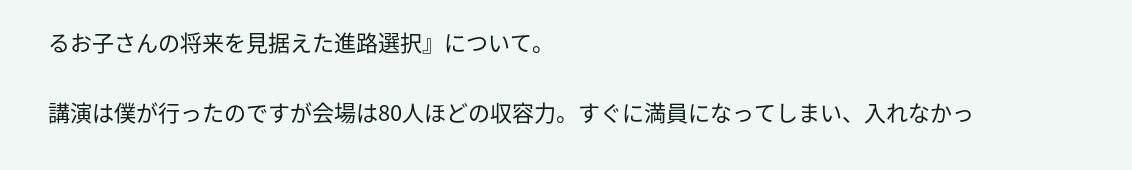るお子さんの将来を見据えた進路選択』について。

講演は僕が行ったのですが会場は80人ほどの収容力。すぐに満員になってしまい、入れなかっ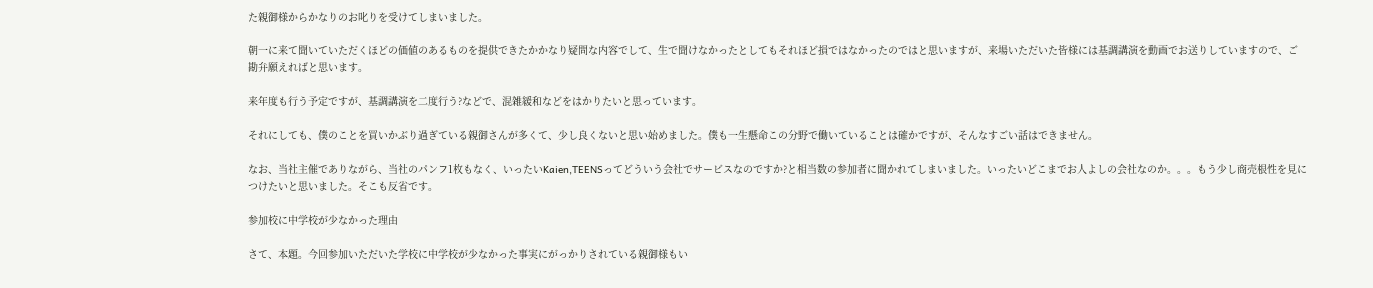た親御様からかなりのお叱りを受けてしまいました。

朝一に来て聞いていただくほどの価値のあるものを提供できたかかなり疑問な内容でして、生で聞けなかったとしてもそれほど損ではなかったのではと思いますが、来場いただいた皆様には基調講演を動画でお送りしていますので、ご勘弁願えればと思います。

来年度も行う予定ですが、基調講演を二度行う?などで、混雑緩和などをはかりたいと思っています。

それにしても、僕のことを買いかぶり過ぎている親御さんが多くて、少し良くないと思い始めました。僕も一生懸命この分野で働いていることは確かですが、そんなすごい話はできません。

なお、当社主催でありながら、当社のパンフ1枚もなく、いったいKaien,TEENSってどういう会社でサービスなのですか?と相当数の参加者に聞かれてしまいました。いったいどこまでお人よしの会社なのか。。。もう少し商売根性を見につけたいと思いました。そこも反省です。

参加校に中学校が少なかった理由

さて、本題。今回参加いただいた学校に中学校が少なかった事実にがっかりされている親御様もい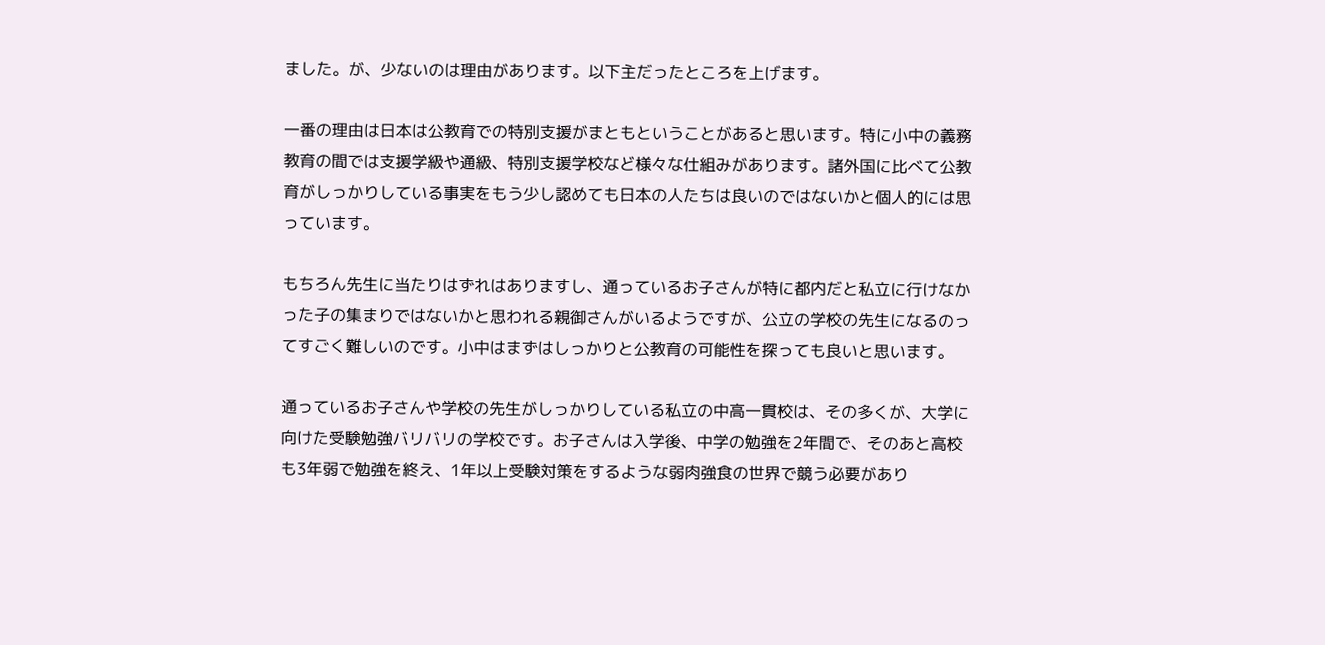ました。が、少ないのは理由があります。以下主だったところを上げます。

一番の理由は日本は公教育での特別支援がまともということがあると思います。特に小中の義務教育の間では支援学級や通級、特別支援学校など様々な仕組みがあります。諸外国に比べて公教育がしっかりしている事実をもう少し認めても日本の人たちは良いのではないかと個人的には思っています。

もちろん先生に当たりはずれはありますし、通っているお子さんが特に都内だと私立に行けなかった子の集まりではないかと思われる親御さんがいるようですが、公立の学校の先生になるのってすごく難しいのです。小中はまずはしっかりと公教育の可能性を探っても良いと思います。

通っているお子さんや学校の先生がしっかりしている私立の中高一貫校は、その多くが、大学に向けた受験勉強バリバリの学校です。お子さんは入学後、中学の勉強を2年間で、そのあと高校も3年弱で勉強を終え、1年以上受験対策をするような弱肉強食の世界で競う必要があり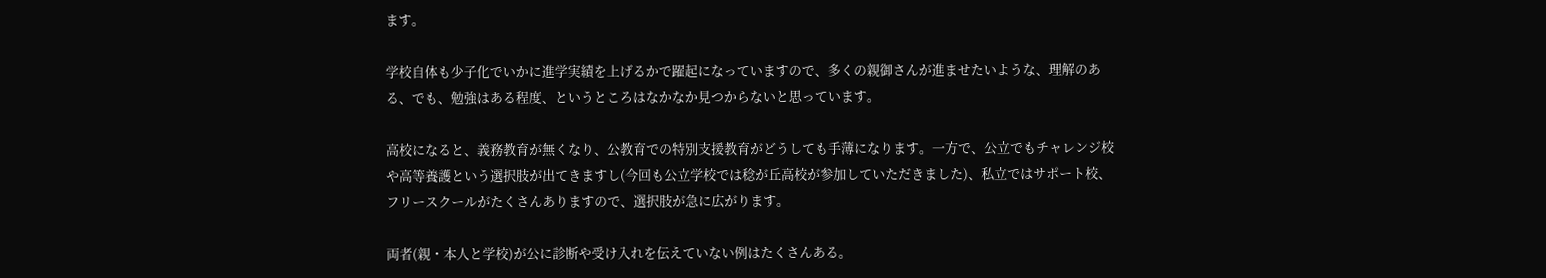ます。

学校自体も少子化でいかに進学実績を上げるかで躍起になっていますので、多くの親御さんが進ませたいような、理解のある、でも、勉強はある程度、というところはなかなか見つからないと思っています。

高校になると、義務教育が無くなり、公教育での特別支援教育がどうしても手薄になります。一方で、公立でもチャレンジ校や高等養護という選択肢が出てきますし(今回も公立学校では稔が丘高校が参加していただきました)、私立ではサポート校、フリースクールがたくさんありますので、選択肢が急に広がります。

両者(親・本人と学校)が公に診断や受け入れを伝えていない例はたくさんある。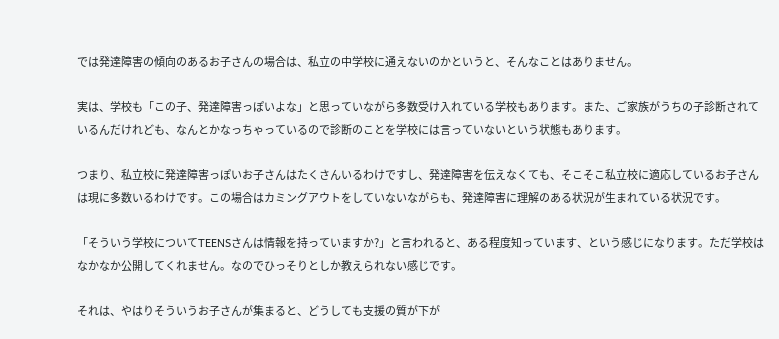では発達障害の傾向のあるお子さんの場合は、私立の中学校に通えないのかというと、そんなことはありません。

実は、学校も「この子、発達障害っぽいよな」と思っていながら多数受け入れている学校もあります。また、ご家族がうちの子診断されているんだけれども、なんとかなっちゃっているので診断のことを学校には言っていないという状態もあります。

つまり、私立校に発達障害っぽいお子さんはたくさんいるわけですし、発達障害を伝えなくても、そこそこ私立校に適応しているお子さんは現に多数いるわけです。この場合はカミングアウトをしていないながらも、発達障害に理解のある状況が生まれている状況です。

「そういう学校についてTEENSさんは情報を持っていますか?」と言われると、ある程度知っています、という感じになります。ただ学校はなかなか公開してくれません。なのでひっそりとしか教えられない感じです。

それは、やはりそういうお子さんが集まると、どうしても支援の質が下が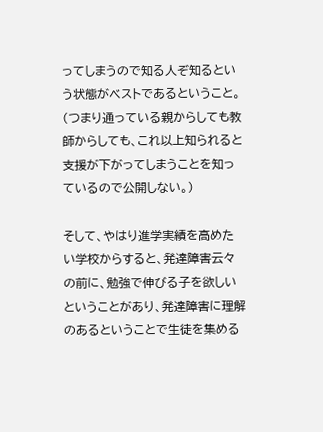ってしまうので知る人ぞ知るという状態がベストであるということ。(つまり通っている親からしても教師からしても、これ以上知られると支援が下がってしまうことを知っているので公開しない。)

そして、やはり進学実績を高めたい学校からすると、発達障害云々の前に、勉強で伸びる子を欲しいということがあり、発達障害に理解のあるということで生徒を集める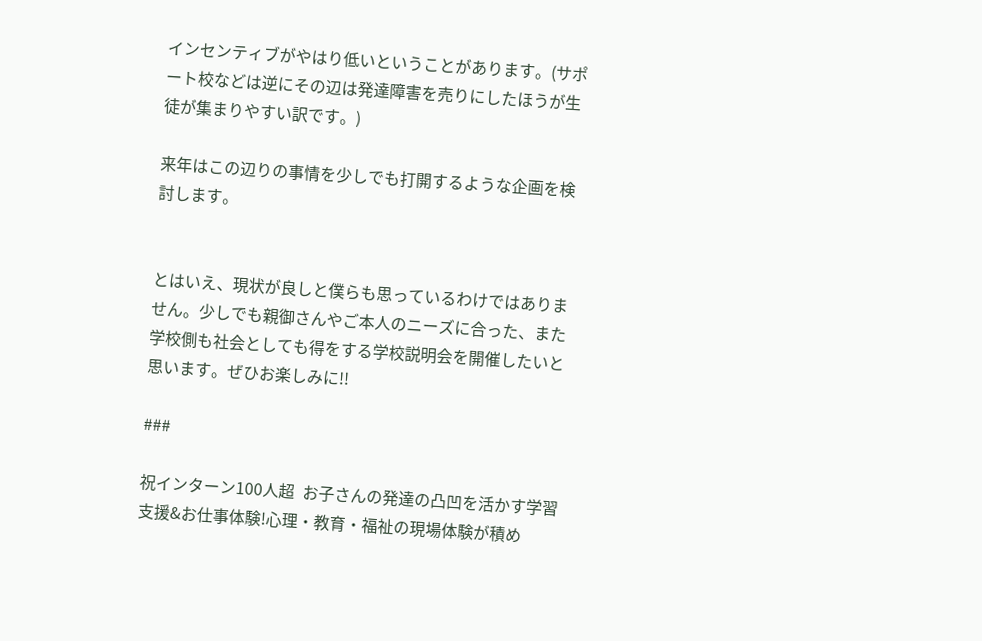インセンティブがやはり低いということがあります。(サポート校などは逆にその辺は発達障害を売りにしたほうが生徒が集まりやすい訳です。)

来年はこの辺りの事情を少しでも打開するような企画を検討します。


とはいえ、現状が良しと僕らも思っているわけではありません。少しでも親御さんやご本人のニーズに合った、また学校側も社会としても得をする学校説明会を開催したいと思います。ぜひお楽しみに!!

###

祝インターン100人超  お子さんの発達の凸凹を活かす学習支援&お仕事体験!心理・教育・福祉の現場体験が積め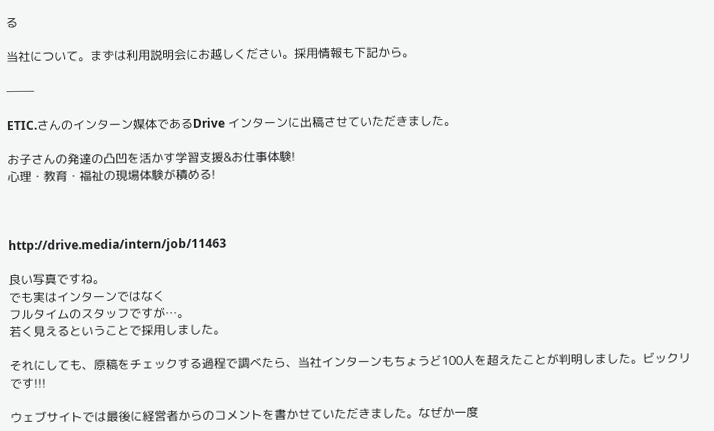る

当社について。まずは利用説明会にお越しください。採用情報も下記から。

——–

ETIC.さんのインターン媒体であるDrive インターンに出稿させていただきました。

お子さんの発達の凸凹を活かす学習支援&お仕事体験!
心理・教育・福祉の現場体験が積める!



http://drive.media/intern/job/11463

良い写真ですね。
でも実はインターンではなく
フルタイムのスタッフですが…。
若く見えるということで採用しました。

それにしても、原稿をチェックする過程で調べたら、当社インターンもちょうど100人を超えたことが判明しました。ビックリです!!!

ウェブサイトでは最後に経営者からのコメントを書かせていただきました。なぜか一度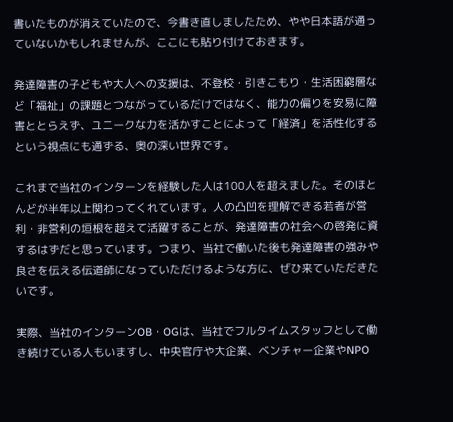書いたものが消えていたので、今書き直しましたため、やや日本語が通っていないかもしれませんが、ここにも貼り付けておきます。

発達障害の子どもや大人への支援は、不登校・引きこもり・生活困窮層など「福祉」の課題とつながっているだけではなく、能力の偏りを安易に障害ととらえず、ユニークな力を活かすことによって「経済」を活性化するという視点にも通ずる、奥の深い世界です。

これまで当社のインターンを経験した人は100人を超えました。そのほとんどが半年以上関わってくれています。人の凸凹を理解できる若者が営利・非営利の垣根を超えて活躍することが、発達障害の社会への啓発に資するはずだと思っています。つまり、当社で働いた後も発達障害の強みや良さを伝える伝道師になっていただけるような方に、ぜひ来ていただきたいです。

実際、当社のインターンOB・OGは、当社でフルタイムスタッフとして働き続けている人もいますし、中央官庁や大企業、ベンチャー企業やNPO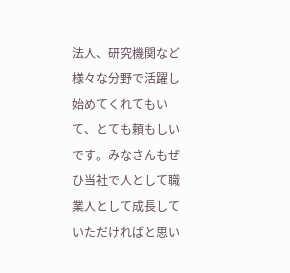法人、研究機関など様々な分野で活躍し始めてくれてもいて、とても頼もしいです。みなさんもぜひ当社で人として職業人として成長していただければと思い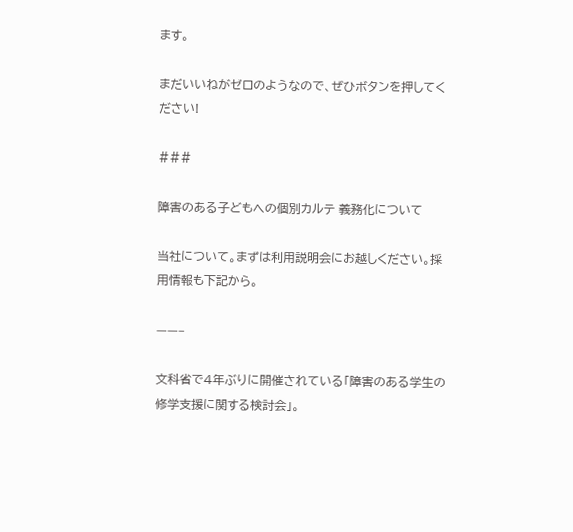ます。

まだいいねがゼロのようなので、ぜひボタンを押してください!

###

障害のある子どもへの個別カルテ 義務化について

当社について。まずは利用説明会にお越しください。採用情報も下記から。

——–

文科省で4年ぶりに開催されている「障害のある学生の修学支援に関する検討会」。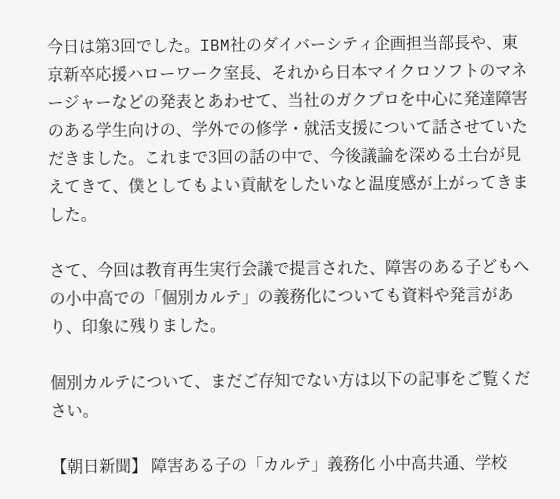今日は第3回でした。IBM社のダイバーシティ企画担当部長や、東京新卒応援ハローワーク室長、それから日本マイクロソフトのマネージャーなどの発表とあわせて、当社のガクプロを中心に発達障害のある学生向けの、学外での修学・就活支援について話させていただきました。これまで3回の話の中で、今後議論を深める土台が見えてきて、僕としてもよい貢献をしたいなと温度感が上がってきました。

さて、今回は教育再生実行会議で提言された、障害のある子どもへの小中高での「個別カルテ」の義務化についても資料や発言があり、印象に残りました。

個別カルテについて、まだご存知でない方は以下の記事をご覧ください。

【朝日新聞】 障害ある子の「カルテ」義務化 小中高共通、学校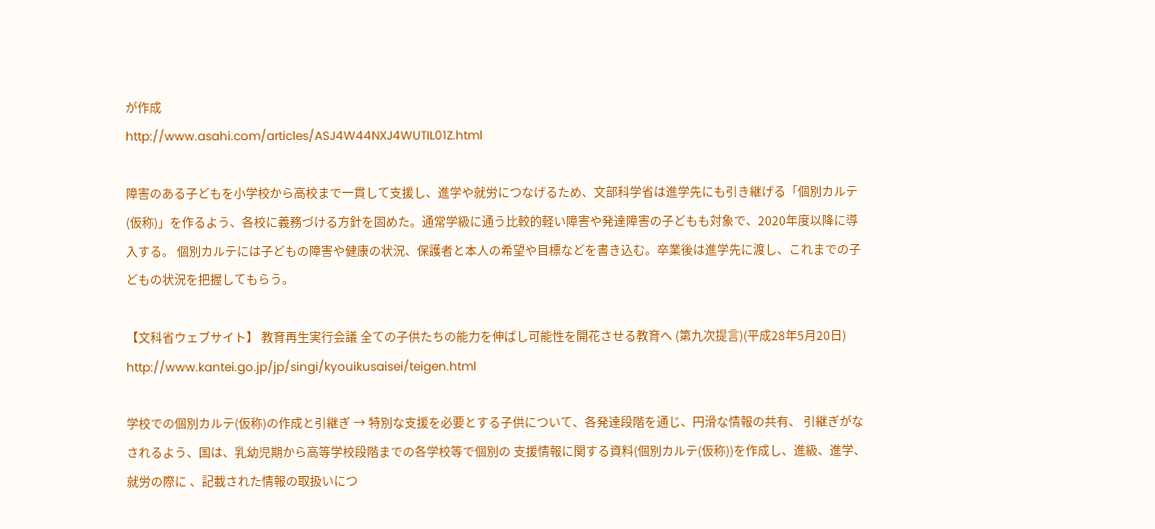が作成
http://www.asahi.com/articles/ASJ4W44NXJ4WUTIL01Z.html

障害のある子どもを小学校から高校まで一貫して支援し、進学や就労につなげるため、文部科学省は進学先にも引き継げる「個別カルテ(仮称)」を作るよう、各校に義務づける方針を固めた。通常学級に通う比較的軽い障害や発達障害の子どもも対象で、2020年度以降に導入する。 個別カルテには子どもの障害や健康の状況、保護者と本人の希望や目標などを書き込む。卒業後は進学先に渡し、これまでの子どもの状況を把握してもらう。

【文科省ウェブサイト】 教育再生実行会議 全ての子供たちの能力を伸ばし可能性を開花させる教育へ (第九次提言)(平成28年5月20日) http://www.kantei.go.jp/jp/singi/kyouikusaisei/teigen.html

学校での個別カルテ(仮称)の作成と引継ぎ → 特別な支援を必要とする子供について、各発達段階を通じ、円滑な情報の共有、 引継ぎがなされるよう、国は、乳幼児期から高等学校段階までの各学校等で個別の 支援情報に関する資料(個別カルテ(仮称))を作成し、進級、進学、就労の際に 、記載された情報の取扱いにつ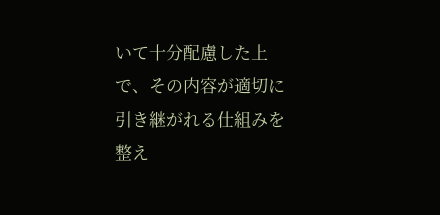いて十分配慮した上で、その内容が適切に引き継がれる仕組みを整え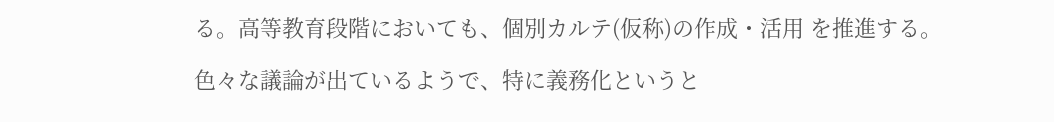る。高等教育段階においても、個別カルテ(仮称)の作成・活用 を推進する。

色々な議論が出ているようで、特に義務化というと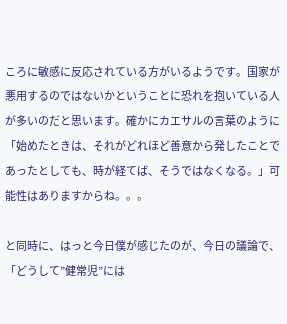ころに敏感に反応されている方がいるようです。国家が悪用するのではないかということに恐れを抱いている人が多いのだと思います。確かにカエサルの言葉のように「始めたときは、それがどれほど善意から発したことであったとしても、時が経てば、そうではなくなる。」可能性はありますからね。。。

と同時に、はっと今日僕が感じたのが、今日の議論で、「どうして”健常児”には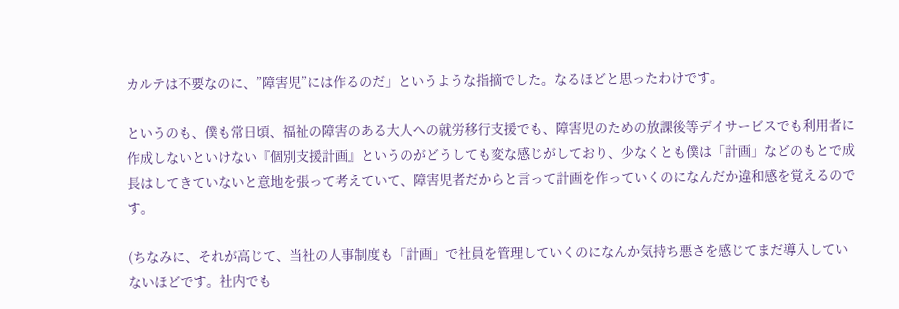カルテは不要なのに、”障害児”には作るのだ」というような指摘でした。なるほどと思ったわけです。

というのも、僕も常日頃、福祉の障害のある大人への就労移行支援でも、障害児のための放課後等デイサービスでも利用者に作成しないといけない『個別支援計画』というのがどうしても変な感じがしており、少なくとも僕は「計画」などのもとで成長はしてきていないと意地を張って考えていて、障害児者だからと言って計画を作っていくのになんだか違和感を覚えるのです。

(ちなみに、それが高じて、当社の人事制度も「計画」で社員を管理していくのになんか気持ち悪さを感じてまだ導入していないほどです。社内でも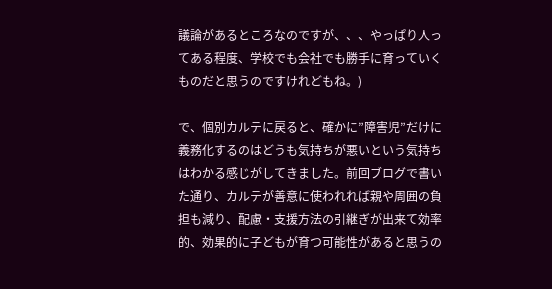議論があるところなのですが、、、やっぱり人ってある程度、学校でも会社でも勝手に育っていくものだと思うのですけれどもね。)

で、個別カルテに戻ると、確かに”障害児”だけに義務化するのはどうも気持ちが悪いという気持ちはわかる感じがしてきました。前回ブログで書いた通り、カルテが善意に使われれば親や周囲の負担も減り、配慮・支援方法の引継ぎが出来て効率的、効果的に子どもが育つ可能性があると思うの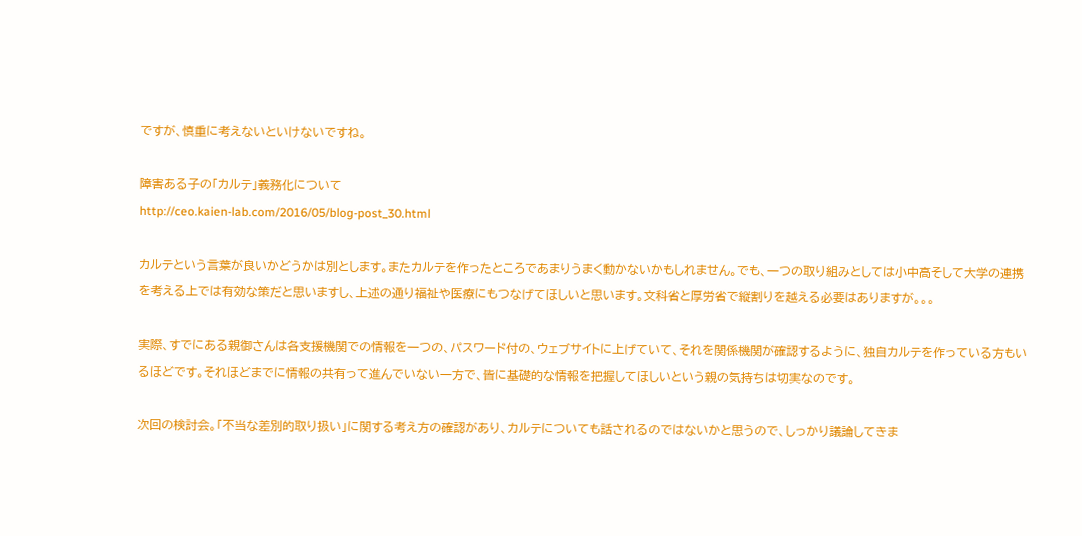ですが、慎重に考えないといけないですね。

障害ある子の「カルテ」義務化について
http://ceo.kaien-lab.com/2016/05/blog-post_30.html

カルテという言葉が良いかどうかは別とします。またカルテを作ったところであまりうまく動かないかもしれません。でも、一つの取り組みとしては小中高そして大学の連携を考える上では有効な策だと思いますし、上述の通り福祉や医療にもつなげてほしいと思います。文科省と厚労省で縦割りを越える必要はありますが。。。

実際、すでにある親御さんは各支援機関での情報を一つの、パスワード付の、ウェブサイトに上げていて、それを関係機関が確認するように、独自カルテを作っている方もいるほどです。それほどまでに情報の共有って進んでいない一方で、皆に基礎的な情報を把握してほしいという親の気持ちは切実なのです。

次回の検討会。「不当な差別的取り扱い」に関する考え方の確認があり、カルテについても話されるのではないかと思うので、しっかり議論してきま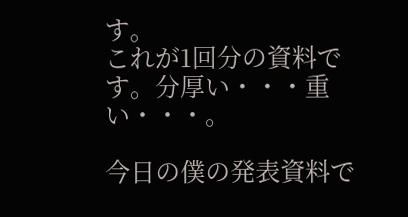す。
これが1回分の資料です。分厚い・・・重い・・・。

今日の僕の発表資料で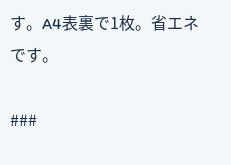す。A4表裏で1枚。省エネです。

###